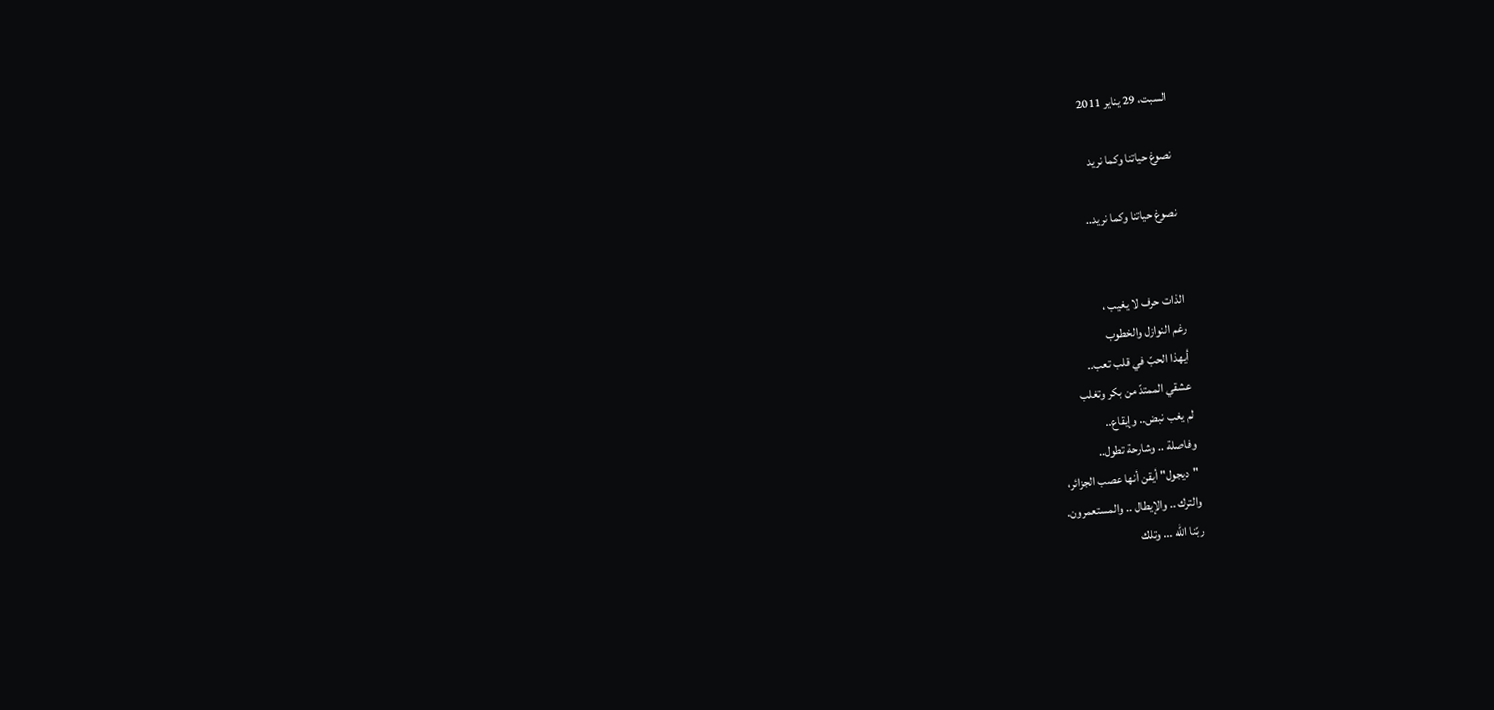السبت، 29 يناير 2011

نصوغ حياتنا وكما نريد

نصوغ حياتنا وكما نريد..


الذات حرف لا يغيب ،
رغم النوازل والخطوب
أيهذا الحبّ في قلب تعب..
عشقي الممتدّ من بكر وتغلب
لم يغب نبض.. وإيقاع..
وفاصلة .. وشارحة تطول..
"ديجول" أيقن أنها عصب الجزائر،
والترك .. والإيطال .. والمستعمرون.
ربّنا الله ... وتلك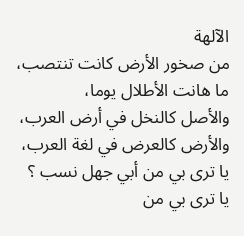الآلهة
من صخور الأرض كانت تنتصب،
ما هانت الأطلال يوما،
والأصل كالنخل في أرض العرب،
والأرض كالعرض في لغة العرب،
يا ترى بي من أبي جهل نسب ؟
يا ترى بي من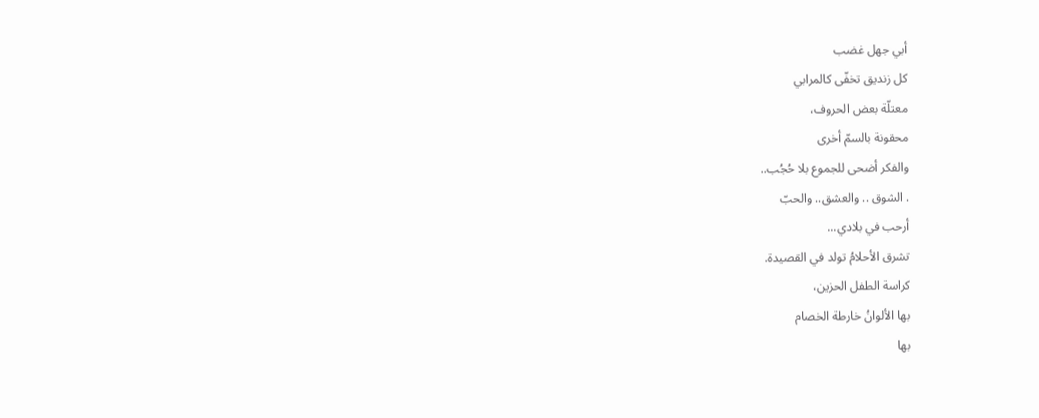أبي جهل غضب
كل زنديق تخفّى كالمرابي
معتلّة بعض الحروف،
محقونة بالسمّ أخرى
والفكر أضحى للجموع بلا حُجُب..
. الشوق .. والعشق.. والحبّ
أرحب في بلادي...
تشرق الأحلامُ تولد في القصيدة.
كراسة الطفل الحزين،
بها الألوانُ خارطة الخصام
بها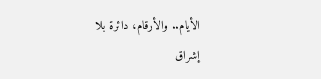الأيام.. والأرقام، دائرة بلا إشراق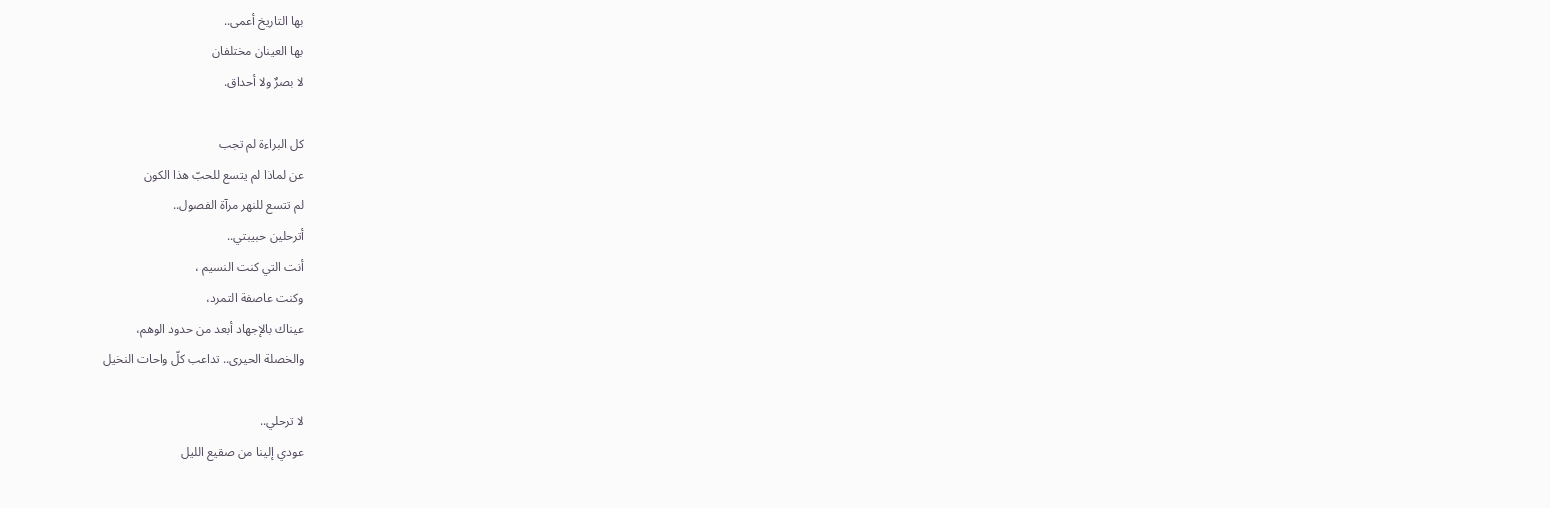بها التاريخ أعمى..
بها العينان مختلفان
لا بصرٌ ولا أحداق.

كل البراءة لم تجب
عن لماذا لم يتسع للحبّ هذا الكون
لم تتسع للنهر مرآة الفصول..
أترحلين حبيبتي..
أنت التي كنت النسيم ،
وكنت عاصفة التمرد،
عيناك بالإجهاد أبعد من حدود الوهم،
والخصلة الحيرى.. تداعب كلّ واحات النخيل

لا ترحلي..
عودي إلينا من صقيع الليل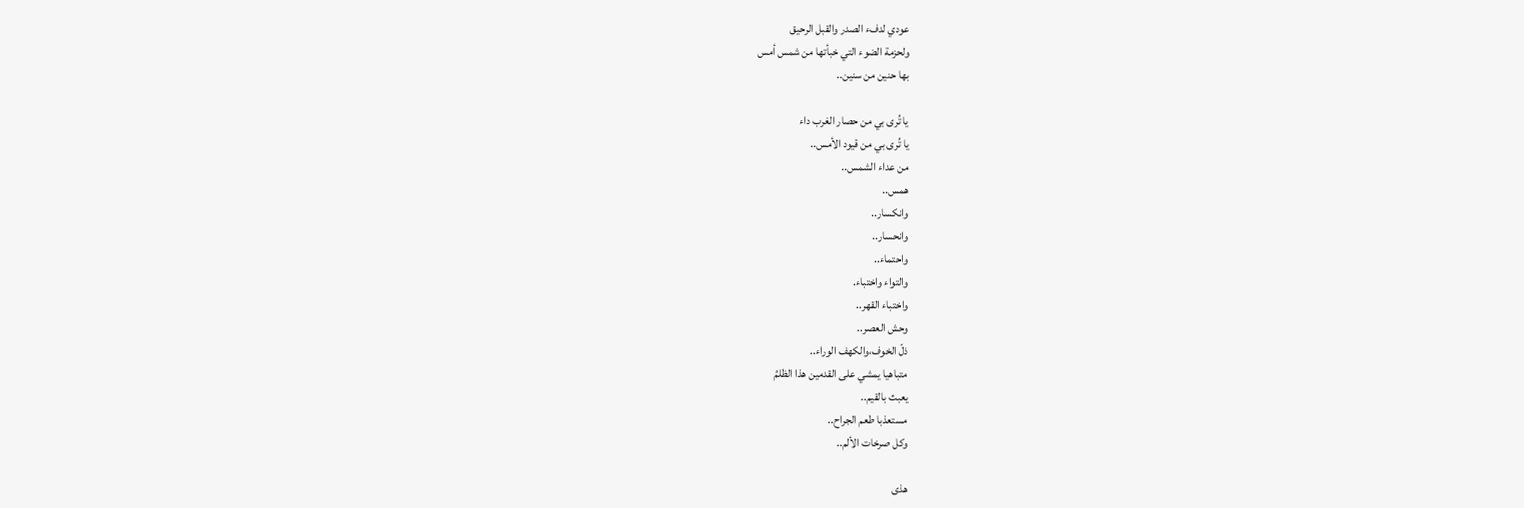عودي لدفء الصدر والقبل الرحيق
ولحزمة الضوء التي خبأتها من شمس أمس
بها حنين من سنين..

يا تُرى بي من حصار الغرب داء
يا تُرى بي من قيود الأمس..
من عداء الشمس..
همس..
وانكسار..
وانحسار..
واحتماء..
والتواء واختباء.
واختباء القهر..
وحش العصر..
ذلّ الخوف،والكهف الوراء..
متباهيا يمشي على القدمين هذا الظلمُ
يعبث بالقيم..
مستعذبا طعم الجراح..
وكل صرخات الألم..

هذى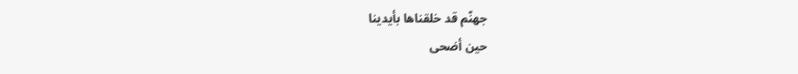جهنّم قد خلقناها بأيدينا
حين أضحى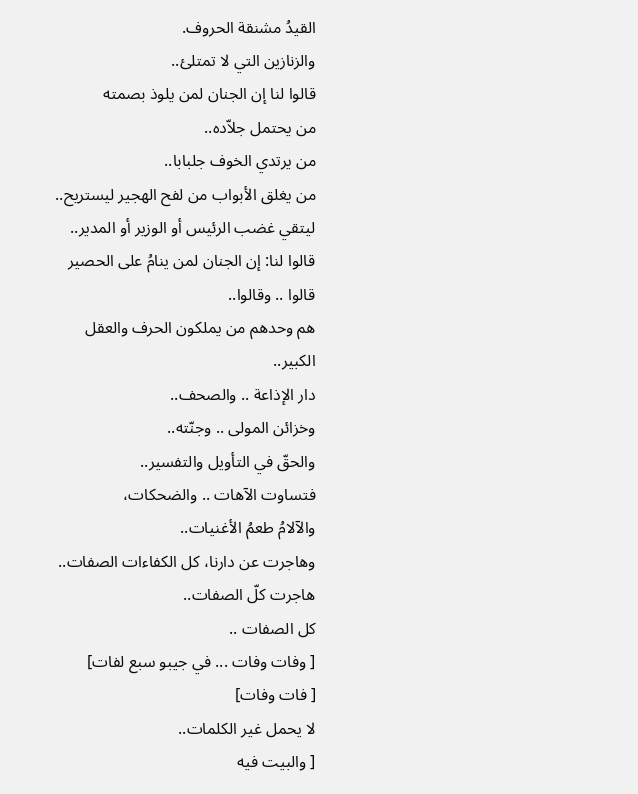القيدُ مشنقة الحروف.
والزنازين التي لا تمتلئ..
قالوا لنا إن الجنان لمن يلوذ بصمته
من يحتمل جلاّده..
من يرتدي الخوف جلبابا..
من يغلق الأبواب من لفح الهجير ليستريح..
ليتقي غضب الرئيس أو الوزير أو المدير..
قالوا لنا: إن الجنان لمن ينامُ على الحصير
قالوا .. وقالوا..
هم وحدهم من يملكون الحرف والعقل الكبير..
دار الإذاعة .. والصحف..
وخزائن المولى .. وجنّته..
والحقّ في التأويل والتفسير..
فتساوت الآهات .. والضحكات،
والآلامُ طعمُ الأغنيات..
وهاجرت عن دارنا، كل الكفاءات الصفات..
هاجرت كلّ الصفات..
كل الصفات ..
[ وفات وفات ... في جيبو سبع لفات]
[ فات وفات]
لا يحمل غير الكلمات..
[ والبيت فيه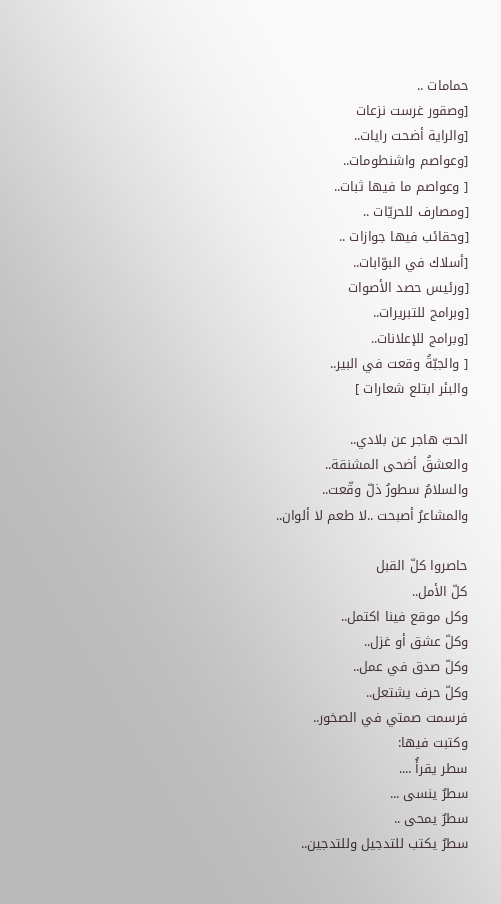حمامات ..
[وصقور غرست نزعات
[والراية أضحت رايات..
[وعواصم واشنطومات..
[ وعواصم ما فيها ثبات..
[ومصارف للحريّات ..
[وحقائب فيها جوازات ..
[أسلاك في البوّابات..
[ورئيس حصد الأصوات
[وبرامج للتبريرات..
[وبرامج للإعلانات..
[ والجبّةُ وقعت في البير..
والبئر ابتلع شعارات ]

الحبّ هاجر عن بلادي..
والعشقُ أضحى المشنقة..
والسلامُ سطورُ ذلّ وقّعت..
والمشاعرُ أصبحت ..لا طعم لا ألوان..

حاصروا كلّ القبل
كلّ الأمل..
وكل موقع فينا اكتمل..
وكلّ عشق أو غزل..
وكلّ صدق في عمل..
وكلّ حرف يشتعل..
فرسمت صمتي في الصخور..
وكتبت فيها:
سطر يقرأُ ....
سطرٌ ينسى ...
سطرٌ يمحى ..
سطرٌ يكتب للتدجيل وللتدجين..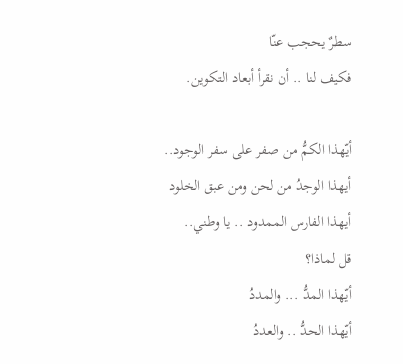سطرٌ يحجب عنّا
فكيف لنا .. أن نقرأ أبعاد التكوين.

أيّهذا الكمُّ من صفر على سفر الوجود..
أيهذا الوجدُ من لحن ومن عبق الخلود
أيهذا الفارس الممدود .. يا وطني..
قل لماذا؟
أيّهذا المدُّ ... والمددُ
أيّهذا الحدُّ .. والعددُ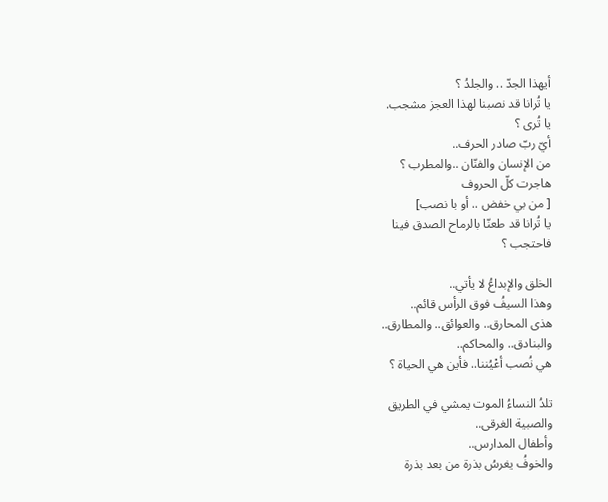أيهذا الجدّ .. والجلدُ ؟
يا تُرانا قد نصبنا لهذا العجز مشجب.
يا تُرى ؟
أيّ ربّ صادر الحرف..
من الإنسان والفنّان ..والمطرب ؟
هاجرت كلّ الحروف
[ من بي خفض .. أو با نصب]
يا تُرانا قد طعنّا بالرماح الصدق فينا
فاحتجب ؟

الخلق والإبداعُ لا يأتي..
وهذا السيفُ فوق الرأس قائم..
هذى المحارق.. والعوائق.. والمطارق..
والبنادق.. والمحاكم..
هي نُصب أعْيُننا.. فأين هي الحياة ؟

تلدُ النساءُ الموت يمشي في الطريق
والصبية الغرقى..
وأطفال المدارس..
والخوفُ يغرسُ بذرة من بعد بذرة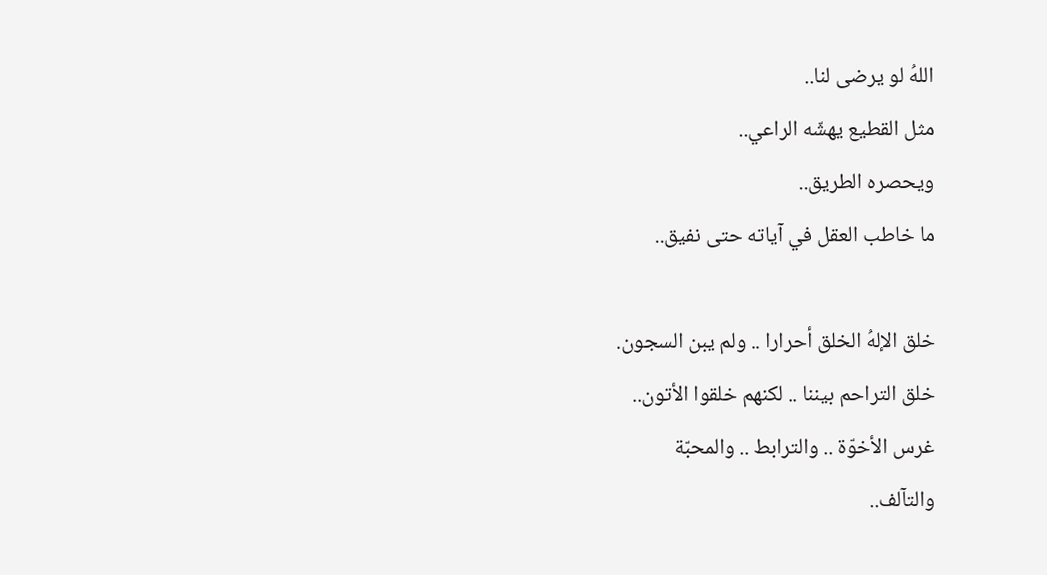اللهُ لو يرضى لنا..
مثل القطيع يهشّه الراعي..
ويحصره الطريق..
ما خاطب العقل في آياته حتى نفيق..

خلق الإلهُ الخلق أحرارا .. ولم يبن السجون.
خلق التراحم بيننا .. لكنهم خلقوا الأتون..
غرس الأخوّة .. والترابط .. والمحبّة
والتآلف..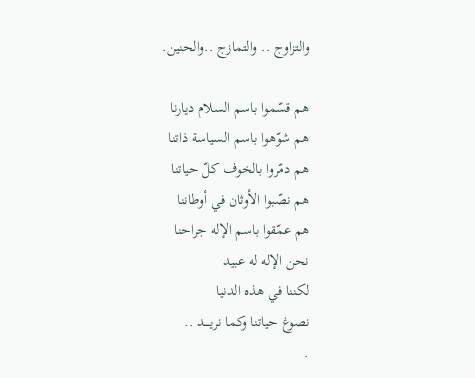والتزاوج .. والتمازج ..والحنين.

هم قسّموا باسم السلام ديارنا
هم شوّهوا باسم السياسة ذاتنا
هم دمّروا بالخوف كلّ حياتنا
هم نصّبوا الأوثان في أوطاننا
هم عمّقوا باسم الإله جراحنا
نحن الإله له عبيد
لكننا في هذه الدنيا
نصوغ حياتنا وكما نريــــد ..
.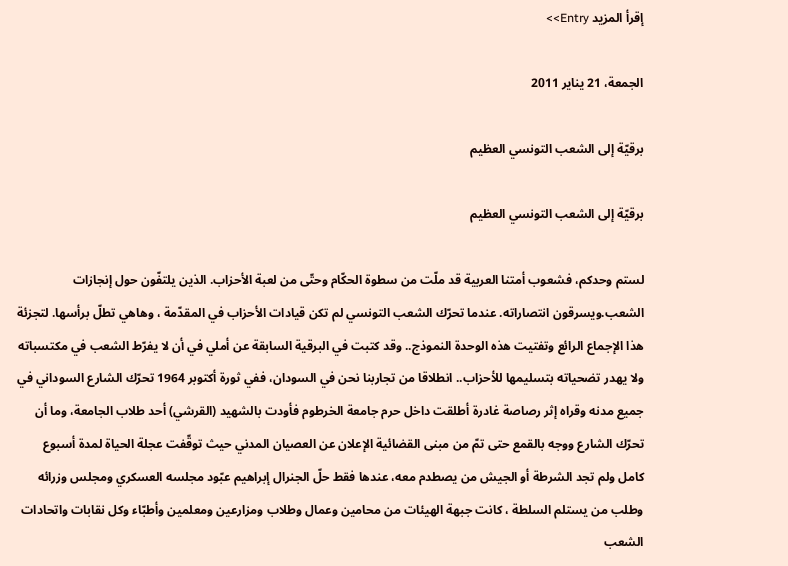إقرأ المزيد Entry>>

الجمعة، 21 يناير 2011

برقيّة إلى الشعب التونسي العظيم

برقيّة إلى الشعب التونسي العظيم

لستم وحدكم، فشعوب أمتنا العربية قد ملّت من سطوة الحكّام وحتّى من لعبة الأحزاب. الذين يلتفّون حول إنجازات الشعب.ويسرقون انتصاراته. عندما تحرّك الشعب التونسي لم تكن قيادات الأحزاب في المقدّمة ، وهاهي تطلّ برأسها. لتجزئة هذا الإجماع الرائع وتفتيت هذه الوحدة النموذج.. وقد كتبت في البرقية السابقة عن أملي في أن لا يفرّط الشعب في مكتسباته ولا يهدر تضحياته بتسليمها للأحزاب.. انطلاقا من تجاربنا نحن في السودان، ففي ثورة أكتوبر 1964 تحرّك الشارع السوداني في جميع مدنه وقراه إثر رصاصة غادرة أطلقت داخل حرم جامعة الخرطوم فأودت بالشهيد (القرشي) أحد طلاب الجامعة، وما أن تحرّك الشارع ووجه بالقمع حتى تمّ من مبنى القضائية الإعلان عن العصيان المدني حيث توقّفت عجلة الحياة لمدة أسبوع كامل ولم تجد الشرطة أو الجيش من يصطدم معه، عندها فقط حلّ الجنرال إبراهيم عبّود مجلسه العسكري ومجلس وزرائه وطلب من يستلم السلطة ، كانت جبهة الهيئات من محامين وعمال وطلاب ومزارعين ومعلمين وأطبّاء وكل نقابات واتحادات الشعب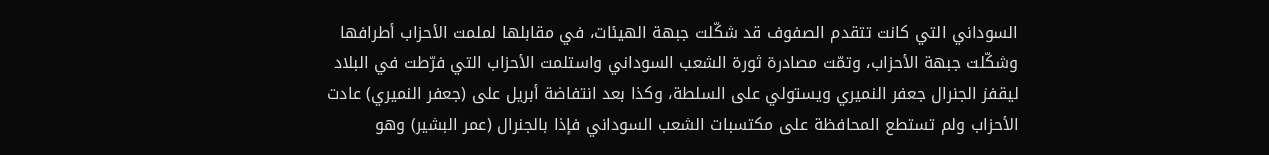السوداني التي كانت تتقدم الصفوف قد شكّلت جبهة الهيئات، في مقابلها لملمت الأحزاب أطرافها وشكّلت جبهة الأحزاب، وتمّت مصادرة ثورة الشعب السوداني واستلمت الأحزاب التي فرّطت في البلاد ليقفز الجنرال جعفر النميري ويستولي على السلطة، وكذا بعد انتفاضة أبريل على (جعفر النميري) عادت الأحزاب ولم تستطع المحافظة على مكتسبات الشعب السوداني فإذا بالجنرال (عمر البشير) وهو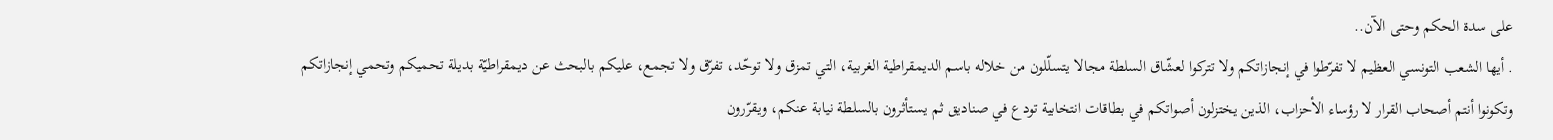على سدة الحكم وحتى الآن..
. أيها الشعب التونسي العظيم لا تفرّطوا في إنجازاتكم ولا تتركوا لعشّاق السلطة مجالا يتسلّلون من خلاله باسم الديمقراطية الغربية، التي تمزق ولا توحّد، تفرّق ولا تجمع، عليكم بالبحث عن ديمقراطيّة بديلة تحميكم وتحمي إنجازاتكم وتكونوا أنتم أصحاب القرار لا رؤساء الأحزاب، الذين يختزلون أصواتكم في بطاقات انتخابية تودع في صناديق ثم يستأثرون بالسلطة نيابة عنكم، ويقرّرون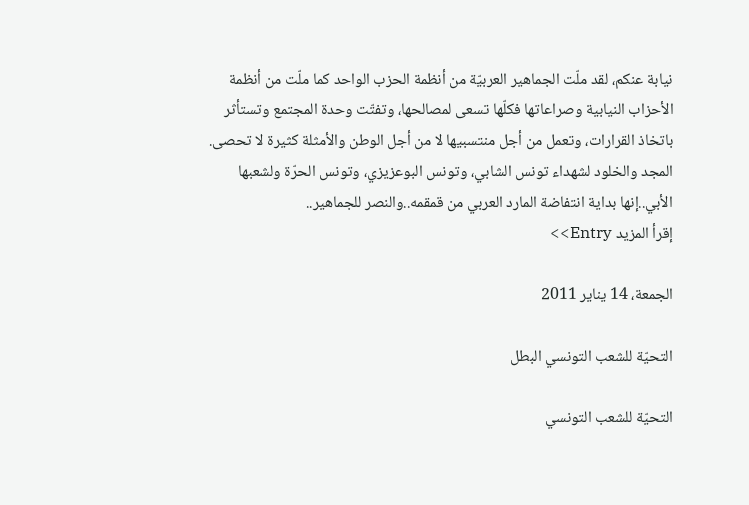نيابة عنكم، لقد ملّت الجماهير العربيّة من أنظمة الحزب الواحد كما ملّت من أنظمة الأحزاب النيابية وصراعاتها فكلّها تسعى لمصالحها، وتفتّت وحدة المجتمع وتستأثر باتخاذ القرارات، وتعمل من أجل منتسبيها لا من أجل الوطن والأمثلة كثيرة لا تحصى. المجد والخلود لشهداء تونس الشابي، وتونس البوعزيزي، وتونس الحرّة ولشعبها الأبي..إنها بداية انتفاضة المارد العربي من قمقمه..والنصر للجماهير..
إقرأ المزيد Entry>>

الجمعة، 14 يناير 2011

التحيّة للشعب التونسي البطل

التحيّة للشعب التونسي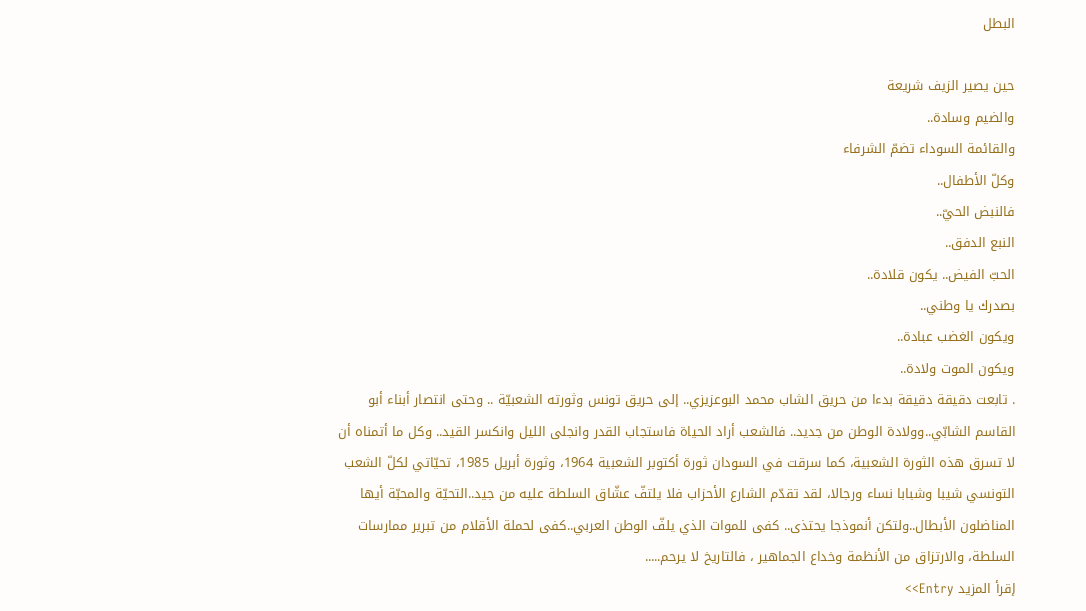البطل

حين يصير الزيف شريعة
والضيم وسادة..
والقائمة السوداء تضمّ الشرفاء
وكلّ الأطفال..
فالنبض الحيّ..
النبع الدفق..
الحبّ الفيض.. يكون قلادة..
بصدرك يا وطني..
ويكون الغضب عبادة..
ويكون الموت ولادة..
. تابعت دقيقة دقيقة بدءا من حريق الشاب محمد البوعزيزي.. إلى حريق تونس وثورته الشعبيّة .. وحتى انتصار أبناء أبو القاسم الشابّي..وولادة الوطن من جديد.. فالشعب أراد الحياة فاستجاب القدر وانجلى الليل وانكسر القيد.. وكل ما أتمناه أن لا تسرق هذه الثورة الشعبية، كما سرقت في السودان ثورة أكتوبر الشعبية 1964، وثورة أبريل 1985، تحيّاتي لكلّ الشعب التونسي شيبا وشبابا نساء ورجالا، لقد تقدّم الشارع الأحزاب فلا يلتفّ عشّاق السلطة عليه من جيد..التحيّة والمحبّة أيها المناضلون الأبطال..ولتكن أنموذجا يحتذى.. كفى للموات الذي يلفّ الوطن العربي..كفى لحملة الأقلام من تبرير ممارسات السلطة، والارتزاق من الأنظمة وخداع الجماهير ، فالتاريخ لا يرحم.....
إقرأ المزيد Entry>>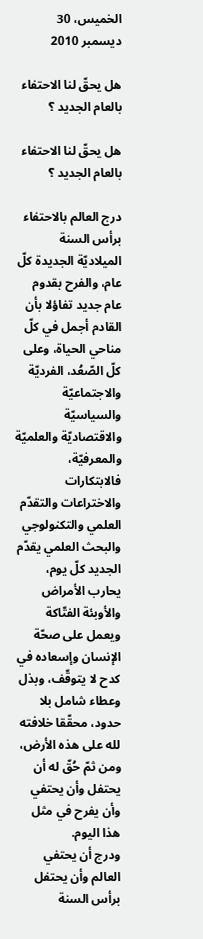الخميس، 30 ديسمبر 2010

هل يحقّ لنا الاحتفاء بالعام الجديد ؟

هل يحقّ لنا الاحتفاء بالعام الجديد ؟

درج العالم بالاحتفاء برأس السنة الميلاديّة الجديدة كلّ عام، والفرح بقدوم عام جديد تفاؤلا بأن القادم أجمل في كلّ مناحي الحياة، وعلى كلّ الصّعُد، الفرديّة والاجتماعيّة والسياسيّة والاقتصاديّة والعلميّة والمعرفيّة، فالابتكارات والاختراعات والتقدّم العلمي والتكنولوجي والبحث العلمي يقدّم الجديد كلّ يوم، يحارب الأمراض والأوبئة الفتّاكة ويعمل على صحّة الإنسان وإسعاده في كدح لا يتوقّف، وبذل وعطاء شامل بلا حدود، محقّقا خلافته لله على هذه الأرض، ومن ثمّ حُقّ له أن يحتفل وأن يحتفي وأن يفرح في مثل هذا اليوم.
ودرج أن يحتفي العالم وأن يحتفل برأس السنة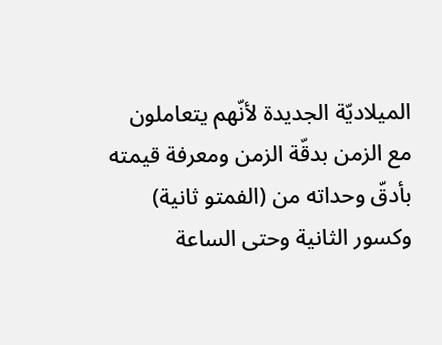الميلاديّة الجديدة لأنّهم يتعاملون مع الزمن بدقّة الزمن ومعرفة قيمته بأدقّ وحداته من (الفمتو ثانية) وكسور الثانية وحتى الساعة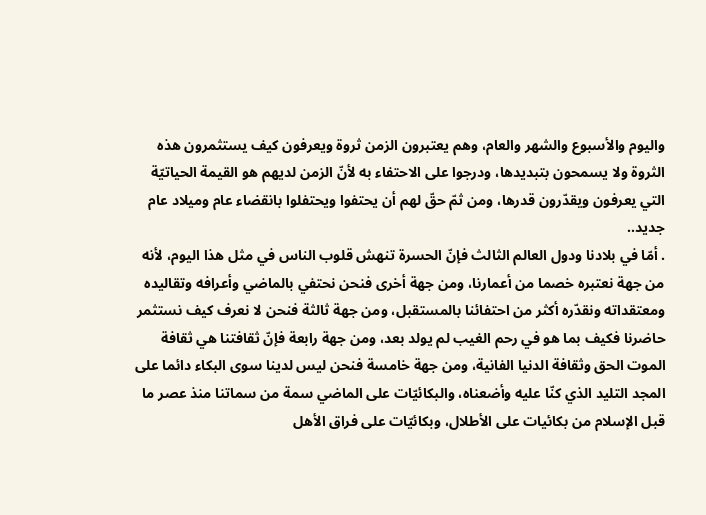واليوم والأسبوع والشهر والعام، وهم يعتبرون الزمن ثروة ويعرفون كيف يستثمرون هذه الثروة ولا يسمحون بتبديدها، ودرجوا على الاحتفاء به لأنّ الزمن لديهم هو القيمة الحياتيّة التي يعرفون ويقدّرون قدرها، ومن ثمّ حقّ لهم أن يحتفوا ويحتفلوا بانقضاء عام وميلاد عام جديد..
. أمّا في بلادنا ودول العالم الثالث فإنّ الحسرة تنهش قلوب الناس في مثل هذا اليوم، لأنه من جهة نعتبره خصما من أعمارنا، ومن جهة أخرى فنحن نحتفي بالماضي وأعرافه وتقاليده ومعتقداته ونقدّره أكثر من احتفائنا بالمستقبل، ومن جهة ثالثة فنحن لا نعرف كيف نستثمر حاضرنا فكيف بما هو في رحم الغيب لم يولد بعد، ومن جهة رابعة فإنّ ثقافتنا هي ثقافة الموت الحق وثقافة الدنيا الفانية، ومن جهة خامسة فنحن ليس لدينا سوى البكاء دائما على المجد التليد الذي كنّا عليه وأضعناه، والبكائيّات على الماضي سمة من سماتنا منذ عصر ما قبل الإسلام من بكائيات على الأطلال، وبكائيّات على فراق الأهل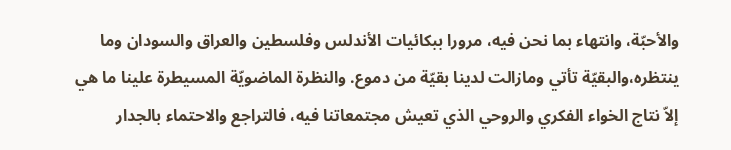والأحبّة، وانتهاء بما نحن فيه، مرورا ببكائيات الأندلس وفلسطين والعراق والسودان وما ينتظره،والبقيّة تأتي ومازالت لدينا بقيّة من دموع. والنظرة الماضويّة المسيطرة علينا ما هي إلاّ نتاج الخواء الفكري والروحي الذي تعيش مجتمعاتنا فيه، فالتراجع والاحتماء بالجدار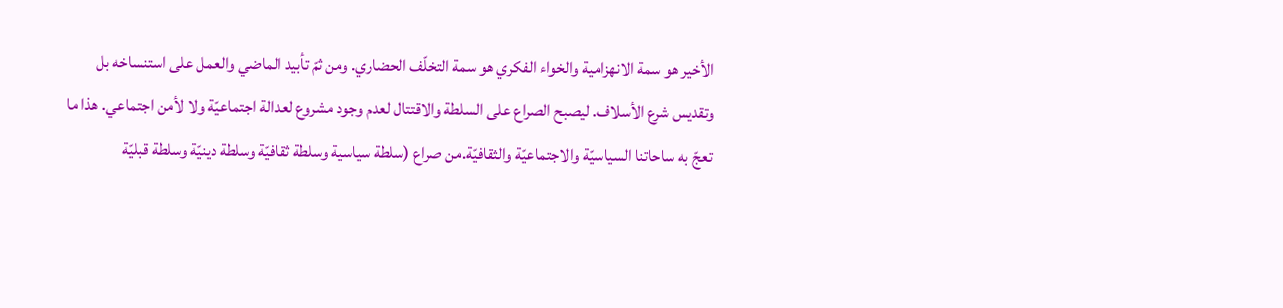الأخير هو سمة الانهزامية والخواء الفكري هو سمة التخلّف الحضاري. ومن ثمّ تأبيد الماضي والعمل على استنساخه بل وتقديس شرع الأسلاف. ليصبح الصراع على السلطة والاقتتال لعدم وجود مشروع لعدالة اجتماعيّة ولا لأمن اجتماعي. هذا ما تعجّ به ساحاتنا السياسيّة والاجتماعيّة والثقافيّة.من صراع (سلطة سياسية وسلطة ثقافيّة وسلطة دينيّة وسلطة قبليّة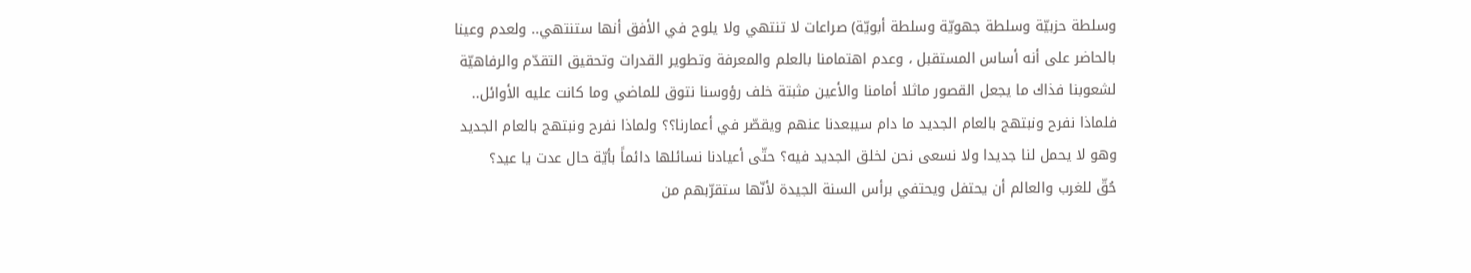وسلطة حزبيّة وسلطة جهويّة وسلطة أبويّة) صراعات لا تنتهي ولا يلوح في الأفق أنها ستنتهي.. ولعدم وعينا بالحاضر على أنه أساس المستقبل ، وعدم اهتمامنا بالعلم والمعرفة وتطوير القدرات وتحقيق التقدّم والرفاهيّة لشعوبنا فذاك ما يجعل القصور ماثلا أمامنا والأعين مثبتة خلف رؤوسنا نتوق للماضي وما كانت عليه الأوائل.. فلماذا نفرح ونبتهج بالعام الجديد ما دام سيبعدنا عنهم ويقصّر في أعمارنا؟؟ ولماذا نفرح ونبتهج بالعام الجديد وهو لا يحمل لنا جديدا ولا نسعى نحن لخلق الجديد فيه؟ حتّى أعيادنا نسائلها دائماً بأيّة حال عدت يا عيد؟
حُقّ للغرب والعالم أن يحتفل ويحتفي برأس السنة الجيدة لأنّها ستقرّبهم من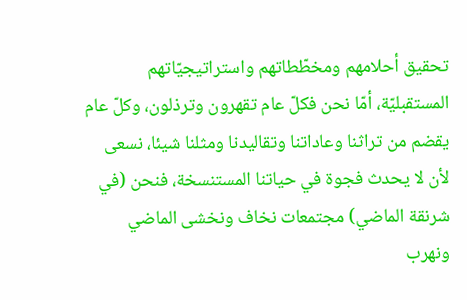تحقيق أحلامهم ومخطّطاتهم واستراتيجيّاتهم المستقبليّة، أمّا نحن فكلّ عام تقهرون وترذلون، وكلّ عام يقضم من تراثنا وعاداتنا وتقاليدنا ومثلنا شيئا، نسعى لأن لا يحدث فجوة في حياتنا المستنسخة، فنحن (في شرنقة الماضي) مجتمعات نخاف ونخشى الماضي ونهرب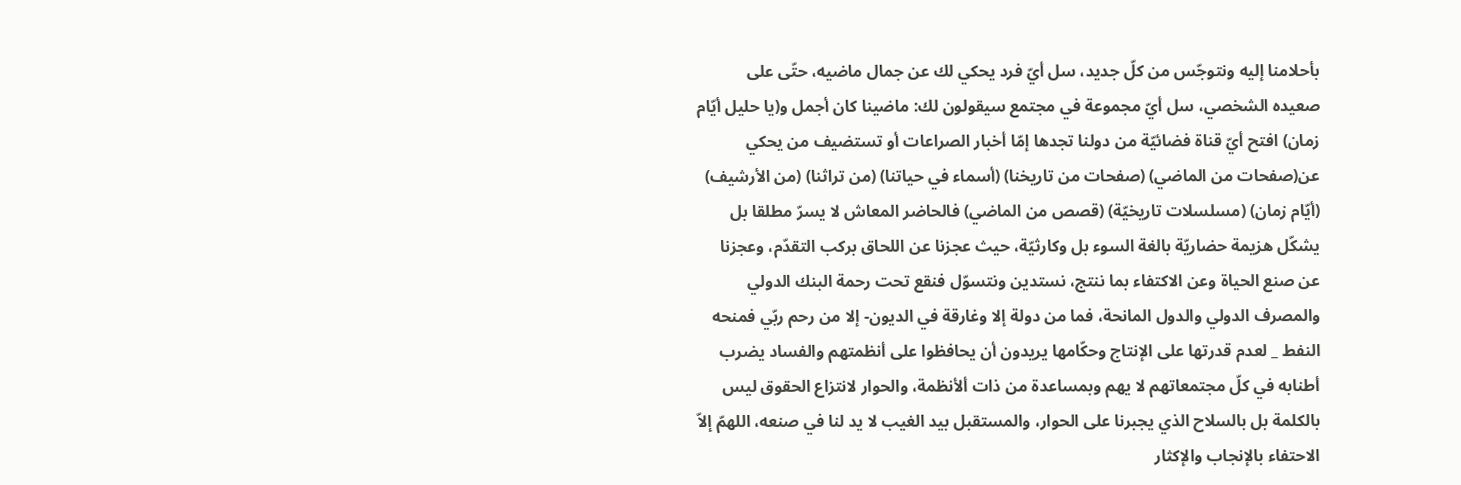بأحلامنا إليه ونتوجّس من كلّ جديد، سل أيّ فرد يحكي لك عن جمال ماضيه، حتّى على صعيده الشخصي، سل أيّ مجموعة في مجتمع سيقولون لك: ماضينا كان أجمل و(يا حليل أيّام زمان) افتح أيّ قناة فضائيّة من دولنا تجدها إمّا أخبار الصراعات أو تستضيف من يحكي عن(صفحات من الماضي) (صفحات من تاريخنا) (أسماء في حياتنا) (من تراثنا) (من الأرشيف) (أيّام زمان) (مسلسلات تاريخيّة) (قصص من الماضي) فالحاضر المعاش لا يسرّ مطلقا بل يشكّل هزيمة حضاريّة بالغة السوء بل وكارثيّة، حيث عجزنا عن اللحاق بركب التقدّم، وعجزنا عن صنع الحياة وعن الاكتفاء بما ننتج، نستدين ونتسوّل فنقع تحت رحمة البنك الدولي والمصرف الدولي والدول المانحة، فما من دولة إلا وغارقة في الديون- إلا من رحم ربّي فمنحه النفط _ لعدم قدرتها على الإنتاج وحكّامها يريدون أن يحافظوا على أنظمتهم والفساد يضرب أطنابه في كلّ مجتمعاتهم لا يهم وبمساعدة من ذات ألأنظمة، والحوار لانتزاع الحقوق ليس بالكلمة بل بالسلاح الذي يجبرنا على الحوار، والمستقبل بيد الغيب لا يد لنا في صنعه، اللهمّ إلاّ الاحتفاء بالإنجاب والإكثار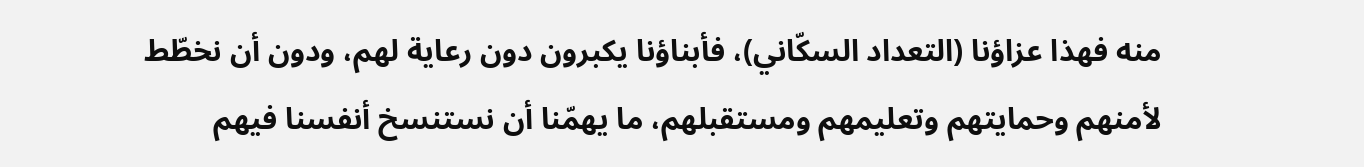منه فهذا عزاؤنا (التعداد السكّاني)، فأبناؤنا يكبرون دون رعاية لهم، ودون أن نخطّط لأمنهم وحمايتهم وتعليمهم ومستقبلهم، ما يهمّنا أن نستنسخ أنفسنا فيهم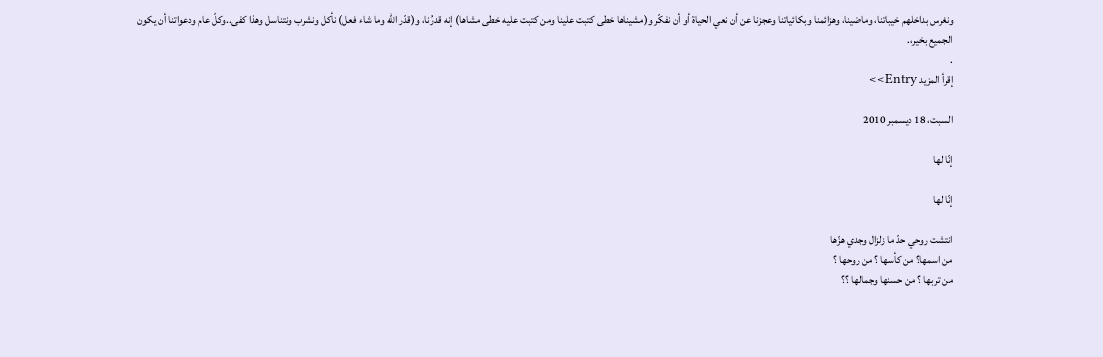ونغرس بداخلهم خيباتنا، وماضينا، وهزائمنا وبكائياتنا وعجزنا عن أن نعي الحياة أو أن نفكّر و(مشيناها خطى كتبت علينا ومن كتبت عليه خطى مشاها) إنه قدرُنا، و(قدّر الله وما شاء فعل) نأكل ونشرب ونتناسل وهذا كفى..وكلّ عام ودعواتنا أن يكون الجميع بخير،.
.
إقرأ المزيد Entry>>

السبت، 18 ديسمبر 2010

إنّا لها

إنّا لها

انتشت روحي حدّ ما زلزال وجدي هزّها
من اسمها؟ من كأسها ؟ من روحها ؟
من تربها ؟ من حسنها وجمالها ؟؟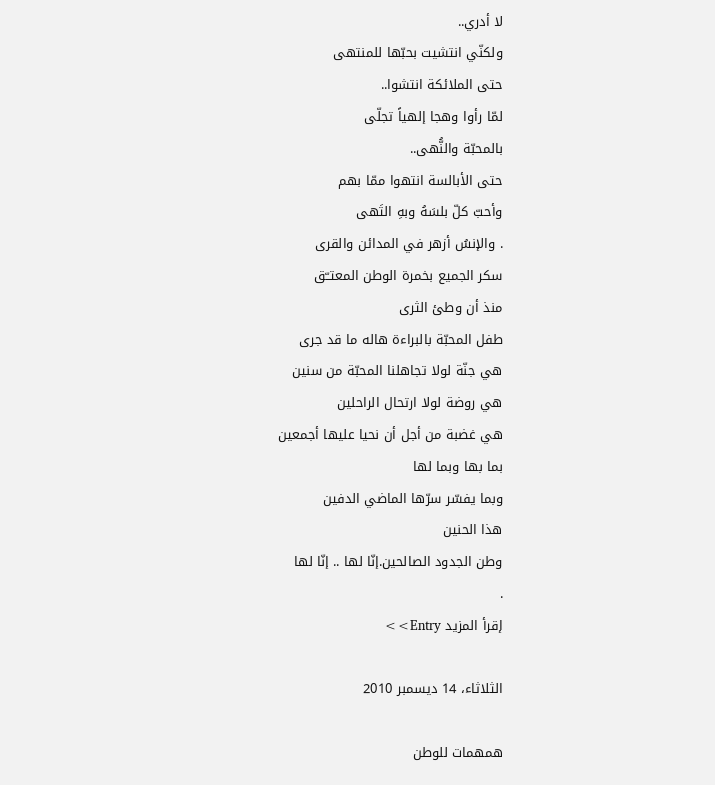لا أدري..
ولكنّي انتشيت بحبّها للمنتهى
حتى الملائكة انتشوا..
لمّا رأوا وهجا إلهياً تجلّى
بالمحبّة والنُّهى..
حتى الأبالسة انتهوا ممّا بهم
وأحبّ كلّ بلسَهُ وبهِ التَهى
. والإنسُ أزهر في المدائن والقرى
سكر الجميع بخمرة الوطن المعتــّق
منذ أن وطئ الثرى
طفل المحبّة بالبراءة هاله ما قد جرى
هي جنّة لولا تجاهلنا المحبّة من سنين
هي روضة لولا ارتحال الراحلين
هي غضبة من أجل أن نحيا عليها أجمعين
بما بها وبما لها
وبما يفسّر سرّها الماضي الدفين
هذا الحنين
وطن الجدود الصالحين.إنّا لها .. إنّا لها
.
إقرأ المزيد Entry>>

الثلاثاء، 14 ديسمبر 2010

همهمات للوطن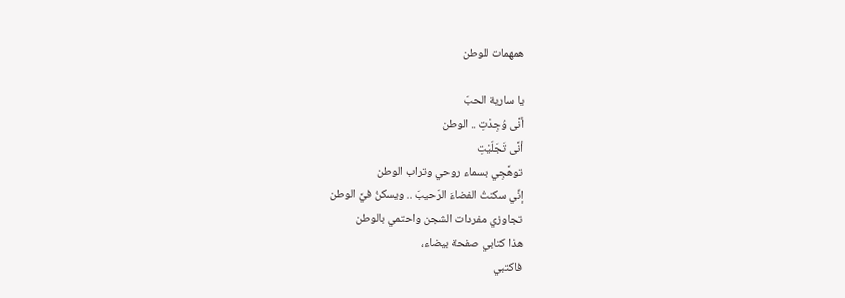همهمات للوطن

يا سارية الحبّ
أنَّى وُجِدْتِ .. الوطن
أنَّى تَجَلّيْتِ
توهَّجِي بسماء روحي وتراب الوطن
إنِّي سكنتُ الفضاءَ الرّحيبَ .. ويسكنُ فيَّ الوطن
تجاوزي مفردات الشجن واحتمي بالوطن
هذا كتابي صفحة بيضاء،
فاكتبي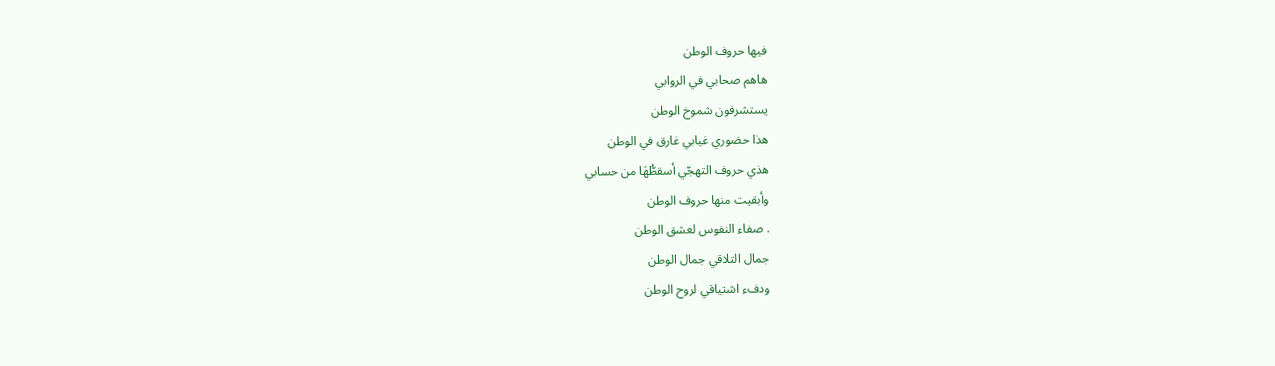فيها حروف الوطن
هاهم صحابي في الروابي
يستشرفون شموخ الوطن
هذا حضوري غيابي غارق في الوطن
هذي حروف التهجّي أسقطُّهَا من حسابي
وأبقيت منها حروف الوطن
. صفاء النفوس لعشق الوطن
جمال التلاقي جمال الوطن
ودفء اشتياقي لروح الوطن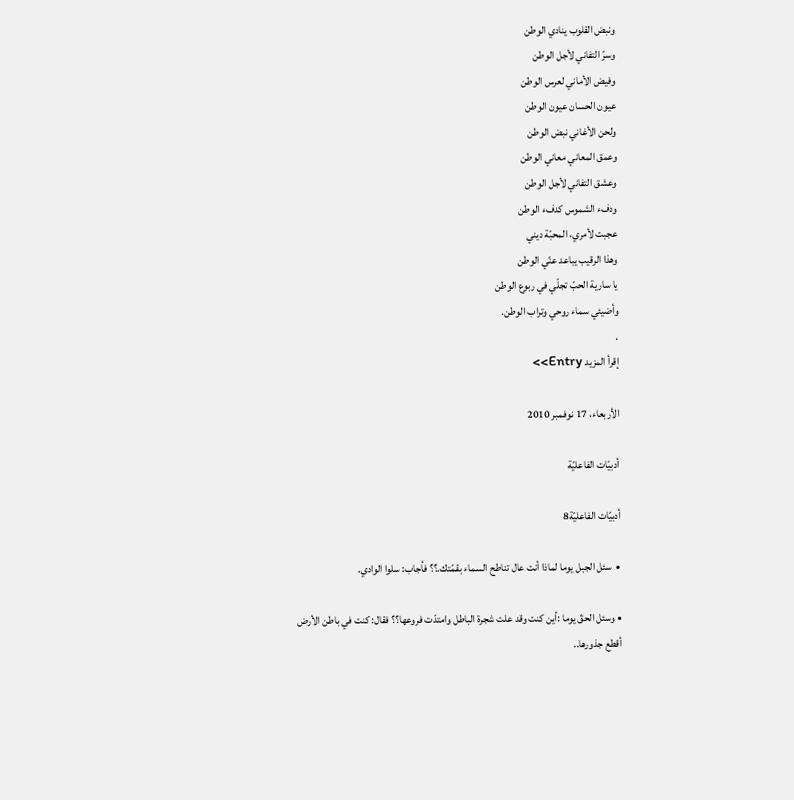ونبض القلوب ينادي الوطن
وسرّ التفاني لأجل الوطن
وفيض الأماني لعرس الوطن
عيون الحسان عيون الوطن
ولحن الأغاني نبض الوطن
وعمق المعاني معاني الوطن
وعشق التفاني لأجل الوطن
ودفء الشموس كدفء الوطن
عجبت لأمري، المحبّة ديني
وهذا الرقيب يباعد عنّي الوطن
يا سارية الحبّ تجلّي في ربوع الوطن
وأضيئي سماء روحي وتراب الوطن.
.
إقرأ المزيد Entry>>

الأربعاء، 17 نوفمبر 2010

أدبيّات الفاعليّة

أدبيّات الفاعليّة8

•  سئل الجبل يوما لماذا أنت عال تناطح السماء بقمّتك.؟؟ فأجاب: سلوا الوادي.

• وسئل الحقّ يوما :أين كنت وقد علت شجرة الباطل وامتدّت فروعها؟؟ فقال: كنت في باطن الأرض أقطع جذورها..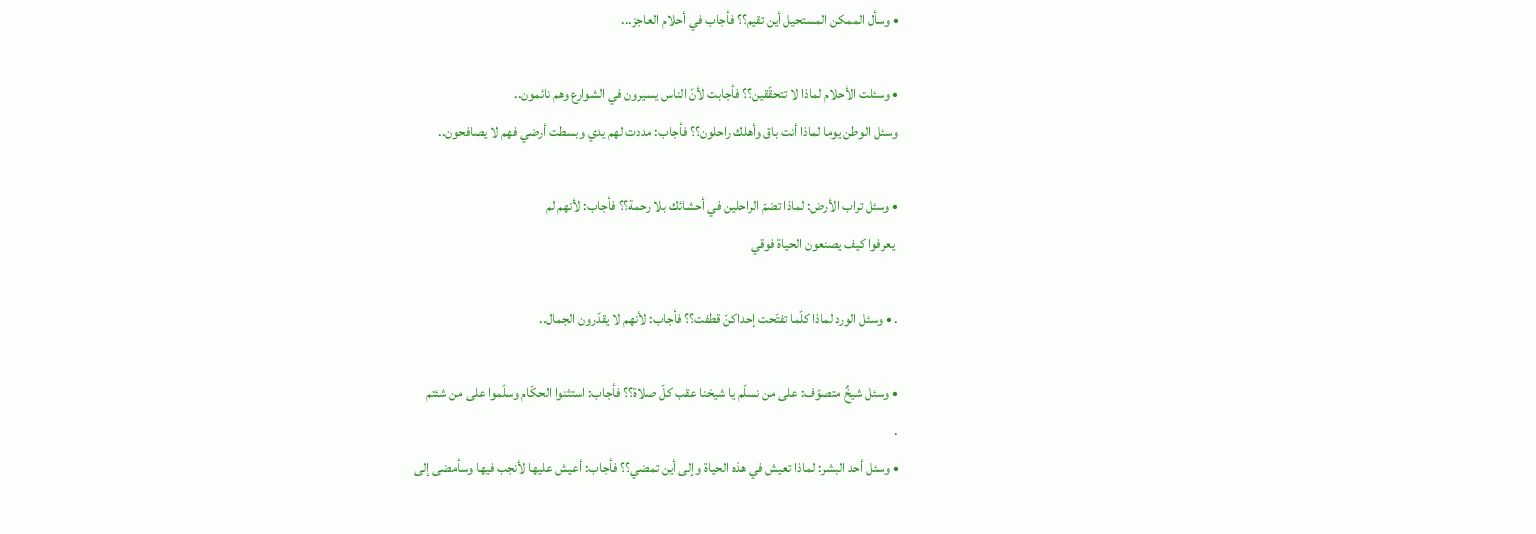• وسأل الممكن المستحيل أين تقيم؟؟ فأجاب في أحلام العاجز...

• وسئلت الأحلام لماذا لا تتحقّقين؟؟ فأجابت لأنّ الناس يسيرون في الشوارع وهم نائمون..
وسئل الوطن يوما لماذا أنت باق وأهلك راحلون؟؟ فأجاب: مددت لهم يدي وبسطت أرضي فهم لا يصافحون..

• وسئل تراب الأرض: لماذا تضمّ الراحلين في أحشائك بلا رحمة؟؟ فأجاب: لأنهم لم
 يعرفوا كيف يصنعون الحياة فوقي

. • وسئل الورد لماذا كلّما تفتّحت إحداكنّ قطفت؟؟ فأجاب: لأنهم لا يقدّرون الجمال..

• وسئل شيخٌ متصوّف: على من نسلّم يا شيخنا عقب كلّ صلاة؟؟ فأجاب: استثنوا الحكّام وسلّموا على من شئتم
.
• وسئل أحد البشر: لماذا تعيش في هذه الحياة وإلى أين تمضي؟؟ فأجاب: أعيش عليها لأنجب فيها وسأمضى إلى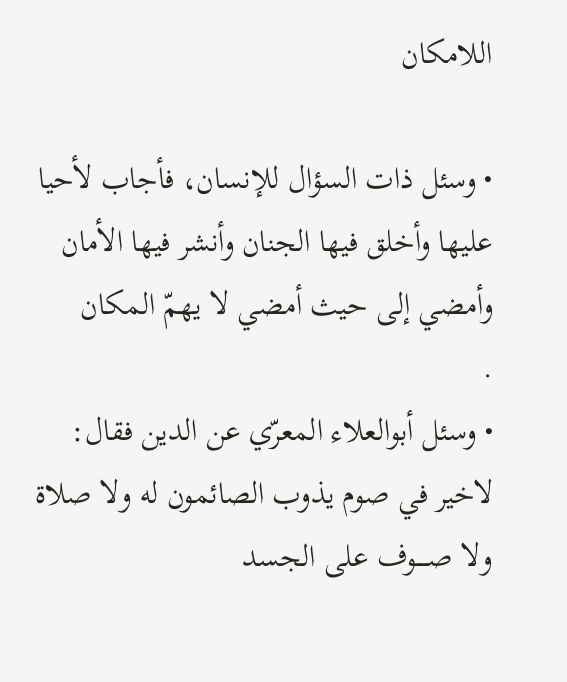اللامكان

• وسئل ذات السؤال للإنسان، فأجاب لأحيا عليها وأخلق فيها الجنان وأنشر فيها الأمان وأمضي إلى حيث أمضي لا يهمّ المكان
.
• وسئل أبوالعلاء المعرّي عن الدين فقال:
لاخير في صوم يذوب الصائمون له ولا صلاة ولا صــــوف على الجسد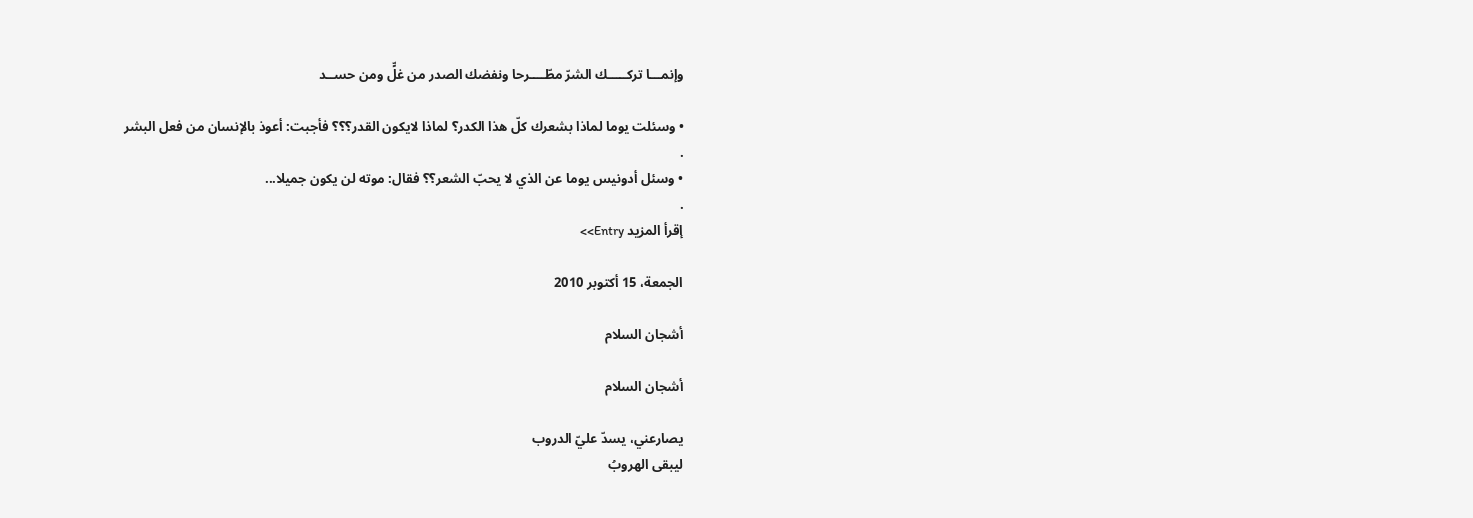وإنمـــا تركـــــك الشرّ مطّــــرحا ونفضك الصدر من غلٍّ ومن حســد

• وسئلت يوما لماذا بشعرك كلّ هذا الكدر؟ لماذا لايكون القدر؟؟؟ فأجبت: أعوذ بالإنسان من فعل البشر
.
• وسئل أدونيس يوما عن الذي لا يحبّ الشعر؟؟ فقال: موته لن يكون جميلا...
.
إقرأ المزيد Entry>>

الجمعة، 15 أكتوبر 2010

أشجان السلام

أشجان السلام

يصارعني، يسدّ عليّ الدروب
ليبقى الهروبُ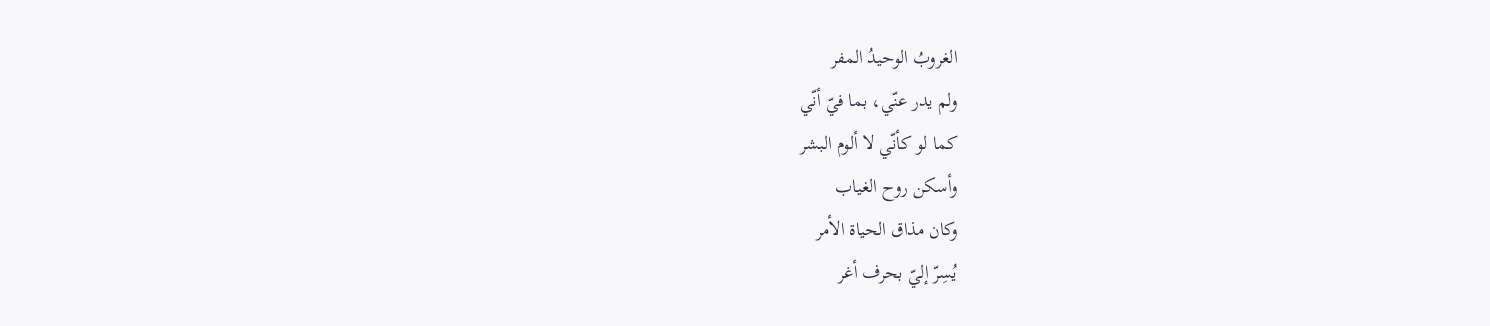الغروبُ الوحيدُ المفر
ولم يدر عنّي، بما فيّ أنّي
كما لو كأنّي لا ألوم البشر
وأسكن روح الغياب
وكان مذاق الحياة الأمر
يُسِرّ إليّ بحرف أغر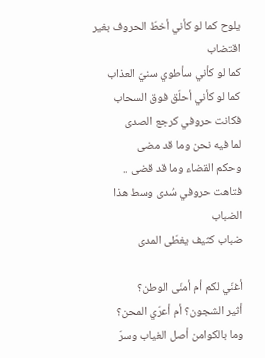يلوح كما لو كأني أخطّ الحروف بغير اقتضاب
كما لو كأني سأطوي سنيّ العذاب
كما لو كأني أحلّق فوق السحاب
فكانت حروفي كرجع الصدى
لما فيه نحن وما قد مضى
وحكم القضاء وما قد قضى ..
فتاهت حروفي سُدى وسط هذا الضباب
ضباب كثيف يغطّى المدى

أغنّي لكم أم أمنّى الوطن؟
أثير الشجون؟ أم أعرّي المحن؟
وما بالكوامن أصل الغياب وسرّ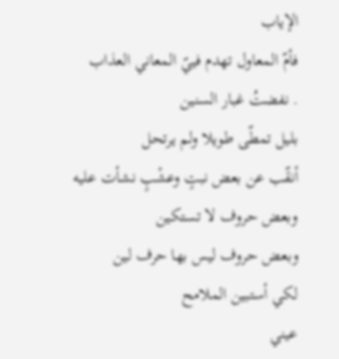الإياب
فأمّ المعاول تهدم فييّ المعاني العذاب
. نفضتُ غبار السنين
بليل تمطّى طويلا ولم يرتحل
أنقّب عن بعض نبتٍ وعشْبٍ نشأت عليه
وبعض حروف لا تستكين
وبعض حروف ليس بها حرف لين
لكي أستبين الملامح
عيني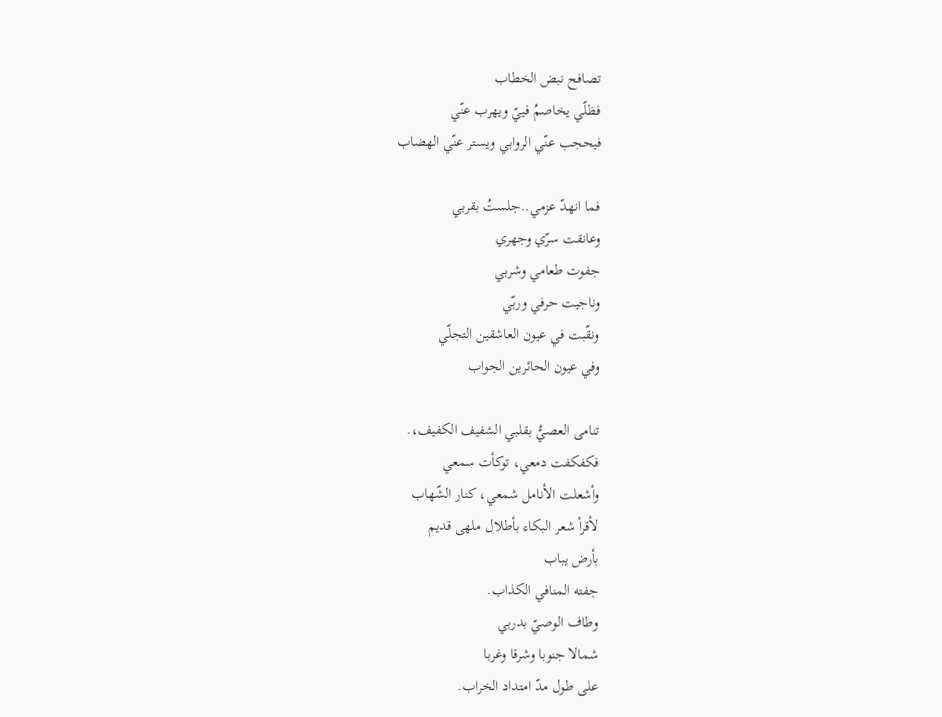تصافح نبض الخطاب
فظلّي يخاصمُ فييّ ويهرب عنّي
فيحجب عنّي الروابي ويستر عنّي الهضاب

فما انهدّ عزمي..جلستُ بقربي
وعانقت سرّي وجهري
جفوت طعامي وشربي
وناجيت حرفي وربّي
ونقّبت في عيون العاشقين التجلّي
وفي عيون الحائرين الجواب

تنامى العصيُّ بقلبي الشفيف الكفيف،.
فكفكفت دمعي، توكأت سمعي
وأشعلت الأنامل شمعي، كنار الشّهاب
لأقرأ شعر البكاء بأطلال ملهى قديم
بأرض يباب
جفته المنافي الكذاب.
وطاف الوصيّ بدربي
شمالا جنوبا وشرقا وغربا
على طول مدّ امتداد الخراب.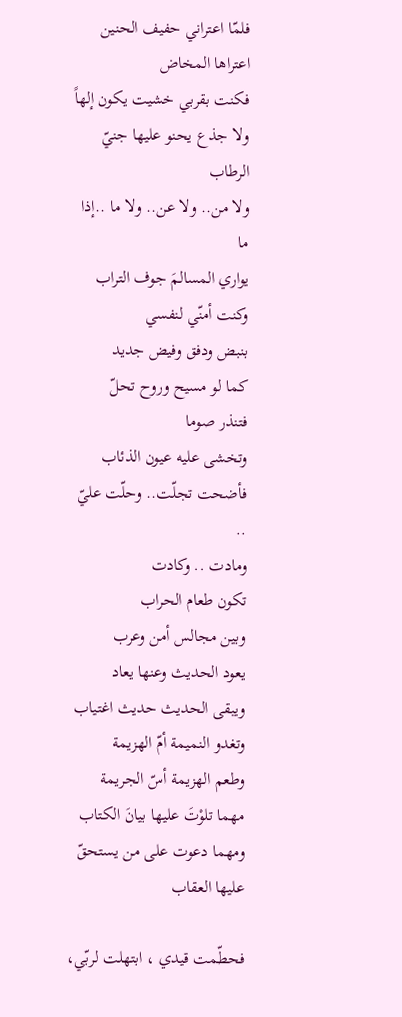فلمّا اعتراني حفيف الحنين اعتراها المخاض
فكنت بقربي خشيت يكون إلهاً
ولا جذع يحنو عليها جنيّ الرطاب
ولا من.. ولا عن.. ولا ما ..إذا ما
يواري المسالمَ جوف التراب
وكنت أمنّي لنفسي
بنبض ودفق وفيض جديد
كما لو مسيح وروح تحلّ
فتنذر صوما
وتخشى عليه عيون الذئاب
فأضحت تجلّت.. وحلّت عليّ ..
ومادت .. وكادت
تكون طعام الحراب
وبين مجالس أمن وعرب
يعود الحديث وعنها يعاد
ويبقى الحديث حديث اغتياب
وتغدو النميمة أمّ الهزيمة
وطعم الهزيمة أسّ الجريمة
مهما تلوْتَ عليها بيانَ الكتاب
ومهما دعوت على من يستحقّ عليها العقاب

فحطّمت قيدي ، ابتهلت لربّي،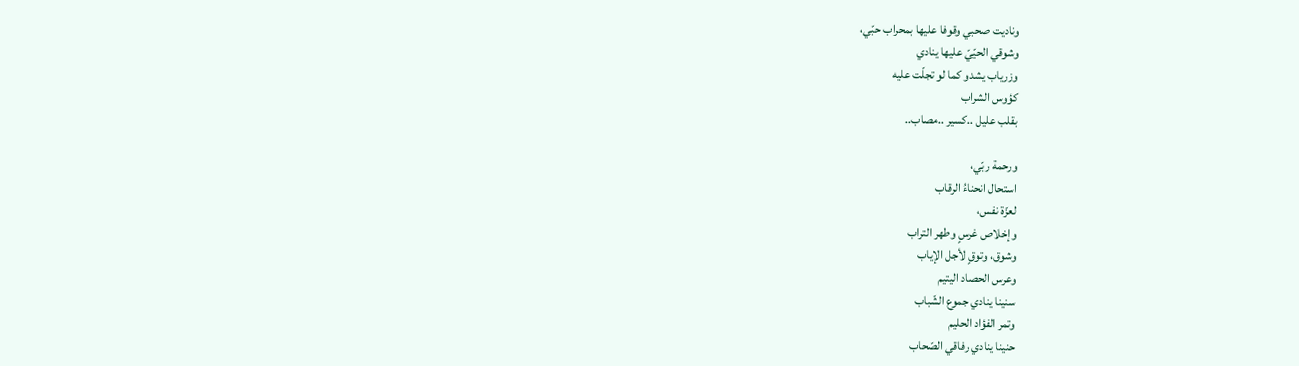وناديت صحبي وقوفا عليها بمحراب حبّي،
وشوقي الحيّيّ عليها ينادي
وزرياب يشدو كما لو تجلّت عليه
كؤوس الشراب
بقلب عليل ..كسير ..مصاب..

ورحمة ربّي،
استحال انحناءُ الرقاب
لعزّة نفس،
وإخلاص غرسٍ وطهر التراب
وشوق، وتوقٍ لأجل الإياب
وعرس الحصاد اليتيم
سنينا ينادي جموع الشّباب
وتمر الفؤاد الحليم
حنينا ينادي رفاقي الصّحاب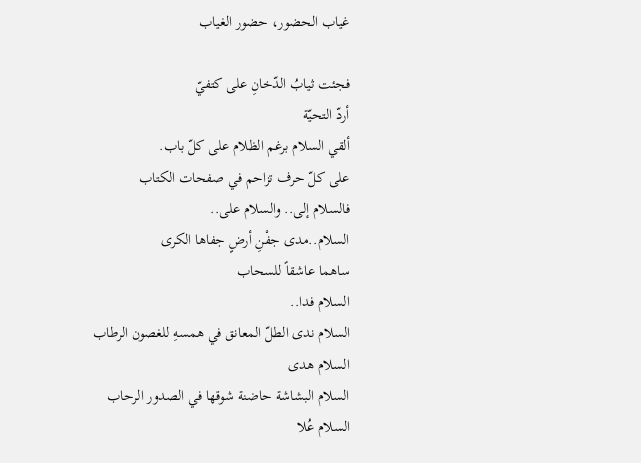غياب الحضور، حضور الغياب

فجئت ثيابُ الدّخانِ على كتفيّ
أردّ التحيّة
ألقي السلام برغم الظلام على كلّ باب.
على كلّ حرف تزاحم في صفحات الكتاب
فالسلام إلى.. والسلام على..
السلام..مدى جفْنِ أرضٍ جفاها الكرى
ساهما عاشقاً للسحاب
السلام فدا..
السلام ندى الطلّ المعانق في همسهِ للغصون الرطاب
السلام هدى
السلام البشاشة حاضنة شوقها في الصدور الرحاب
السلام عُلا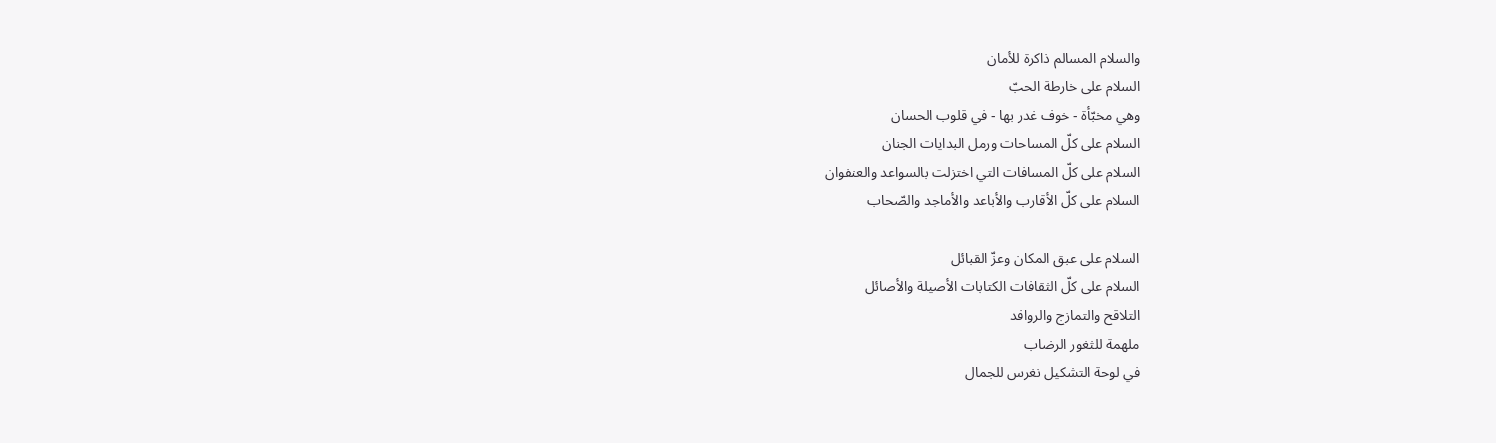والسلام المسالم ذاكرة للأمان
السلام على خارطة الحبّ
وهي مخبّأة - خوف غدر بها - في قلوب الحسان
السلام على كلّ المساحات ورمل البدايات الجنان
السلام على كلّ المسافات التي اختزلت بالسواعد والعنفوان
السلام على كلّ الأقارب والأباعد والأماجد والصّحاب

السلام على عبق المكان وعزّ القبائل
السلام على كلّ الثقافات الكتابات الأصيلة والأصائل
التلاقح والتمازج والروافد
ملهمة للثغور الرضاب
في لوحة التشكيل نغرس للجمال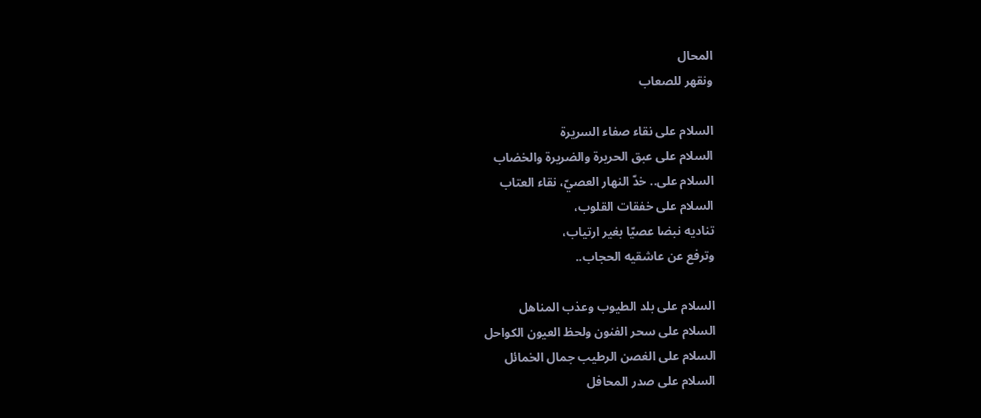المحال
ونقهر للصعاب

السلام على نقاء صفاء السريرة
السلام على عبق الحريرة والضريرة والخضاب
السلام على.. خدّ النهار العصيّ، نقاء العتاب
السلام على خفقات القلوب،
تناديه نبضا عصيّا بغير ارتياب،
وترفع عن عاشقيه الحجاب..

السلام على بلد الطيوب وعذب المناهل
السلام على سحر الفنون ولحظ العيون الكواحل
السلام على الغصن الرطيب جمال الخمائل
السلام على صدر المحافل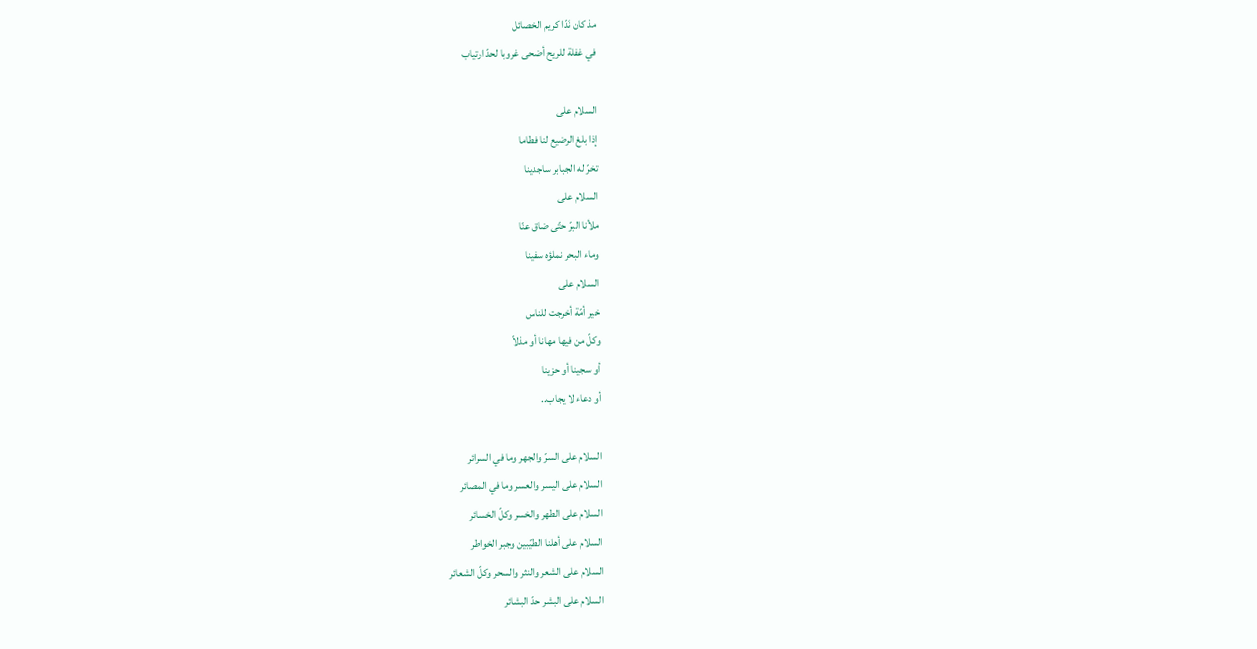مذ كان نَدّا كريم الخصائل
في غفلة للريح أضحى غروبا لحدّ ارتياب

السلام على
إذا بلغ الرضيع لنا فطاما
تخرّ له الجبابر ساجدينا
السلام على
ملأنا البرّ حتّى ضاق عنّا
وماء البحر نملؤه سفينا
السلام على
خير أمّة أخرجت للناس
وكلّ من فيها مهانا أو مذلاّ
أو سجينا أو حزينا
أو دعاء لا يجاب..

السلام على السرّ والجهر وما في السرائر
السلام على اليسر والعسر وما في المصائر
السلام على الطهر والخسر وكلّ الخسائر
السلام على أهلنا الطيّبين وجبر الخواطر
السلام على الشعر والنثر والسحر وكلّ الشعائر
السلام على البشر حدّ البشائر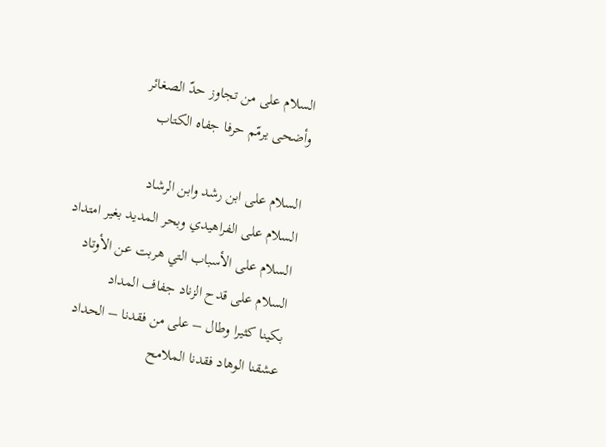السلام على من تجاوز حدّ الصغائر
وأضحى يرمّم حرفا جفاه الكتاب

السلام على ابن رشد وابن الرشاد
السلام على الفراهيدي وبحر المديد بغير امتداد
السلام على الأسباب التي هربت عن الأوتاد
السلام على قدح الزناد جفاف المداد
بكينا كثيرا وطال – على من فقدنا – الحداد
عشقنا الوهاد فقدنا الملامح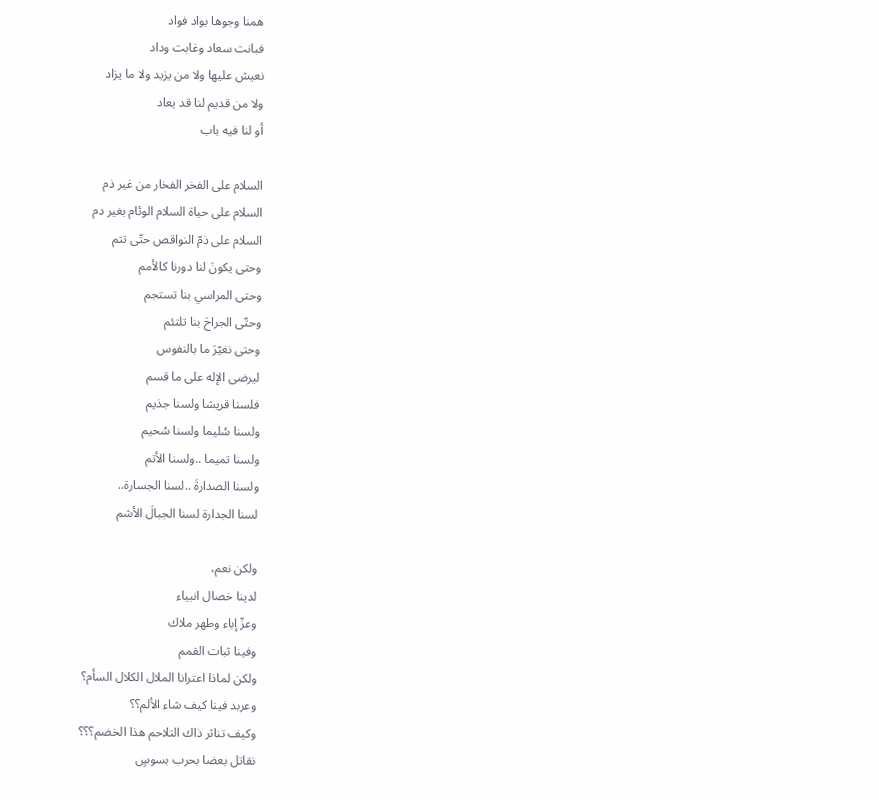همنا وجوها بواد فواد
فبانت سعاد وغابت وداد
نعيش عليها ولا من يزيد ولا ما يزاد
ولا من قديم لنا قد يعاد
أو لنا فيه باب

السلام على الفخر الفخار من غير ذم
السلام على حياة السلام الوئام بغير دم
السلام على ذمّ النواقص حتّى تتم
وحتى يكونَ لنا دورنا كالأمم
وحتى المراسي بنا تستجم
وحتّى الجراحَ بنا تلتئم
وحتى نغيّرَ ما بالنفوس
ليرضى الإله على ما قسم
فلسنا قريشا ولسنا جذيم
ولسنا سُليما ولسنا سُحيم
ولسنا تميما ..ولسنا الأتم
ولسنا الصدارةَ ..لسنا الجسارة..
لسنا الجدارة لسنا الجبالَ الأشم

ولكن نعم،
لدينا خصال انبياء
وعزّ إباء وطهر ملاك
وفينا ثبات القمم
ولكن لماذا اعترانا الملال الكلال السأم؟
وعربد فينا كيف شاء الألم؟؟
وكيف تناثر ذاك التلاحم هذا الخضم؟؟؟
نقاتل بعضا بحرب بسوسٍ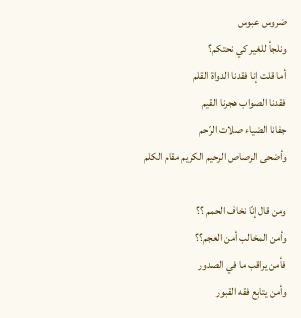ضروس عبوس
ونلجأ للغير كي نحتكم؟
أما قلت إنا فقدنا الدواة القلم
فقدنا الصواب هجرنا القيم
جفانا الضياء صلات الرّحم
وأضحى الرصاص الرحيم الكريم مقام الكلم

ومن قال إنّا نخاف الحمم ؟؟
وأمن المخالب أمن العجم؟؟
فأمن يراقب ما في الصدور
وأمن يتابع فقه القبور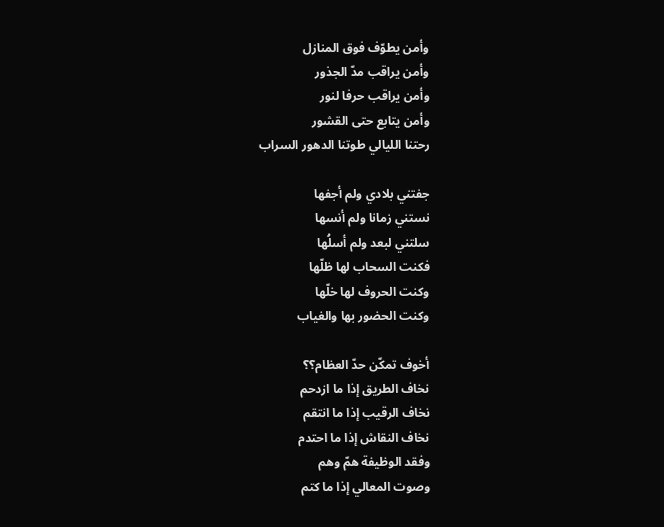وأمن يطوّف فوق المنازل
وأمن يراقب مدّ الجذور
وأمن يراقب حرفا لنور
وأمن يتابع حتى القشور
رحتنا الليالي طوتنا الدهور السراب

جفتني بلادي ولم أجفها
نستني زمانا ولم أنسها
سلتني لبعد ولم أسلُها
فكنت السحاب لها ظلّها
وكنت الحروف لها خلّها
وكنت الحضور بها والغياب

أخوف تمكّن حدّ العظام؟؟
نخاف الطريق إذا ما ازدحم
نخاف الرقيب إذا ما انتقم
نخاف النقاش إذا ما احتدم
وفقد الوظيفة همّ وهم
وصوت المعالي إذا ما كتم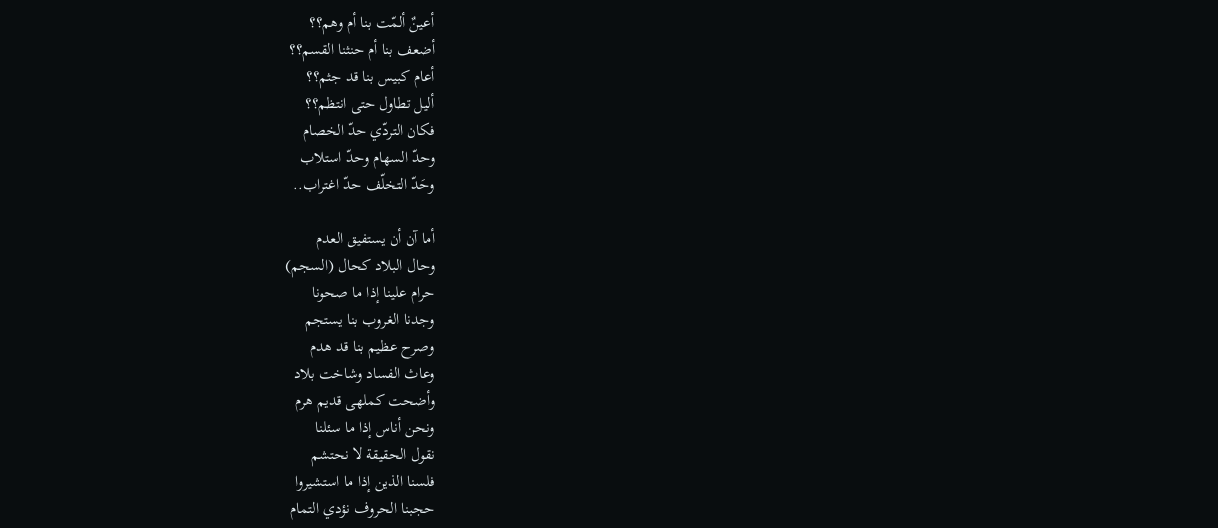أعينٌ ألمّت بنا أم وهم؟؟
أضعف بنا أم حنثنا القسم؟؟
أعام كبيس بنا قد جثم؟؟
أليل تطاول حتى انتظم؟؟
فكان التردّي حدّ الخصام
وحدّ السهام وحدّ استلاب
وحَدّ التخلّف حدّ اغتراب..

أما آن أن يستفيق العدم
وحال البلاد كحال (السجم)
حرام علينا إذا ما صحونا
وجدنا الغروب بنا يستجم
وصرح عظيم بنا قد هدم
وعاث الفساد وشاخت بلاد
وأضحت كملهى قديم هرم
ونحن أناس إذا ما سئلنا
نقول الحقيقة لا نحتشم
فلسنا الذين إذا ما استشيروا
حجبنا الحروف نؤدي التمام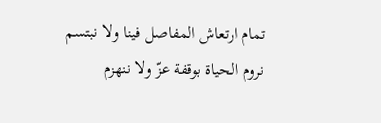تمام ارتعاش المفاصل فينا ولا نبتسم
نروم الحياة بوقفة عزّ ولا ننهزم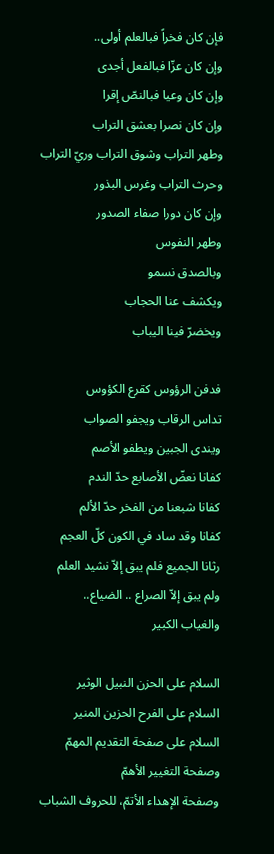فإن كان فخراً فبالعلم أولى..
وإن كان عزّا فبالفعل أجدى
وإن كان وعيا فبالنصّ إقرا
وإن كان نصرا بعشق التراب
وطهر التراب وشوق التراب وريّ التراب
وحرث التراب وغرس البذور
وإن كان دورا صفاء الصدور
وطهر النفوس
وبالصدق نسمو
ويكشف عنا الحجاب
ويخضرّ فينا اليباب

فدفن الرؤوس كقرع الكؤوس
تداس الرقاب ويجفو الصواب
ويندى الجبين ويطفو الأصم
كفانا نعضّ الأصابع حدّ الندم
كفانا شبعنا من الفخر حدّ الألم
كفانا وقد ساد في الكون كلّ العجم
رثانا الجميع فلم يبق إلاّ نشيد العلم
ولم يبق إلاّ الصراع .. الضياع..
والغياب الكبير

السلام على الحزن النبيل الوثير
السلام على الفرح الحزين المنير
السلام على صفحة التقديم المهمّ
وصفحة التغيير الأهمّ
وصفحة الإهداء الأتمّ، للحروف الشباب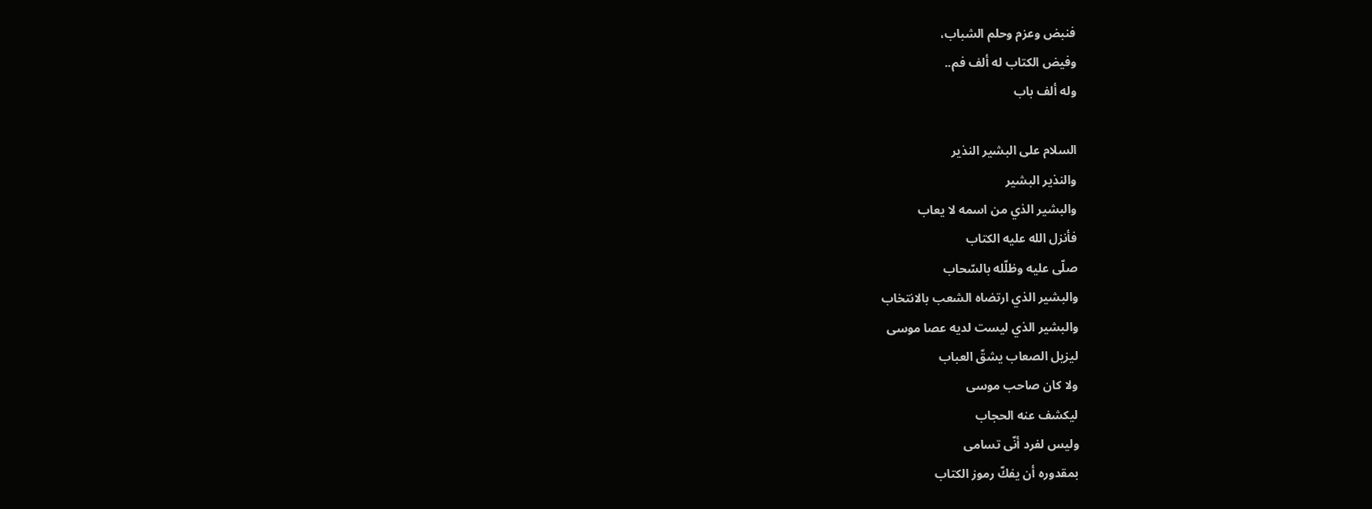فنبض وعزم وحلم الشباب،
وفيض الكتاب له ألف فم..
وله ألف باب

السلام على البشير النذير
والنذير البشير
والبشير الذي من اسمه لا يعاب
فأنزل الله عليه الكتاب
صلّى عليه وظلّله بالسّحاب
والبشير الذي ارتضاه الشعب بالانتخاب
والبشير الذي ليست لديه عصا موسى
ليزيل الصعاب يشقّ العباب
ولا كان صاحب موسى
ليكشف عنه الحجاب
وليس لفرد أنّى تسامى
بمقدوره أن يفكّ رموز الكتاب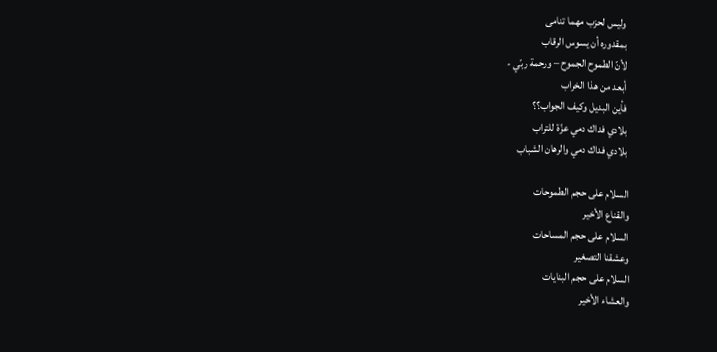وليس لحزب مهما تنامى
بمقدوره أن يسوس الرقاب
لأنّ الطموح الجموح – ورحمة ربّي -
أبعد من هذا الخراب
فأين البديل وكيف الجواب؟؟
بلادي فداك دمي عزّة للتراب
بلادي فداك دمي والرهان الشباب

السلام على حجم الطموحات
والقناع الأخير
السلام على حجم المساحات
وعشقنا التصغير
السلام على حجم البنايات
والعشاء الأخير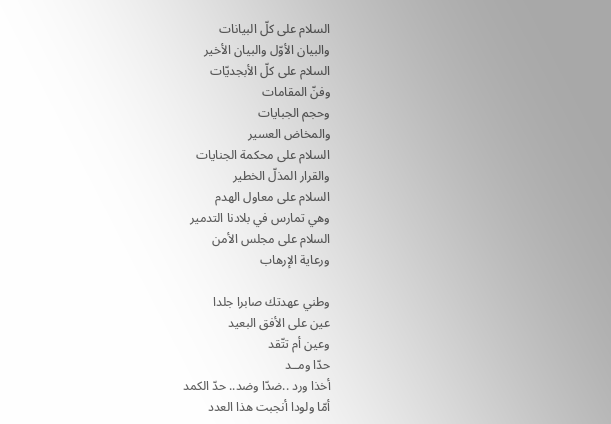السلام على كلّ البيانات
والبيان الأوّل والبيان الأخير
السلام على كلّ الأبجديّات
وفنّ المقامات
وحجم الجبايات
والمخاض العسير
السلام على محكمة الجنايات
والقرار المذلّ الخطير
السلام على معاول الهدم
وهي تمارس في بلادنا التدمير
السلام على مجلس الأمن
ورعاية الإرهاب

وطني عهدتك صابرا جلدا
عين على الأفق البعيد
وعين أم تتّقد
حدّا ومــد
أخذا ورد ..ضدّا وضد.. حدّ الكمد
أمّا ولودا أنجبت هذا العدد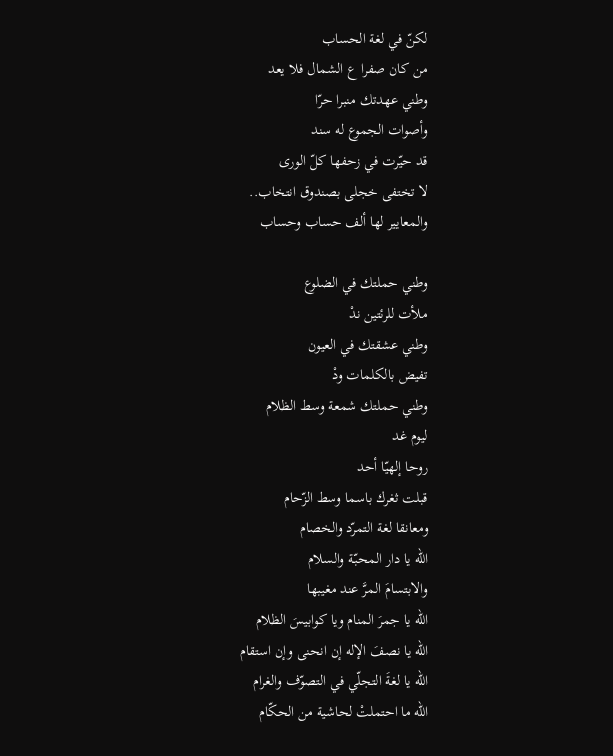لكنّ في لغة الحساب
من كان صفرا ع الشمال فلا يعد
وطني عهدتك منبرا حرّا
وأصوات الجموع له سند
قد حيّرت في زحفها كلّ الورى
لا تختفى خجلى بصندوق انتخاب..
والمعايير لها ألف حساب وحساب

وطني حملتك في الضلوع
ملأت للرئتين ندْ
وطني عشقتك في العيون
تفيض بالكلمات ودْ
وطني حملتك شمعة وسط الظلام
ليوم غد
روحا إلهيّا أحد
قبلت ثغرك باسما وسط الزّحام
ومعانقا لغة التمرّد والخصام
الله يا دار المحبّة والسلام
والابتسامَ المرَّ عند مغيبها
الله يا جمرَ المنام ويا كوابيسَ الظلام
الله يا نصفَ الإله إن انحنى وإن استقام
الله يا لغةَ التجلّي في التصوّف والغرام
الله ما احتملتْ لحاشية من الحكّام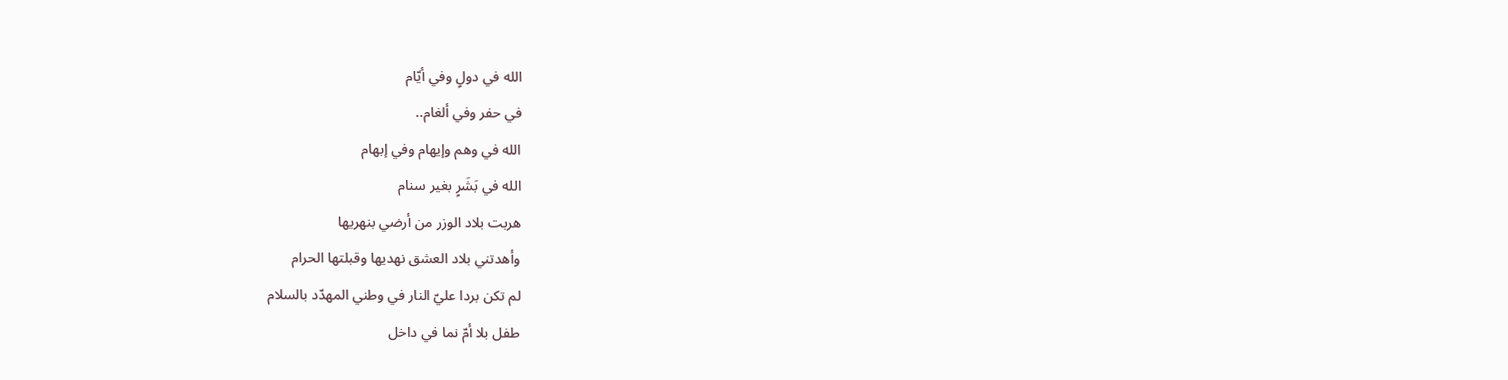الله في دولٍ وفي أيّام
في حفر وفي ألغام..
الله في وهم وإيهام وفي إبهام
الله في بَشَرٍ بغير سنام
هربت بلاد الوزر من أرضي بنهريها
وأهدتني بلاد العشق نهديها وقبلتها الحرام
لم تكن بردا عليّ النار في وطني المهدّد بالسلام
طفل بلا أمّ نما في داخل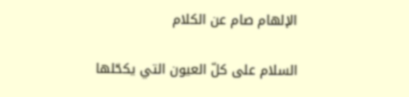الإلهام صام عن الكلام

السلام على كلّ العيون التي يكحّلها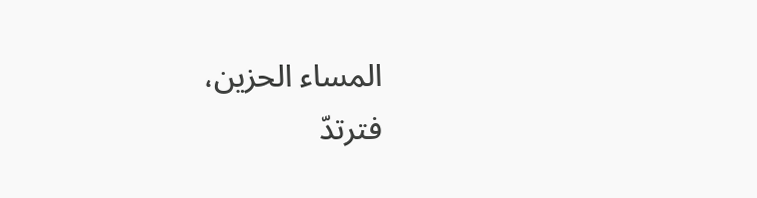المساء الحزين،
فترتدّ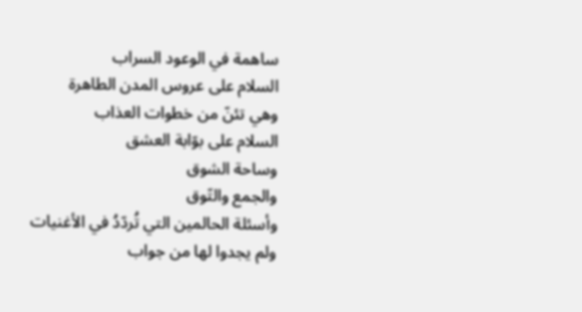ساهمة في الوعود السراب
السلام على عروس المدن الطاهرة
وهي تئنّ من خطوات العذاب
السلام على بوّابة العشق
وساحة الشوق
والجمع والتّوق
وأسئلة الحالمين التي تُردّدُ في الأغنيات
ولم يجدوا لها من جواب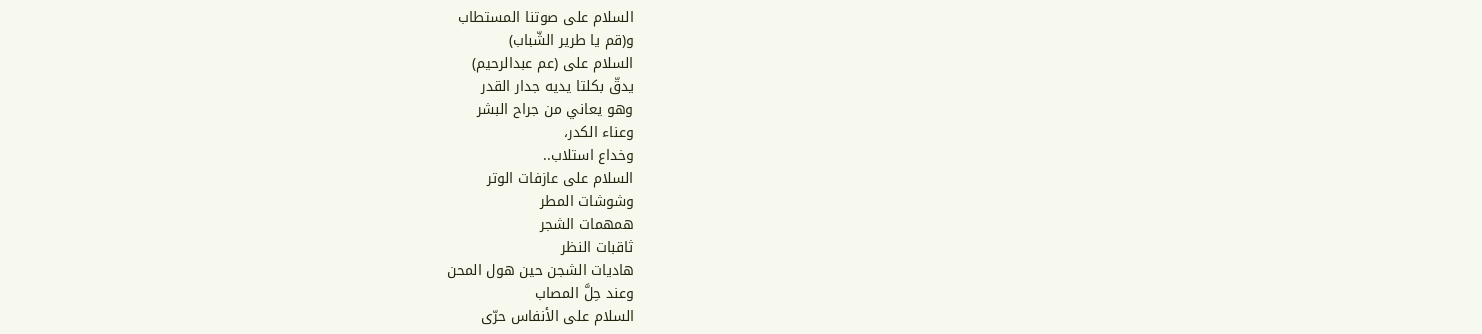السلام على صوتنا المستطاب
و(قم يا طرير الشّباب)
السلام على (عم عبدالرحيم)
يدقّ بكلتا يديه جدار القدر
وهو يعاني من جراح البشر
وعناء الكدر،
وخداع استلاب..
السلام على عازفات الوتر
وشوشات المطر
همهمات الشجر
ثاقبات النظر
هاديات الشجن حين هول المحن
وعند حِلَّ المصاب
السلام على الأنفاس حرّى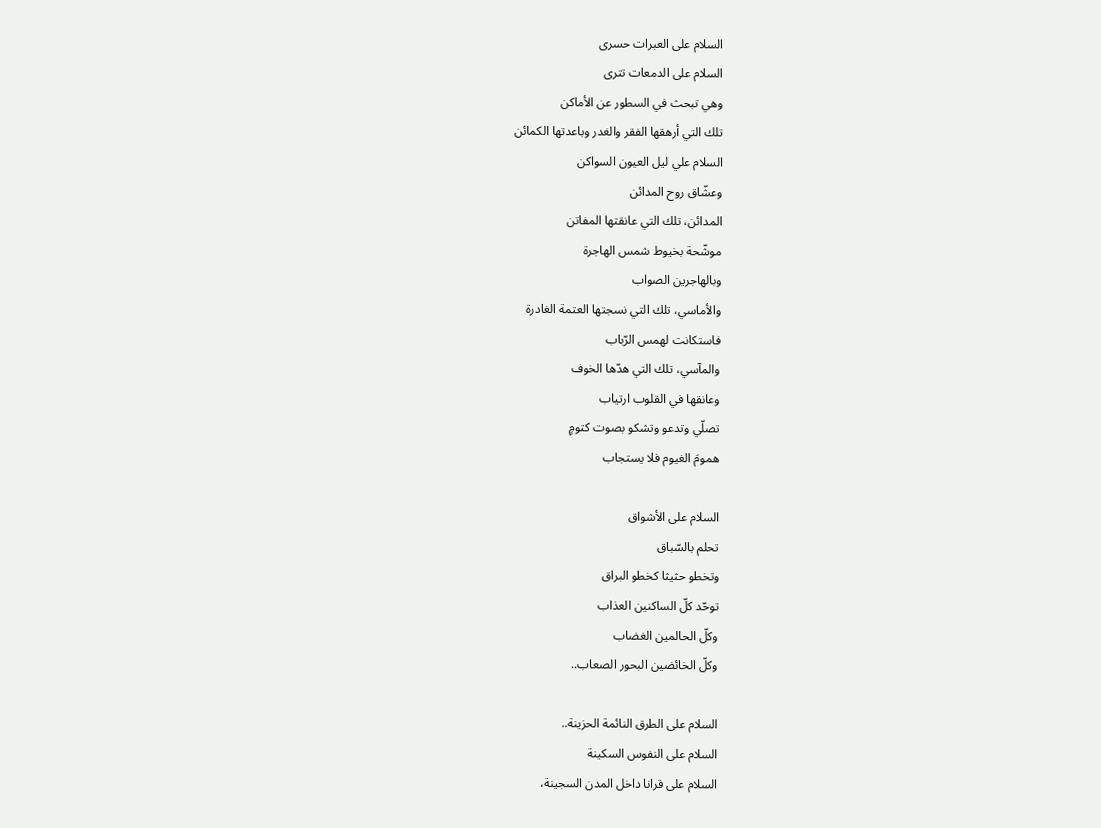السلام على العبرات حسرى
السلام على الدمعات تترى
وهي تبحث في السطور عن الأماكن
تلك التي أرهقها الفقر والغدر وباعدتها الكمائن
السلام علي ليل العيون السواكن
وعشّاق روح المدائن
المدائن، تلك التي عانقتها المفاتن
موشّحة بخيوط شمس الهاجرة
وبالهاجرين الصواب
والأماسي، تلك التي نسجتها العتمة الغادرة
فاستكانت لهمس الرّباب
والمآسي، تلك التي هدّها الخوف
وعانقها في القلوب ارتياب
تصلّي وتدعو وتشكو بصوت كتومٍ
همومَ الغيوم فلا يستجاب

السلام على الأشواق
تحلم بالسّباق
وتخطو حثيثا كخطو البراق
توحّد كلّ الساكنين العذاب
وكلّ الحالمين الغضاب
وكلّ الخائضين البحور الصعاب..

السلام على الطرق النائمة الحزينة..
السلام على النفوس السكينة
السلام على قرانا داخل المدن السجينة،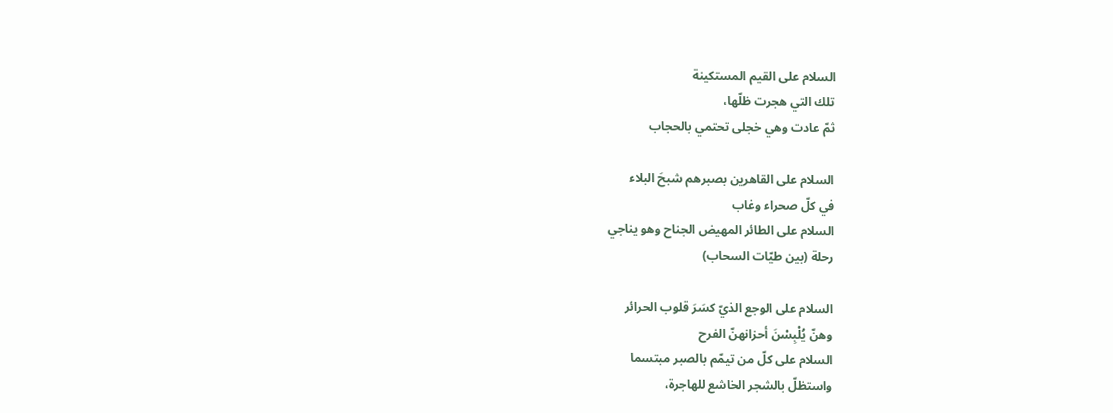السلام على القيم المستكينة
تلك التي هجرت ظلّها،
ثمّ عادت وهي خجلى تحتمي بالحجاب

السلام على القاهرين بصبرهم شبحَ البلاء
في كلّ صحراء وغاب
السلام على الطائر المهيض الجناح وهو يناجي
رحلة (بين طيّات السحاب)

السلام على الوجع الذيّ كسَرَ قلوب الحرائر
وهنّ يُلْبِسْنَ أحزانهنّ الفرح
السلام على كلّ من تيمّم بالصبر مبتسما
واستظلّ بالشجر الخاشع للهاجرة،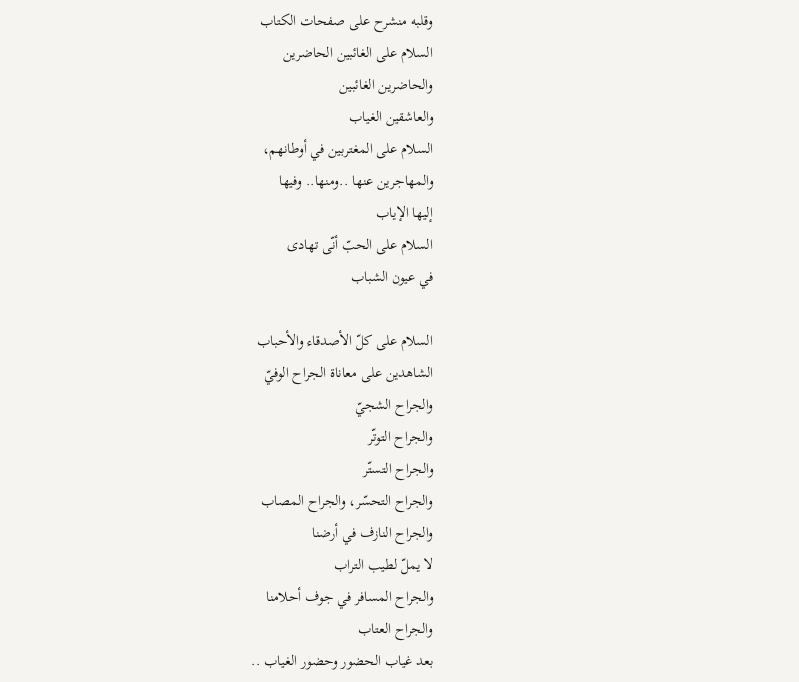وقلبه منشرح على صفحات الكتاب
السلام على الغائبين الحاضرين
والحاضرين الغائبين
والعاشقين الغياب
السلام على المغتربين في أوطانهم،
والمهاجرين عنها ..ومنها.. وفيها
إليها الإياب
السلام على الحبّ أنّى تهادى
في عيون الشباب

السلام على كلّ الأصدقاء والأحباب
الشاهدين على معاناة الجراح الوفيّ
والجراح الشجيّ
والجراح التوتّر
والجراح التستّر
والجراح التحسّر، والجراح المصاب
والجراح النازف في أرضنا
لا يملّ لطيب التراب
والجراح المسافر في جوف أحلامنا
والجراح العتاب
بعد غياب الحضور وحضور الغياب ..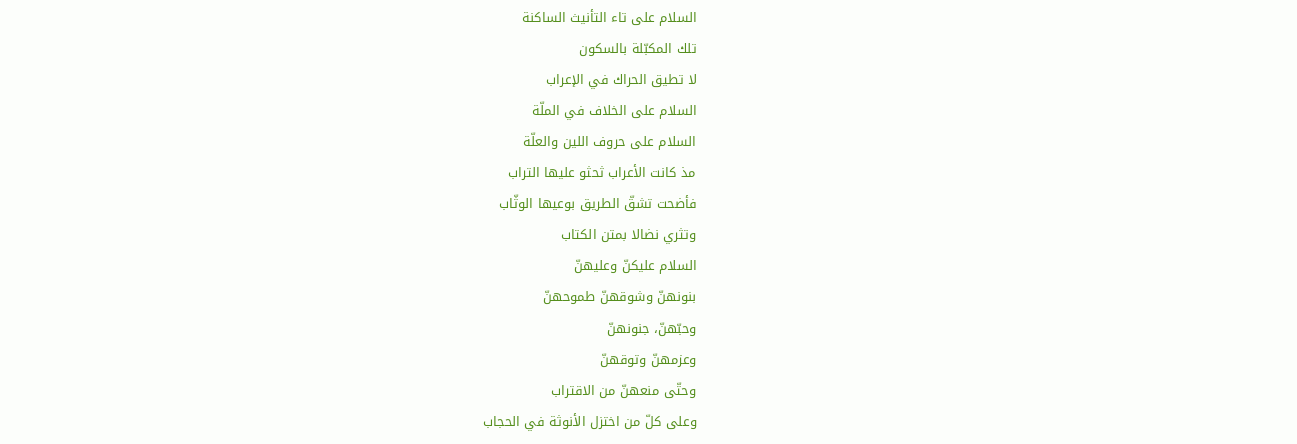السلام على تاء التأنيث الساكنة
تلك المكبّلة بالسكون
لا تطيق الحراك في الإعراب
السلام على الخلاف في الملّة
السلام على حروف اللين والعلّة
مذ كانت الأعراب ثحثو عليها التراب
فأضحت تشقّ الطريق بوعيها الوثّاب
وتثري نضالا بمتن الكتاب
السلام عليكنّ وعليهنّ
بنونهنّ وشوقهنّ طموحهنّ
وحبّهنّ، جنونهنّ
وعزمهنّ وتوقهنّ
وحتّى منعهنّ من الاقتراب
وعلى كلّ من اختزل الأنوثة في الحجاب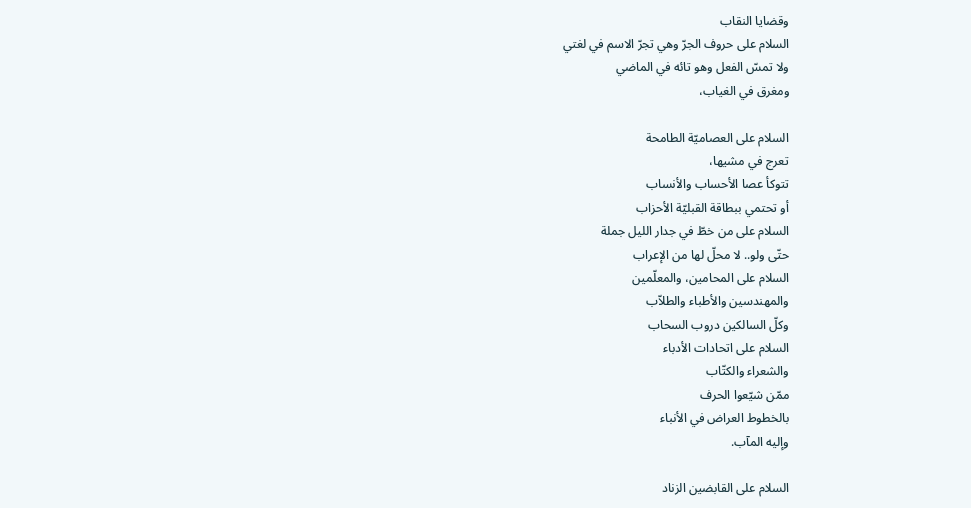وقضايا النقاب
السلام على حروف الجرّ وهي تجرّ الاسم في لغتي
ولا تمسّ الفعل وهو تائه في الماضي
ومغرق في الغياب،

السلام على العصاميّة الطامحة
تعرج في مشيها،
تتوكأ عصا الأحساب والأنساب
أو تحتمي ببطاقة القبليّة الأحزاب
السلام على من خطّ في جدار الليل جملة
حتّى ولو.. لا محلّ لها من الإعراب
السلام على المحامين، والمعلّمين
والمهندسين والأطباء والطلاّب
وكلّ السالكين دروب السحاب
السلام على اتحادات الأدباء
والشعراء والكتّاب
ممّن شيّعوا الحرف
بالخطوط العراض في الأنباء
وإليه المآب.

السلام على القابضين الزناد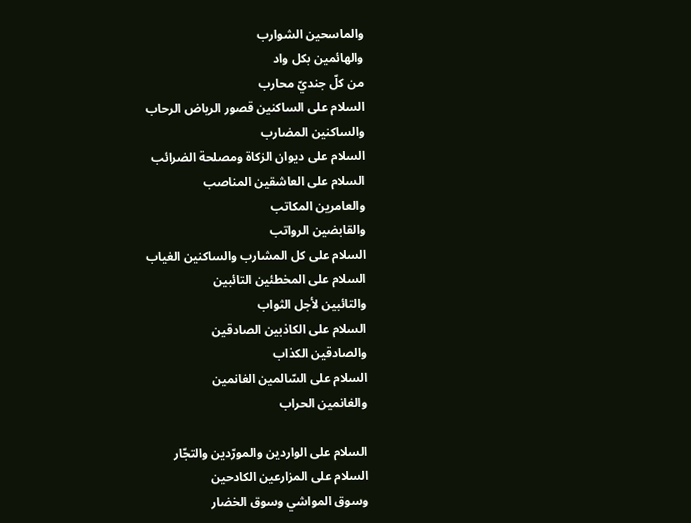والماسحين الشوارب
والهائمين بكل واد
من كلّ جنديّ محارب
السلام على الساكنين قصور الرياض الرحاب
والساكنين المضارب
السلام على ديوان الزكاة ومصلحة الضرائب
السلام على العاشقين المناصب
والعامرين المكاتب
والقابضين الرواتب
السلام على كل المشارب والساكنين الغياب
السلام على المخطئين التائبين
والتائبين لأجل الثواب
السلام على الكاذبين الصادقين
والصادقين الكذاب
السلام على السّالمين الغانمين
والغانمين الحراب

السلام على الواردين والمورّدين والتجّار
السلام على المزارعين الكادحين
وسوق المواشي وسوق الخضار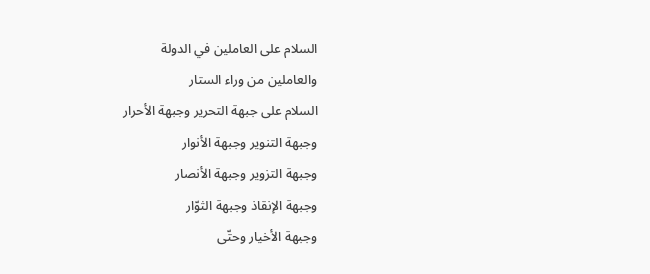السلام على العاملين في الدولة
والعاملين من وراء الستار
السلام على جبهة التحرير وجبهة الأحرار
وجبهة التنوير وجبهة الأنوار
وجبهة التزوير وجبهة الأنصار
وجبهة الإنقاذ وجبهة الثوّار
وجبهة الأخيار وحتّى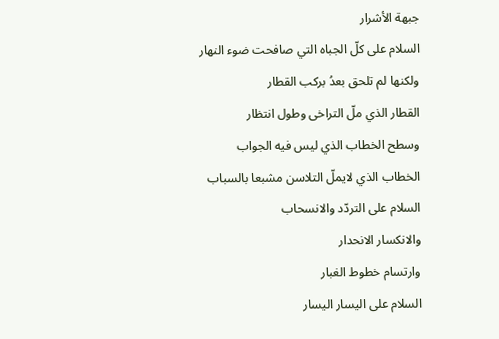جبهة الأشرار
السلام على كلّ الجباه التي صافحت ضوء النهار
ولكنها لم تلحق بعدُ بركب القطار
القطار الذي ملّ التراخى وطول انتظار
وسطح الخطاب الذي ليس فيه الجواب
الخطاب الذي لايملّ التلاسن مشبعا بالسباب
السلام على التردّد والانسحاب
والانكسار الانحدار
وارتسام خطوط الغبار
السلام على اليسار اليسار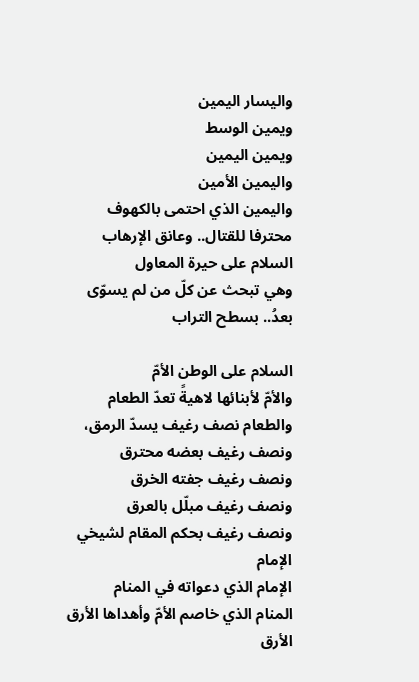واليسار اليمين
ويمين الوسط
ويمين اليمين
واليمين الأمين
واليمين الذي احتمى بالكهوف
محترفا للقتال.. وعانق الإرهاب
السلام على حيرة المعاول
وهي تبحث عن كلّ من لم يسوّى بعدُ.. بسطح التراب

السلام على الوطن الأمّ
والأمّ لأبنائها لاهيةً تعدّ الطعام
والطعام نصف رغيف يسدّ الرمق،
ونصف رغيف بعضه محترق
ونصف رغيف جفته الخرق
ونصف رغيف مبلّل بالعرق
ونصف رغيف بحكم المقام لشيخي الإمام
الإمام الذي دعواته في المنام
المنام الذي خاصم الأمّ وأهداها الأرق
الأرق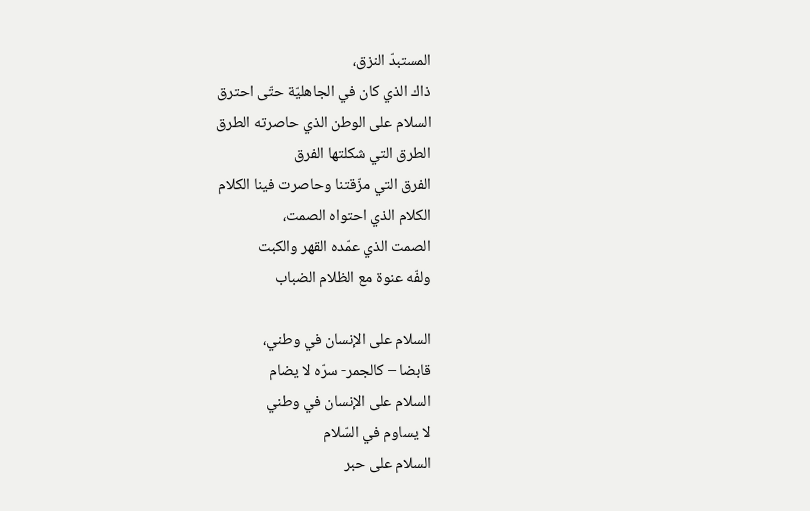المستبدّ النزق،
ذاك الذي كان في الجاهليّة حتّى احترق
السلام على الوطن الذي حاصرته الطرق
الطرق التي شكلتها الفرق
الفرق التي مزّقتنا وحاصرت فينا الكلام
الكلام الذي احتواه الصمت،
الصمت الذي عمّده القهر والكبت
ولفّه عنوة مع الظلام الضباب

السلام على الإنسان في وطني،
قابضا – كالجمر- سرّه لا يضام
السلام على الإنسان في وطني
لا يساوم في السّلام
السلام على حبر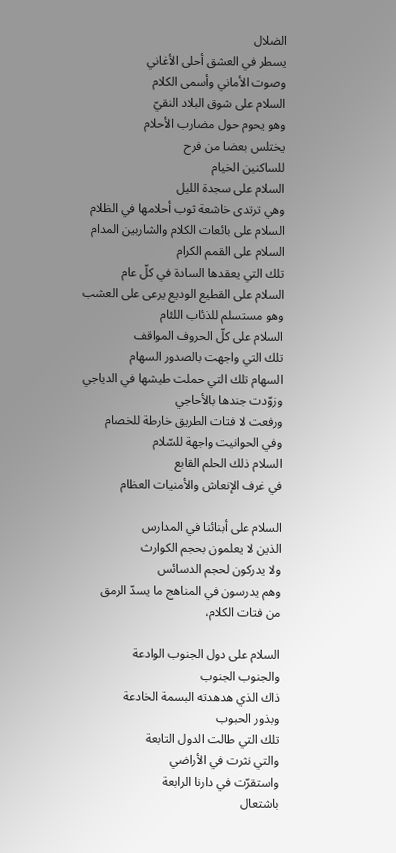الضلال
يسطر في العشق أحلى الأغاني
وصوت الأماني وأسمى الكلام
السلام على شوق البلاد النقيّ
وهو يحوم حول مضارب الأحلام
يختلس بعضا من فرح
للساكنين الخيام
السلام على سجدة الليل
وهي ترتدى خاشعة ثوب أحلامها في الظلام
السلام على بائعات الكلام والشاربين المدام
السلام على القمم الكرام
تلك التي يعقدها السادة في كلّ عام
السلام على القطيع الوديع يرعى على العشب
وهو مستسلم للذئاب اللئام
السلام على كلّ الحروف المواقف
تلك التي واجهت بالصدور السهام
السهام تلك التي حملت طيشها في الدياجي
وزوّدت جندها بالأحاجي
ورفعت لا فتات الطريق خارطة للخصام
وفي الحوانيت واجهة للسّلام
السلام ذلك الحلم القابع
في غرف الإنعاش والأمنيات العظام

السلام على أبنائنا في المدارس
الذين لا يعلمون بحجم الكوارث
ولا يدركون لحجم الدسائس
وهم يدرسون في المناهج ما يسدّ الرمق
من فتات الكلام،

السلام على دول الجنوب الوادعة
والجنوب الجنوب
ذاك الذي هدهدته البسمة الخادعة
وبذور الحبوب
تلك التي طالت الدول التابعة
والتي نثرت في الأراضي
واستقرّت في دارنا الرابعة
باشتعال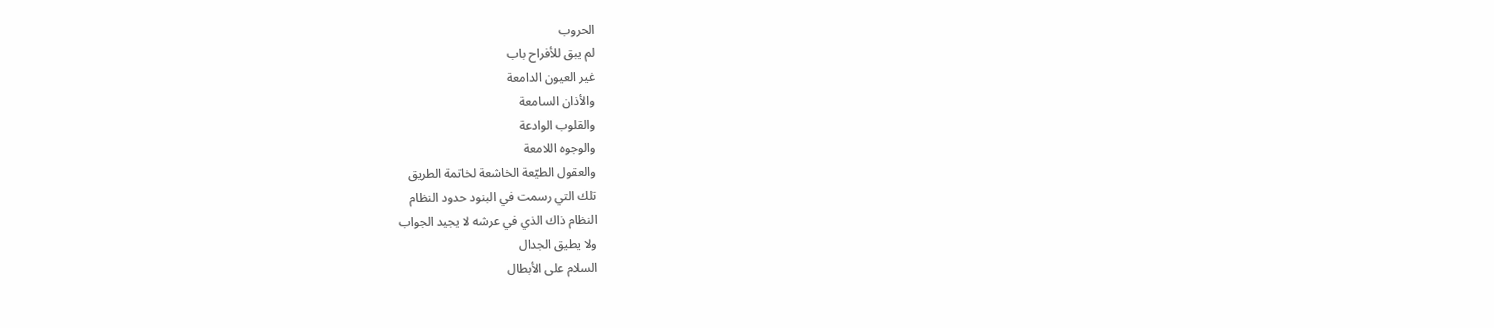الحروب
لم يبق للأفراح باب
غير العيون الدامعة
والأذان السامعة
والقلوب الوادعة
والوجوه اللامعة
والعقول الطيّعة الخاشعة لخاتمة الطريق
تلك التي رسمت في البنود حدود النظام
النظام ذاك الذي في عرشه لا يجيد الجواب
ولا يطيق الجدال
السلام على الأبطال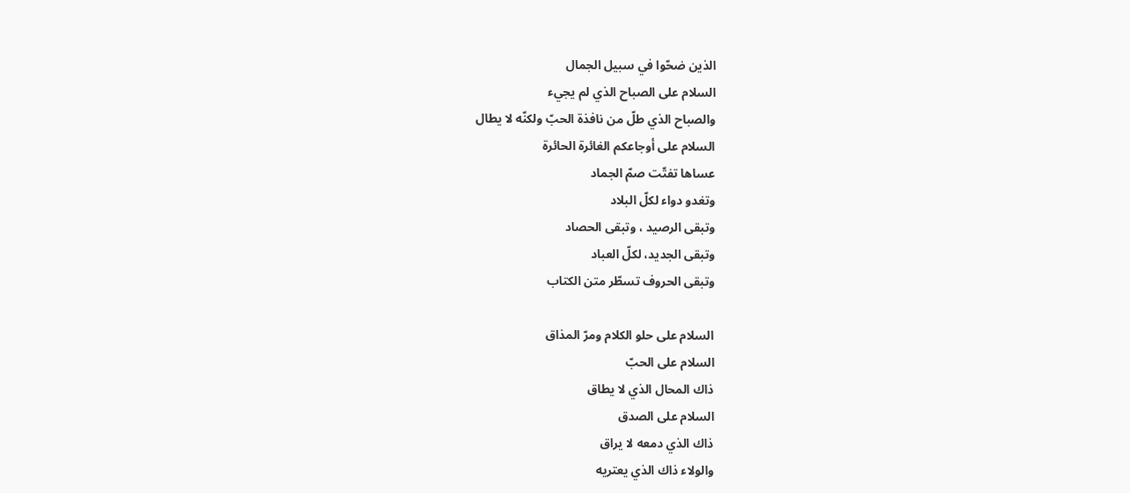الذين ضحّوا في سبيل الجمال
السلام على الصباح الذي لم يجيء
والصباح الذي طلّ من نافذة الحبّ ولكنّه لا يطال
السلام على أوجاعكم الغائرة الحائرة
عساها تفتّت صمّ الجماد
وتغدو دواء لكلّ البلاد
وتبقى الرصيد ، وتبقى الحصاد
وتبقى الجديد، لكلّ العباد
وتبقى الحروف تسطّر متن الكتاب

السلام على حلو الكلام ومرّ المذاق
السلام على الحبّ
ذاك المحال الذي لا يطاق
السلام على الصدق
ذاك الذي دمعه لا يراق
والولاء ذاك الذي يعتريه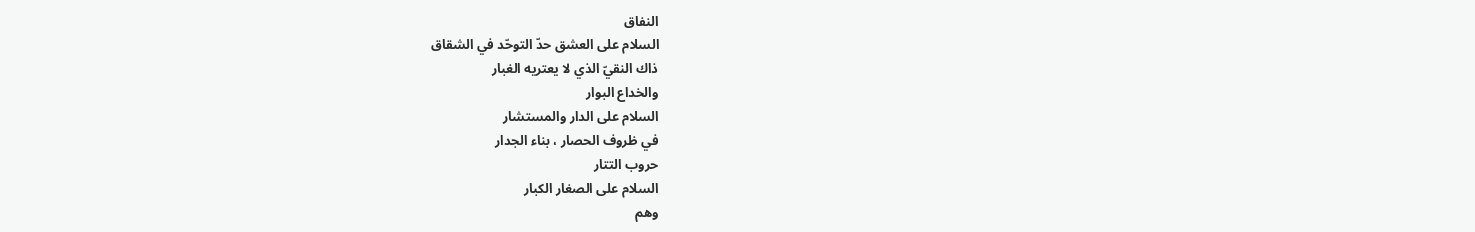النفاق
السلام على العشق حدّ التوحّد في الشقاق
ذاك النقيّ الذي لا يعتريه الغبار
والخداع البوار
السلام على الدار والمستشار
في ظروف الحصار ، بناء الجدار
حروب التتار
السلام على الصغار الكبار
وهم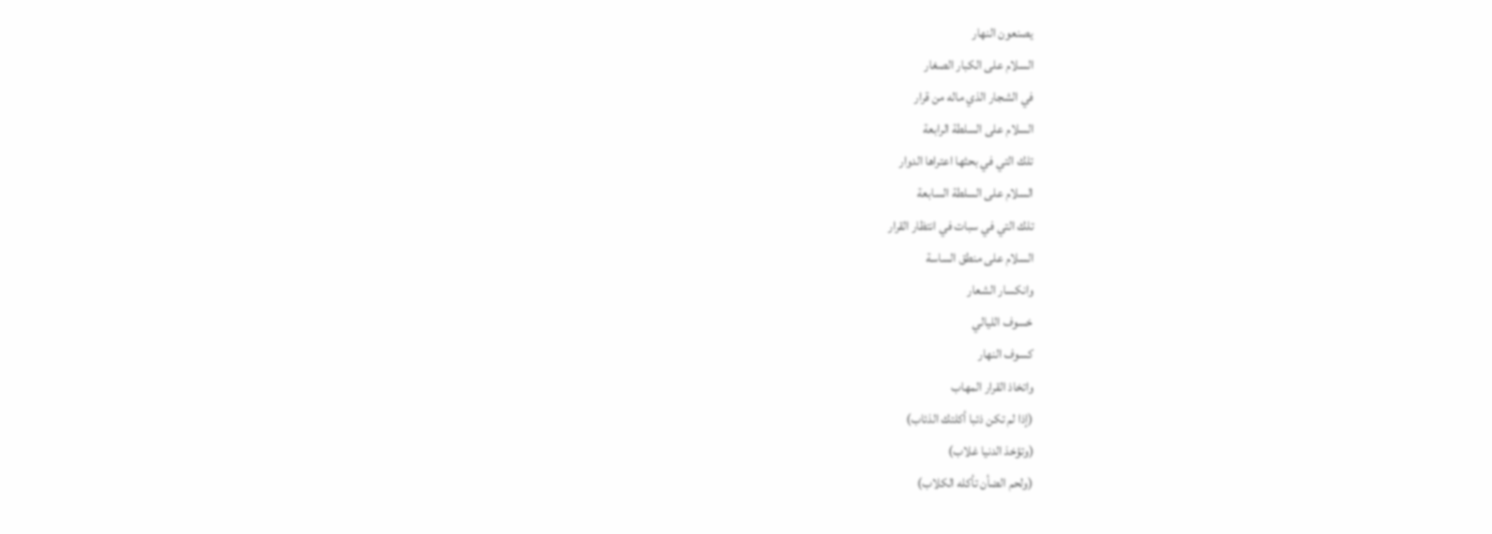يصنعون النهار
السلام على الكبار الصغار
في الشجار الذي ماله من قرار
السلام على السلطة الرابعة
تلك التي في بحثها اعتراها الدوار
السلام على السلطة السابعة
تلك التي في سبات في انتظار القرار
السلام على منطق الساسة
وانكسار الشعار
خسوف الليالي
كسوف النهار
واتخاذ القرار المهاب
(إذا لم تكن ذئبا أكلتك الذئاب)
(وتؤخذ الدنيا غلاب)
(ولحم الضأن تأكله الكلاب)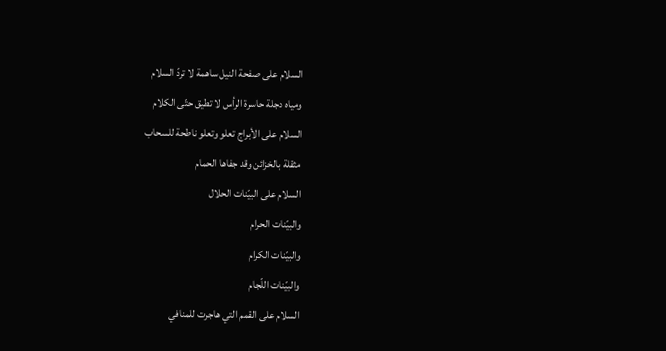السلام على صفحة النيل ساهمة لا تردّ السلام
ومياه دجلة حاسرة الرأس لا تطيق حتّى الكلام
السلام على الأبراج تعلو وتعلو ناطحة للسحاب
مثقلة بالخزائن وقد جفاها الحمام
السلام على البيّنات الحلال
والبيّنات الحرام
والبيّنات الكرام
والبيّنات اللّجام
السلام على القمم التي هاجرت للمنافي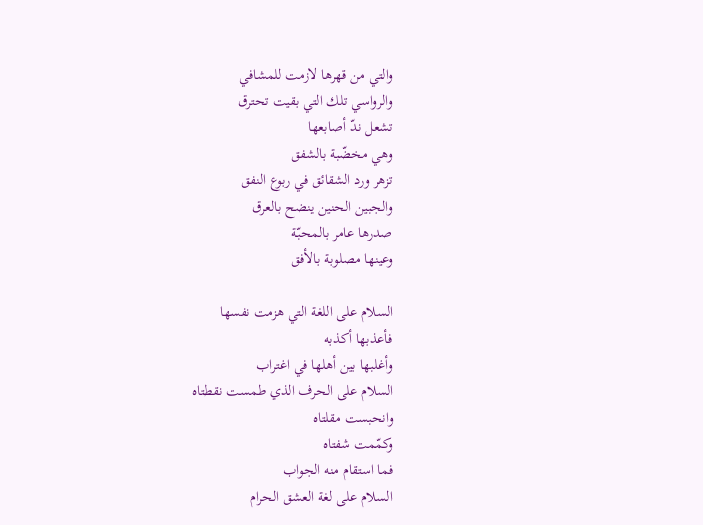والتي من قهرها لازمت للمشافي
والرواسي تلك التي بقيت تحترق
تشعل ندّ أصابعها
وهي مخضّبة بالشفق
تزهر ورد الشقائق في ربوع النفق
والجبين الحنين ينضح بالعرق
صدرها عامر بالمحبّة
وعينها مصلوبة بالأفق

السلام على اللغة التي هزمت نفسها
فأعذبها أكذبه
وأغلبها بين أهلها في اغتراب
السلام على الحرف الذي طمست نقطتاه
وانحبست مقلتاه
وكمّمت شفتاه
فما استقام منه الجواب
السلام على لغة العشق الحرام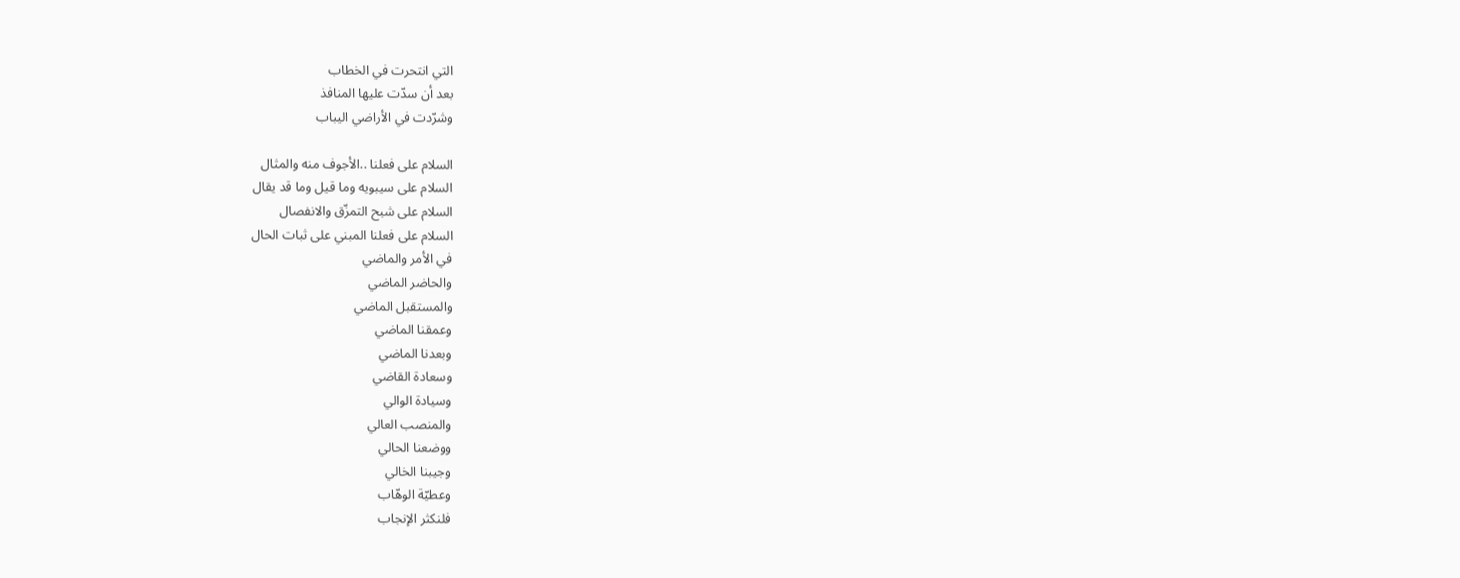التي انتحرت في الخطاب
بعد أن سدّت عليها المنافذ
وشرّدت في الأراضي اليباب

السلام على فعلنا ..الأجوف منه والمثال
السلام على سيبويه وما قيل وما قد يقال
السلام على شبح التمزّق والانفصال
السلام على فعلنا المبني على ثبات الحال
في الأمر والماضي
والحاضر الماضي
والمستقبل الماضي
وعمقنا الماضي
وبعدنا الماضي
وسعادة القاضي
وسيادة الوالي
والمنصب العالي
ووضعنا الحالي
وجيبنا الخالي
وعطيّة الوهّاب
فلنكثر الإنجاب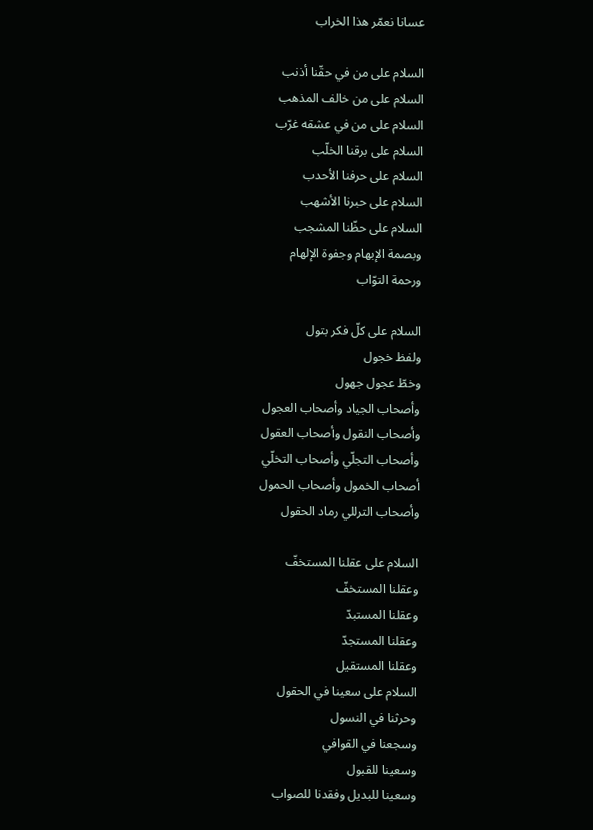عسانا نعمّر هذا الخراب

السلام على من في حقّنا أذنب
السلام على من خالف المذهب
السلام على من في عشقه غرّب
السلام على برقنا الخلّب
السلام على حرفنا الأحدب
السلام على حبرنا الأشهب
السلام على حظّنا المشجب
وبصمة الإبهام وجفوة الإلهام
ورحمة التوّاب

السلام على كلّ فكر بتول
ولفظ خجول
وخطّ عجول جهول
وأصحاب الجياد وأصحاب العجول
وأصحاب النقول وأصحاب العقول
وأصحاب التجلّي وأصحاب التخلّي
أصحاب الخمول وأصحاب الحمول
وأصحاب الترللي رماد الحقول

السلام على عقلنا المستخفّ
وعقلنا المستخفّ
وعقلنا المستبدّ
وعقلنا المستجدّ
وعقلنا المستقيل
السلام على سعينا في الحقول
وحرثنا في النسول
وسجعنا في القوافي
وسعينا للقبول
وسعينا للبديل وفقدنا للصواب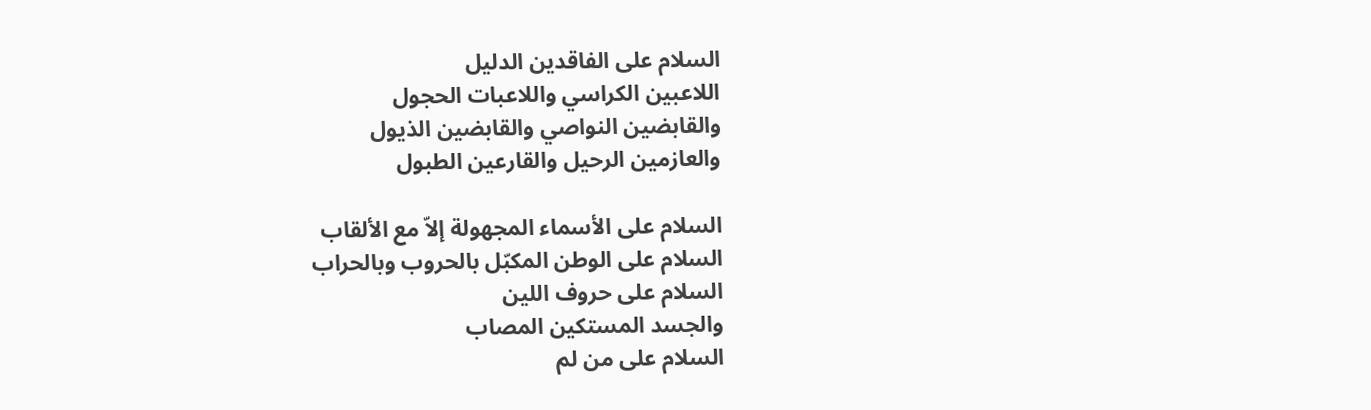السلام على الفاقدين الدليل
اللاعبين الكراسي واللاعبات الحجول
والقابضين النواصي والقابضين الذيول
والعازمين الرحيل والقارعين الطبول

السلام على الأسماء المجهولة إلاّ مع الألقاب
السلام على الوطن المكبّل بالحروب وبالحراب
السلام على حروف اللين
والجسد المستكين المصاب
السلام على من لم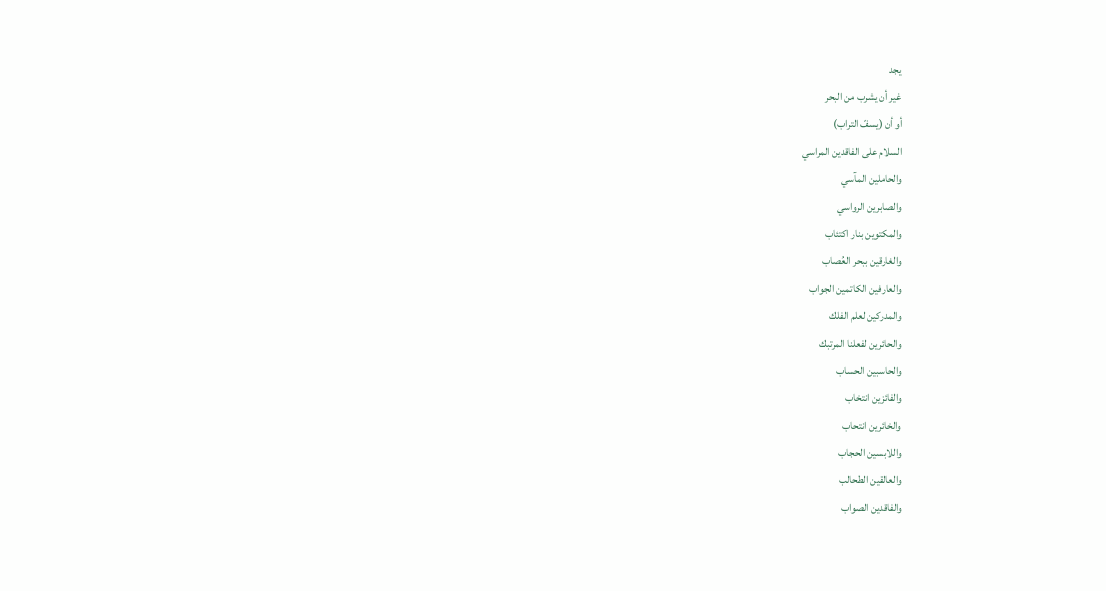يجد
غير أن يشرب من البحر
أو أن (يسفّ التراب)
السلام على الفاقدين المراسي
والحاملين المآسي
والصابرين الرواسي
والمكتوين بنار اكتئاب
والغارقين ببحر العُصاب
والعارفين الكاتمين الجواب
والمدركين لعلم الفلك
والحائرين لفعلنا المرتبك
والحاسبين الحساب
والفائزين انتخاب
والخائرين انتحاب
واللابسين الحجاب
والعالقين الطحالب
والفاقدين الصواب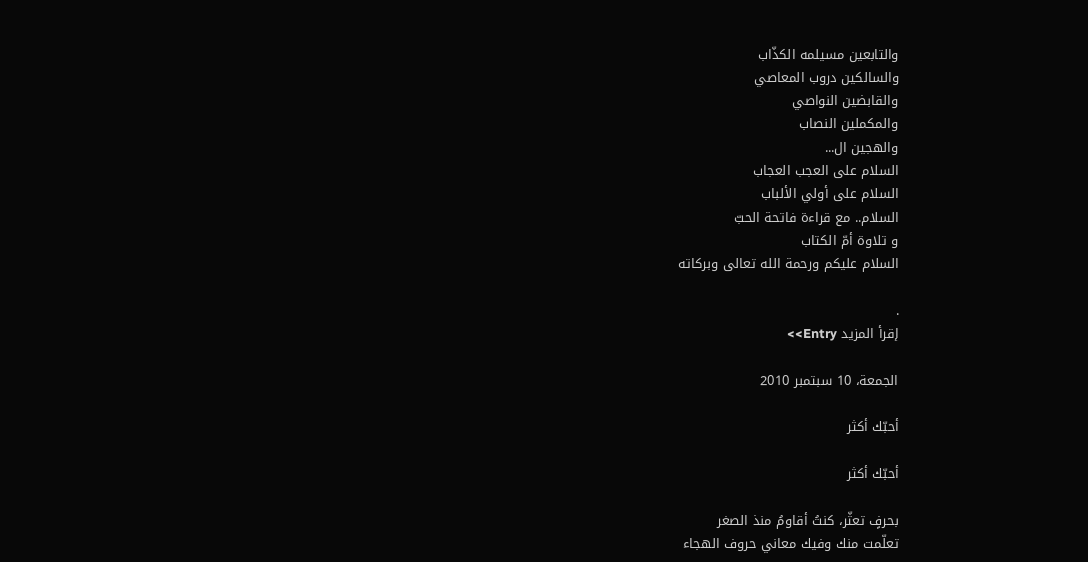والتابعين مسيلمه الكذّاب
والسالكين دروب المعاصي
والقابضين النواصي
والمكملين النصاب
والهجين ال...
السلام على العجب العجاب
السلام على أولي الألباب
السلام.. مع قراءة فاتحة الحبّ
و تلاوة أمّ الكتاب
السلام عليكم ورحمة الله تعالى وبركاته

.
إقرأ المزيد Entry>>

الجمعة، 10 سبتمبر 2010

أحبّك أكثر

أحبّك أكثر

بحرفٍ تعثّر، كنتُ أقاومُ منذ الصغر
تعلّمت منك وفيك معاني حروف الهجاء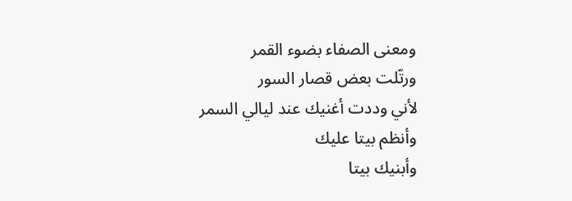ومعنى الصفاء بضوء القمر
ورتّلت بعض قصار السور
لأني وددت أغنيك عند ليالي السمر
وأنظم بيتا عليك
وأبنيك بيتا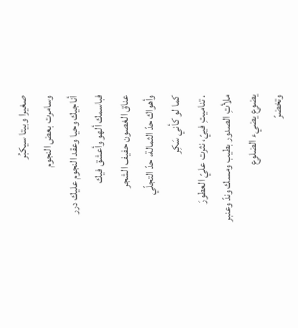صغيرا وبيتا سيكبُر
وسامرت بعض النجوم
أناجيك وحيا وعقد النجوم عليك درر
فباسمك ألهو وأعشق فيك
عناق الغصون حفيف الشجر
وأهواك حدّ الثمالة، حدّ التجلّي
كما لو كأني سَكِر
. تناميتِ فييّ، نثرت عليّ العطورَ
ملأتِ الصدور بطيب ومسك وندّ وعنبر
يضوع يضيء الضلوع
وتخضرّ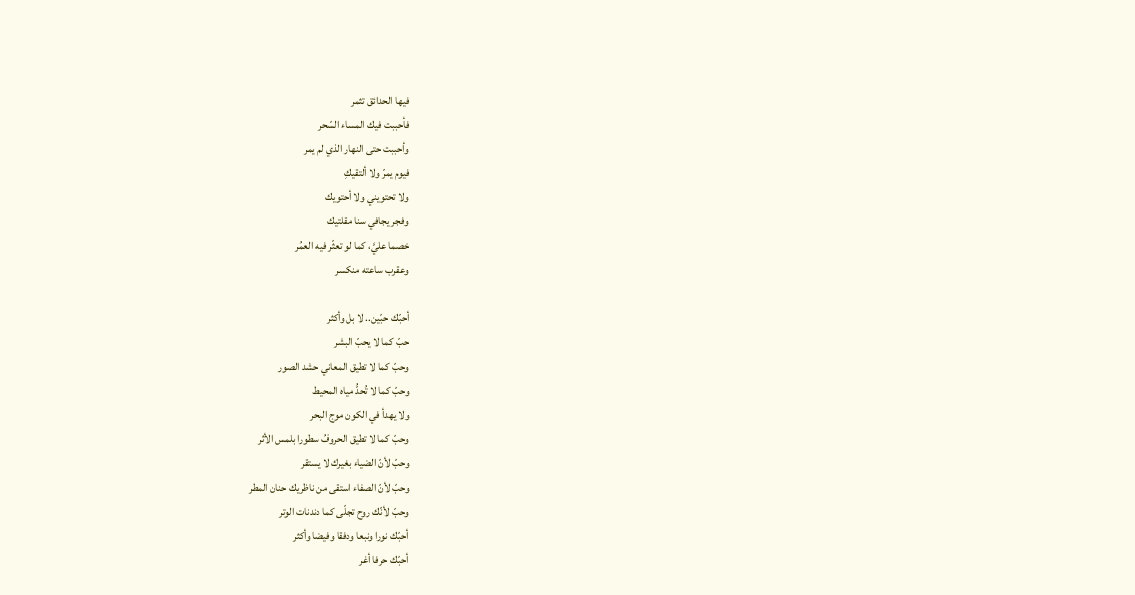فيها الحدائق تثمر
فأحببت فيك المساء السّحر
وأحببت حتى النهار الذي لم يمر
فيوم يمرّ ولا ألتقيكِ
ولا تحتويني ولا أحتويك
وفجر يجافي سنا مقلتيك
خصما عليَّ، كما لو تعثّر فيه العمُر
وعقرب ساعته منكسر

أحبّك حبّين.. لا بل وأكثر
حبّ كما لا يحبّ البشر
وحبّ كما لا تطيق المعاني حشد الصور
وحبّ كما لا تُحدُّ مياه المحيط
ولا يهدأ في الكون موج البحر
وحبّ كما لا تطيق الحروفُ سطورا بلمس الأثر
وحبّ لأنّ الضياء بغيرك لا يستقر
وحبّ لأنّ الصفاء استقى من ناظريك حنان المطر
وحبّ لأنّك روح تجلّى كما دندنات الوتر
أحبّك نورا ونبعا ودفقا وفيضا وأكثر
أحبّك حرفا أغر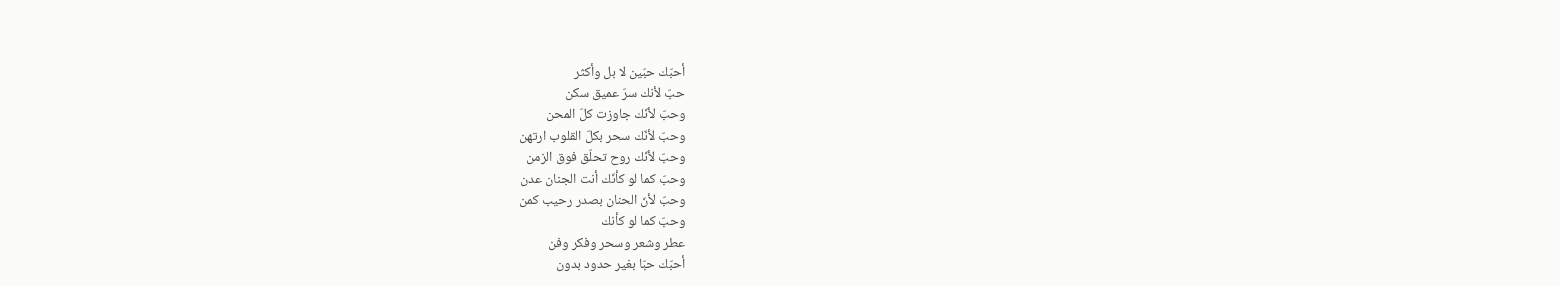أحبّك حبّين لا بل وأكثر
حبّ لأنك سرّ عميق سكن
وحبّ لأنّك جاوزت كلّ المحن
وحبّ لأنّك سحر بكلّ القلوب ارتهن
وحبّ لأنّك روح تحلّق فوق الزمن
وحبّ كما لو كأنّك أنت الجنان عدن
وحبّ لأنّ الحنان بصدر رحيب كمن
وحبّ كما لو كأنك
عطر وشعر وسحر وفكر وفن
أحبّك حبّا بغير حدود بدون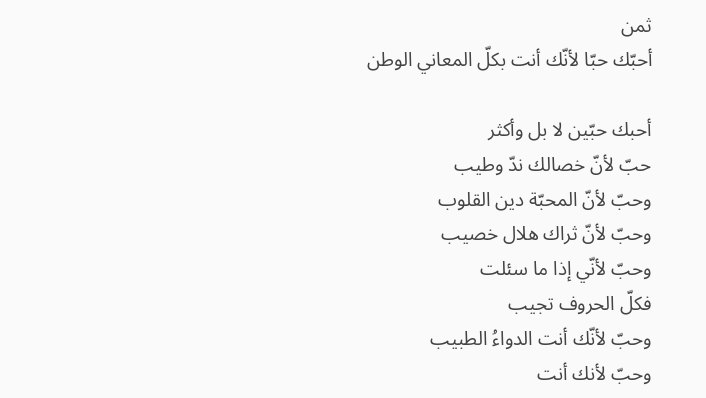ثمن
أحبّك حبّا لأنّك أنت بكلّ المعاني الوطن

أحبك حبّين لا بل وأكثر
حبّ لأنّ خصالك ندّ وطيب
وحبّ لأنّ المحبّة دين القلوب
وحبّ لأنّ ثراك هلال خصيب
وحبّ لأنّي إذا ما سئلت
فكلّ الحروف تجيب
وحبّ لأنّك أنت الدواءُ الطبيب
وحبّ لأنك أنت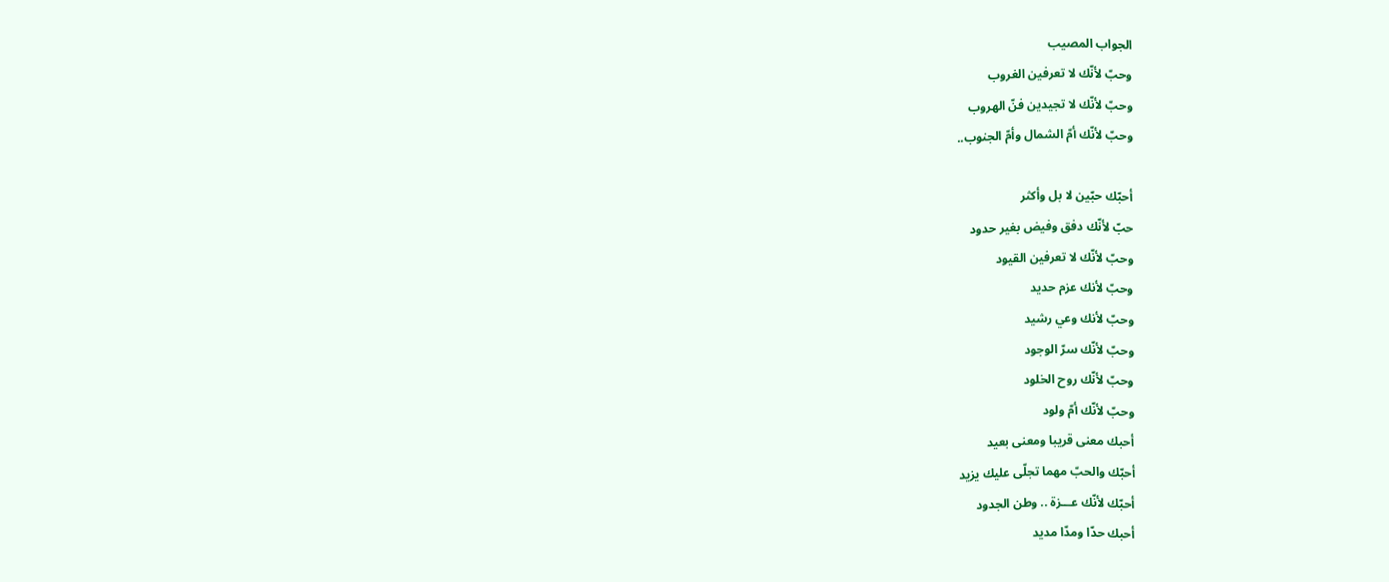الجواب المصيب
وحبّ لأنّك لا تعرفين الغروب
وحبّ لأنّك لا تجيدين فنّ الهروب
وحبّ لأنّك أمّ الشمال وأمّ الجنوب..

أحبّك حبّين لا بل وأكثر
حبّ لأنّك دفق وفيض بغير حدود
وحبّ لأنّك لا تعرفين القيود
وحبّ لأنك عزم حديد
وحبّ لأنك وعي رشيد
وحبّ لأنّك سرّ الوجود
وحبّ لأنّك روح الخلود
وحبّ لأنّك أمّ ولود
أحبك معنى قريبا ومعنى بعيد
أحبّك والحبّ مهما تجلّى عليك يزيد
أحبّك لأنّك عـــزة .. وطن الجدود
أحبك حدّا ومدّا مديد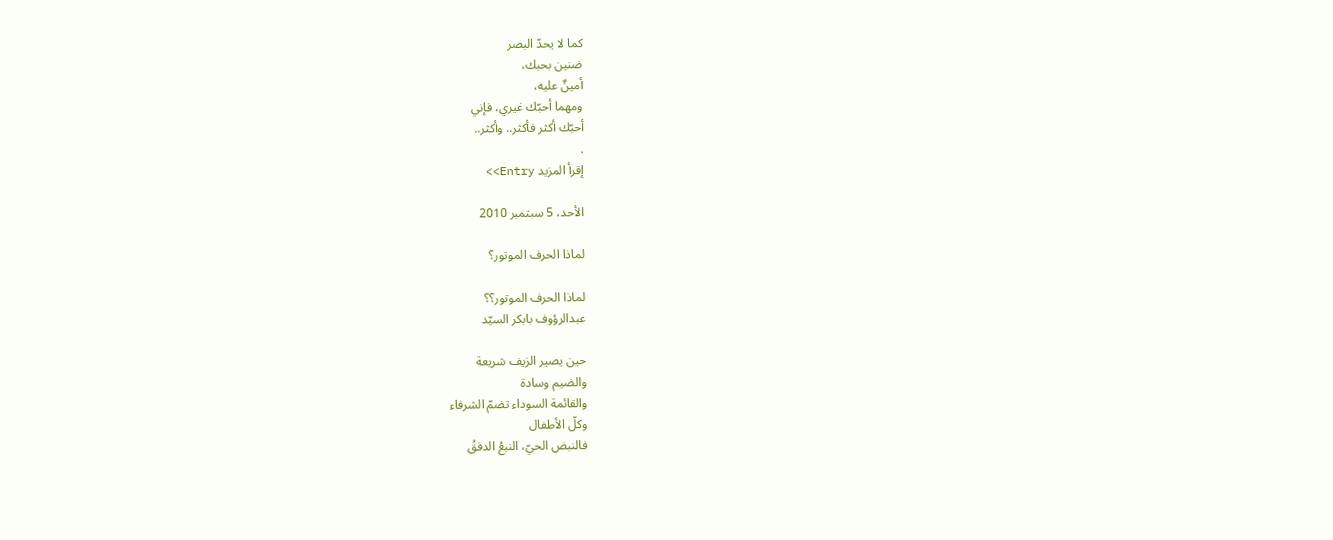كما لا يحدّ البصر
ضنين بحبك،
أمينٌ عليه،
ومهما أحبّك غيري، فإني
أحبّك أكثر فأكثر.. وأكثر..
.
إقرأ المزيد Entry>>

الأحد، 5 سبتمبر 2010

لماذا الحرف الموتور؟

لماذا الحرف الموتور؟؟
عبدالرؤوف بابكر السيّد

حين يصير الزيف شريعة
والضيم وسادة
والقائمة السوداء تضمّ الشرفاء
وكلّ الأطفال
فالنبض الحيّ، النبعُ الدفقُ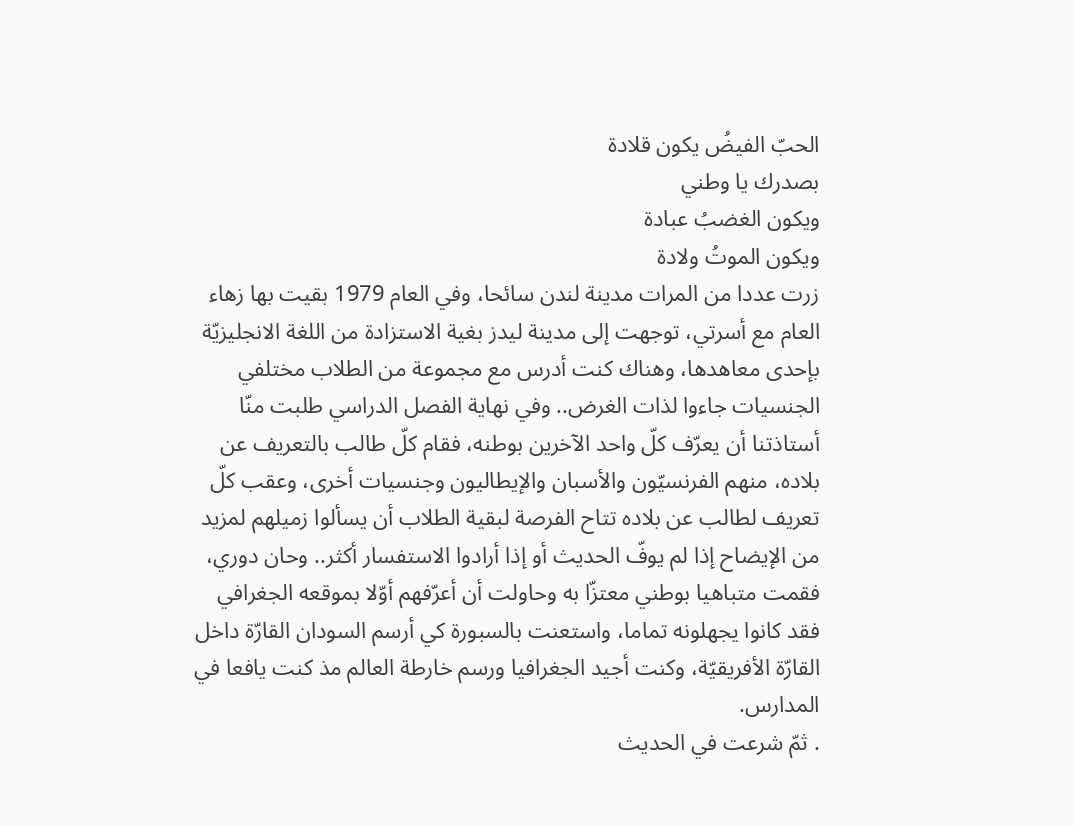الحبّ الفيضُ يكون قلادة
بصدرك يا وطني
ويكون الغضبُ عبادة
ويكون الموتُ ولادة
زرت عددا من المرات مدينة لندن سائحا، وفي العام 1979 بقيت بها زهاء العام مع أسرتي، توجهت إلى مدينة ليدز بغية الاستزادة من اللغة الانجليزيّة بإحدى معاهدها، وهناك كنت أدرس مع مجموعة من الطلاب مختلفي الجنسيات جاءوا لذات الغرض.. وفي نهاية الفصل الدراسي طلبت منّا أستاذتنا أن يعرّف كلّ واحد الآخرين بوطنه، فقام كلّ طالب بالتعريف عن بلاده، منهم الفرنسيّون والأسبان والإيطاليون وجنسيات أخرى، وعقب كلّ تعريف لطالب عن بلاده تتاح الفرصة لبقية الطلاب أن يسألوا زميلهم لمزيد من الإيضاح إذا لم يوفّ الحديث أو إذا أرادوا الاستفسار أكثر.. وحان دوري، فقمت متباهيا بوطني معتزّا به وحاولت أن أعرّفهم أوّلا بموقعه الجغرافي فقد كانوا يجهلونه تماما، واستعنت بالسبورة كي أرسم السودان القارّة داخل القارّة الأفريقيّة، وكنت أجيد الجغرافيا ورسم خارطة العالم مذ كنت يافعا في المدارس.
. ثمّ شرعت في الحديث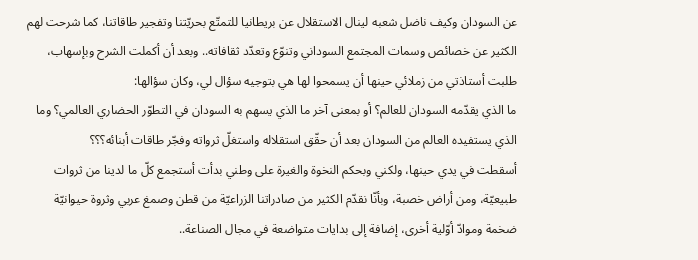عن السودان وكيف ناضل شعبه لينال الاستقلال عن بريطانيا للتمتّع بحريّتنا وتفجير طاقاتنا، كما شرحت لهم الكثير عن خصائص وسمات المجتمع السوداني وتنوّع وتعدّد ثقافاته.. وبعد أن أكملت الشرح وبإسهاب، طلبت أستاذتي من زملائي حينها أن يسمحوا لها هي بتوجيه سؤال لي، وكان سؤالها:
ما الذي يقدّمه السودان للعالم؟ أو بمعنى آخر ما الذي يسهم به السودان في التطوّر الحضاري العالمي؟ وما الذي يستفيده العالم من السودان بعد أن حقّق استقلاله واستغلّ ثرواته وفجّر طاقات أبنائه؟؟؟
أسقطت في يدي حينها، ولكني وبحكم النخوة والغيرة على وطني بدأت أستجمع كلّ ما لدينا من ثروات طبيعيّة، ومن أراض خصبة، وبأنّا نقدّم الكثير من صادراتنا الزراعيّة من قطن وصمغ عربي وثروة حيوانيّة ضخمة وموادّ أوّلية أخرى، إضافة إلى بدايات متواضعة في مجال الصناعة..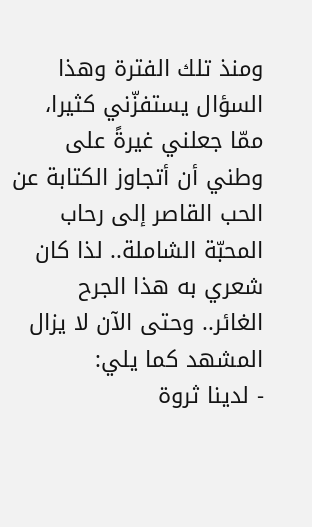ومنذ تلك الفترة وهذا السؤال يستفزّني كثيرا، ممّا جعلني غيرةً على وطني أن أتجاوز الكتابة عن الحب القاصر إلى رحاب المحبّة الشاملة.. لذا كان شعري به هذا الجرح الغائر.. وحتى الآن لا يزال المشهد كما يلي:
- لدينا ثروة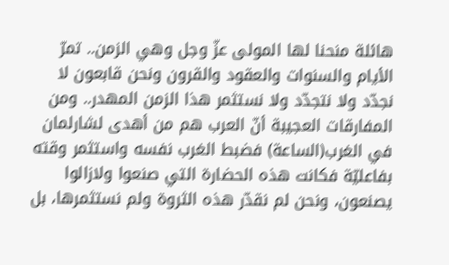هائلة منحنا لها المولى عزّ وجل وهي الزمن.. تمرّ الأيام والسنوات والعقود والقرون ونحن قابعون لا نجدّد ولا نتجدّد ولا نستثمر هذا الزمن المهدر.. ومن المفارقات العجيبة أنّ العرب هم من أهدى لشارلمان في الغرب(الساعة) فضبط الغرب نفسه واستثمر وقته بفاعليّة فكانت هذه الحضارة التي صنعوا ولازالوا يصنعون، ونحن لم نقدّر هذه الثروة ولم نستثمرها، بل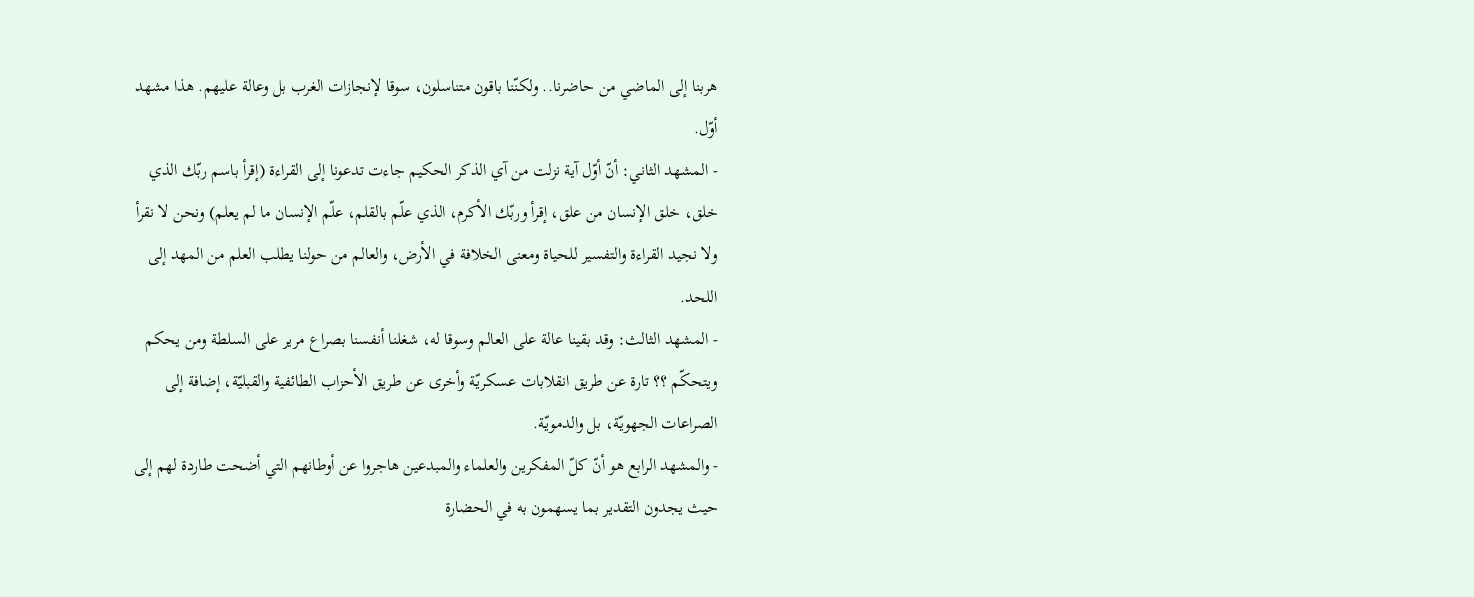هربنا إلى الماضي من حاضرنا.. ولكنّنا باقون متناسلون، سوقا لإنجازات الغرب بل وعالة عليهم. هذا مشهد أوّل.
- المشهد الثاني: أنّ أوّل آية نزلت من آي الذكر الحكيم جاءت تدعونا إلى القراءة (إقرأ باسم ربّك الذي خلق، خلق الإنسان من علق، إقرأ وربّك الأكرم، الذي علّم بالقلم، علّم الإنسان ما لم يعلم) ونحن لا نقرأ ولا نجيد القراءة والتفسير للحياة ومعنى الخلافة في الأرض، والعالم من حولنا يطلب العلم من المهد إلى اللحد.
- المشهد الثالث: وقد بقينا عالة على العالم وسوقا له، شغلنا أنفسنا بصراع مرير على السلطة ومن يحكم ويتحكّم ؟؟ تارة عن طريق انقلابات عسكريّة وأخرى عن طريق الأحزاب الطائفية والقبليّة، إضافة إلى الصراعات الجهويّة، بل والدمويّة.
- والمشهد الرابع هو أنّ كلّ المفكرين والعلماء والمبدعين هاجروا عن أوطانهم التي أضحت طاردة لهم إلى حيث يجدون التقدير بما يسهمون به في الحضارة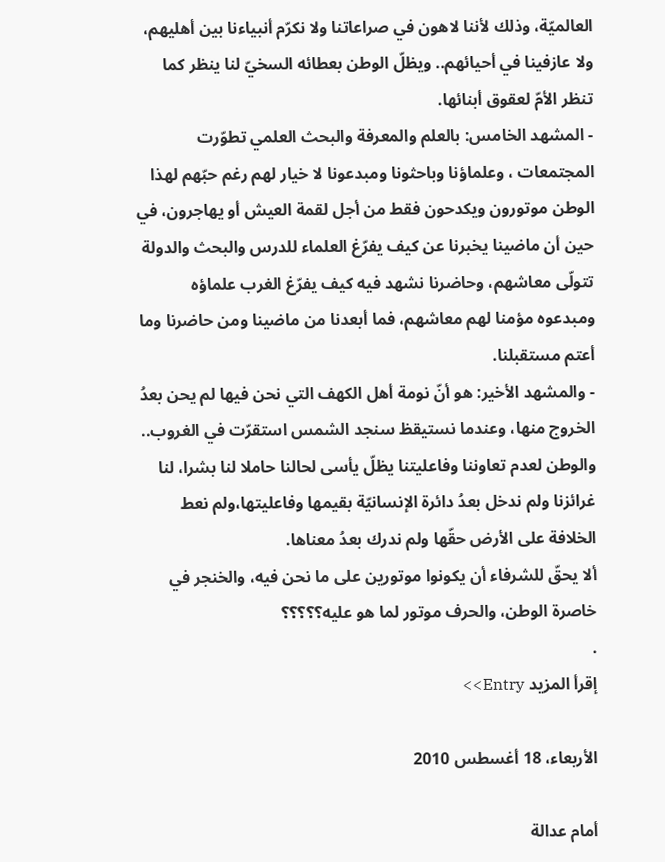العالميّة، وذلك لأننا لاهون في صراعاتنا ولا نكرّم أنبياءنا بين أهليهم، ولا عازفينا في أحيائهم.. ويظلّ الوطن بعطائه السخيّ لنا ينظر كما تنظر الأمّ لعقوق أبنائها.
- المشهد الخامس: بالعلم والمعرفة والبحث العلمي تطوّرت المجتمعات ، وعلماؤنا وباحثونا ومبدعونا لا خيار لهم رغم حبّهم لهذا الوطن موتورون ويكدحون فقط من أجل لقمة العيش أو يهاجرون، في حين أن ماضينا يخبرنا عن كيف يفرّغ العلماء للدرس والبحث والدولة تتولّى معاشهم، وحاضرنا نشهد فيه كيف يفرّغ الغرب علماؤه ومبدعوه مؤمنا لهم معاشهم، فما أبعدنا من ماضينا ومن حاضرنا وما أعتم مستقبلنا.
- والمشهد الأخير: هو أنّ نومة أهل الكهف التي نحن فيها لم يحن بعدُ الخروج منها، وعندما نستيقظ سنجد الشمس استقرّت في الغروب.. والوطن لعدم تعاوننا وفاعليتنا يظلّ يأسى لحالنا حاملا لنا بشرا، لنا غرائزنا ولم ندخل بعدُ دائرة الإنسانيّة بقيمها وفاعليتها،ولم نعط الخلافة على الأرض حقّها ولم ندرك بعدُ معناها.
ألا يحقّ للشرفاء أن يكونوا موتورين على ما نحن فيه، والخنجر في خاصرة الوطن، والحرف موتور لما هو عليه؟؟؟؟؟
.
إقرأ المزيد Entry>>

الأربعاء، 18 أغسطس 2010

أمام عدالة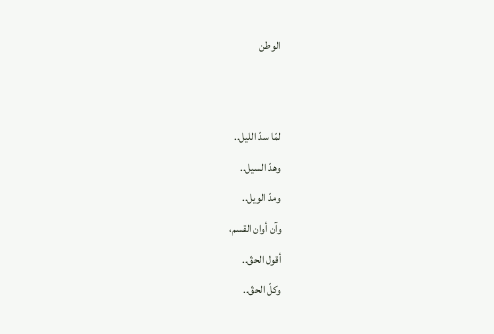الوطن


لمّا سدّ الليل..
وهدّ السيل..
ومدّ الويل..
وآن أوان القسم،
أقول الحقّ..
وكلّ الحقّ..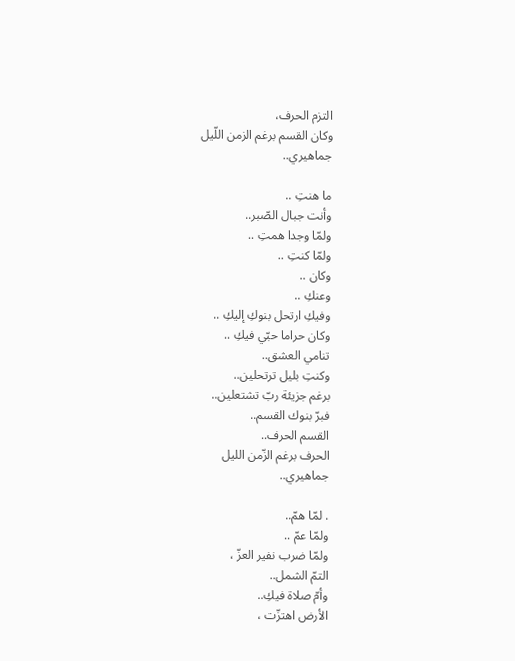التزم الحرف،
وكان القسم برغم الزمن اللّيل
جماهيري..

ما هنتِ ..
وأنت جبال الصّبر..
ولمّا وجدا همتِ ..
ولمّا كنتِ ..
وكان ..
وعنكِ ..
وفيكِ ارتحل بنوكِ إليكِ ..
وكان حراما حبّي فيكِ ..
تنامي العشق..
وكنتِ بليل ترتحلين..
برغم جزيئة ربّ تشتعلين..
فبرّ بنوك القسم..
القسم الحرف..
الحرف برغم الزّمن الليل
جماهيري..

. لمّا همّ..
ولمّا عمّ ..
ولمّا ضرب نفير العزّ ،
التمّ الشمل..
وأمّ صلاة فيكِ..
الأرض اهتزّت ،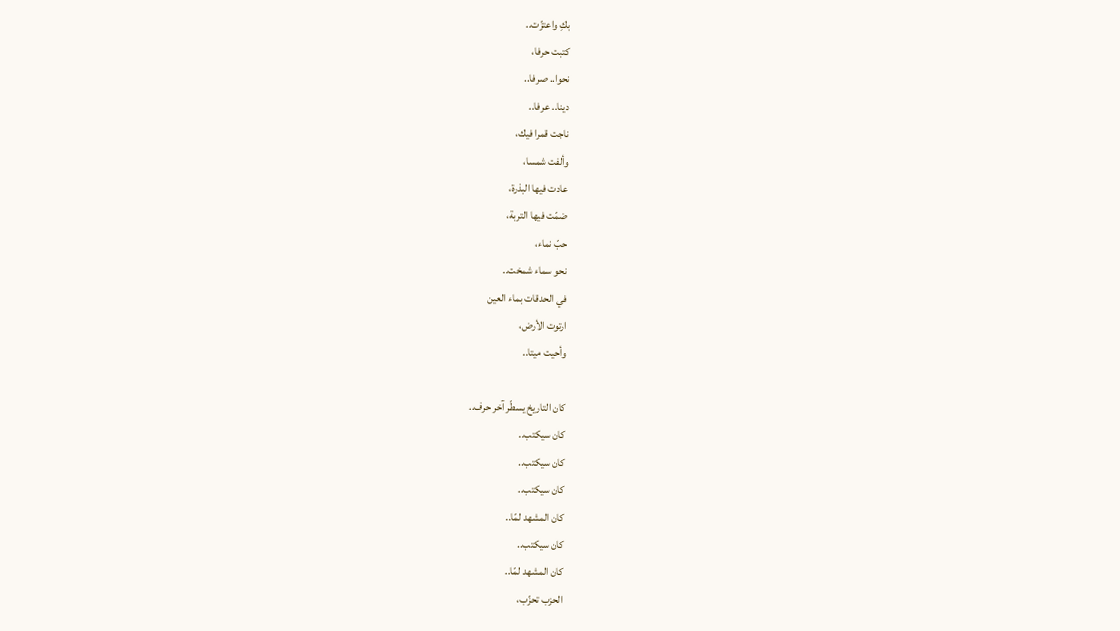بكِ واعتزّت..
كتبت حرفا،
نحوا.. صرفا..
دينا.. عرفا..
ناجت قمرا فيك،
وألفت شمسا،
عادت فيها البذرة،
ضمّت فيها التربة،
حبّ نماء،
نحو سماء شمخت..
في الحدقات بماء العين
ارتوت الأرض،
وأحيت ميتا..

كان التاريخ يسطّر آخر حرف..
كان سيكتب..
كان سيكتب..
كان سيكتب..
كان المشهد لمّا..
كان سيكتب..
كان المشهد لمّا..
الحزب تحزّب،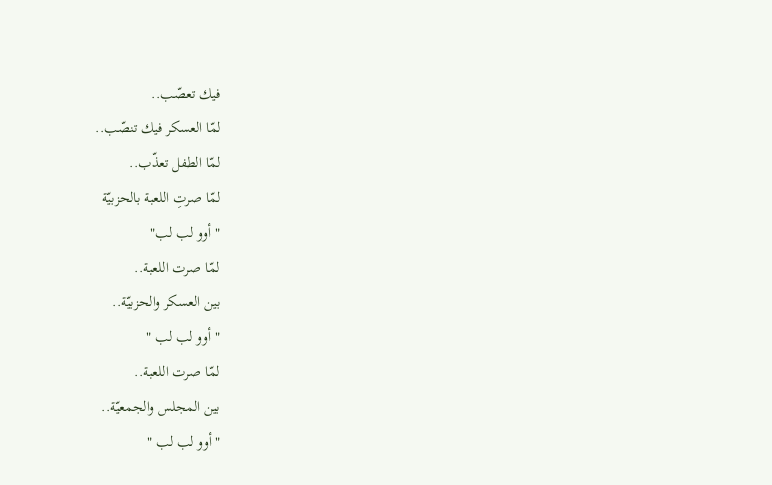فيك تعصّب..
لمّا العسكر فيك تنصّب..
لمّا الطفل تعذّب..
لمّا صرتِ اللعبة بالحزبيّة
" أوو لب لب"
لمّا صرت اللعبة..
بين العسكر والحزبيّة..
" أوو لب لب "
لمّا صرت اللعبة..
بين المجلس والجمعيّة..
"أوو لب لب "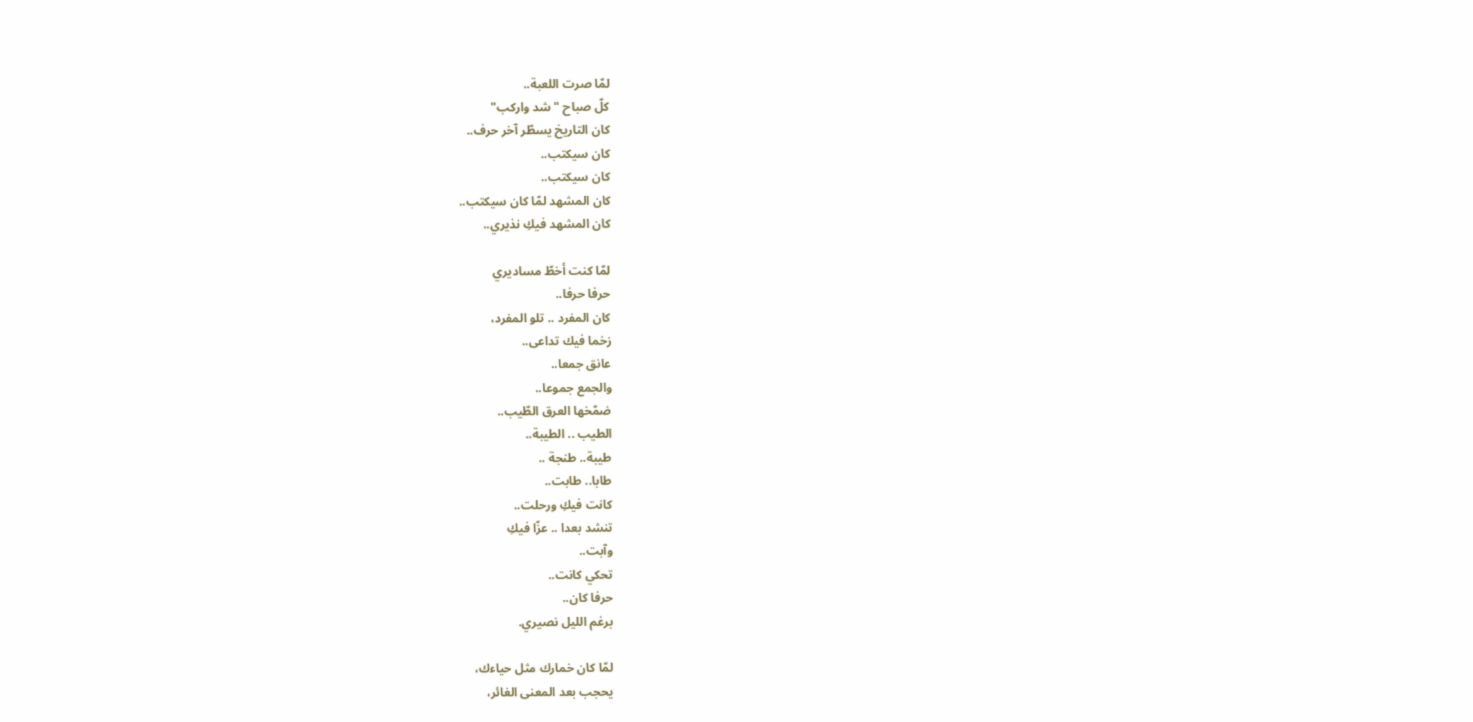لمّا صرت اللعبة..
كلّ صباح " شد واركب"
كان التاريخ يسطّر آخر حرف..
كان سيكتب..
كان سيكتب..
كان المشهد لمّا كان سيكتب..
كان المشهد فيكِ نذيري..

لمّا كنت أخطّ مساديري
حرفا حرفا..
كان المفرد .. تلو المفرد،
زخما فيك تداعى..
عانق جمعا..
والجمع جموعا..
ضمّخها العرق الطّيب..
الطيب .. الطيبة..
طيبة.. طنجة ..
طابا.. طابت..
كانت فيكِ ورحلت..
تنشد بعدا .. عزّا فيكِ
وآبت..
تحكي كانت..
حرفا كان..
برغم الليل نصيري.

لمّا كان خمارك مثل حياءك،
يحجب بعد المعنى الغائر،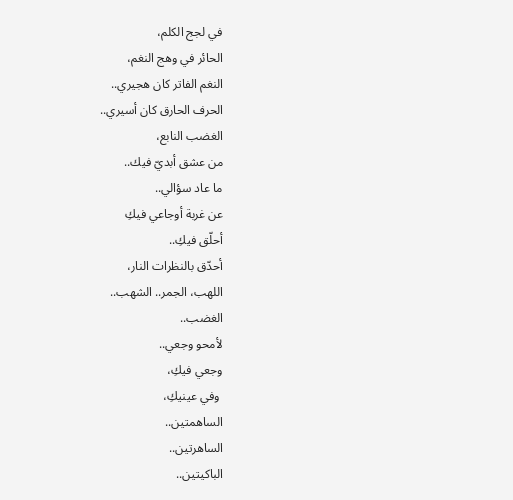في لجج الكلم،
الحائر في وهج النغم،
النغم الفاتر كان هجيري..
الحرف الحارق كان أسيري..
الغضب النابع،
من عشق أبديّ فيك..
ما عاد سؤالي..
عن غربة أوجاعي فيكِ
أحلّق فيكِ..
أحدّق بالنظرات النار،
اللهب، الجمر.. الشهب..
الغضب..
لأمحو وجعي..
وجعي فيكِ،
 وفي عينيكِ،
الساهمتين..
الساهرتين..
الباكيتين..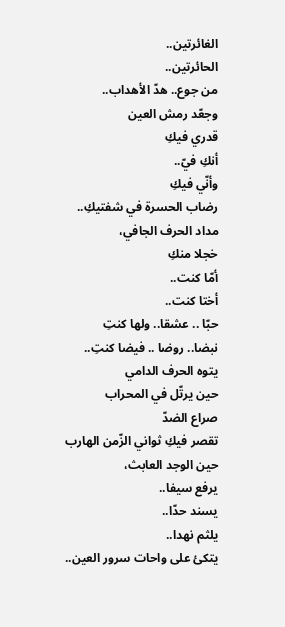الغائرتين..
الحائرتين..
من جوع.. هدّ الأهداب..
وجعّد رمش العين
قدري فيكِ
أنكِ فيّ..
وأنّي فيكِ
رضاب الحسرة في شفتيكِ..
مداد الحرف الجافي،
خجلا منكِ
أمّا كنت..
أختا كنت..
حبّا .. عشقا.. ولها كنتِ
نبضا.. روضا .. فيضا كنتِ..
يتوه الحرف الدامي
حين يرتّل في المحراب
صراع الضدّ
تقصر فيكِ ثواني الزّمن الهارب
حين الوجد العابث،
يرفع سيفا..
يسند حدّا..
يلثم نهدا..
يتكئ على واحات سرور العين..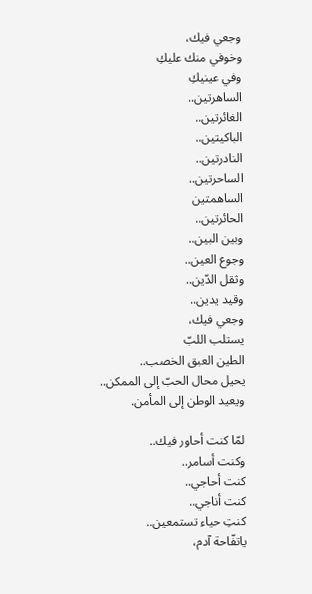وجعي فيك،
وخوفي منك عليكِ
وفي عينيكِ
الساهرتين..
الغائرتين..
الباكيتين..
النادرتين..
الساحرتين..
الساهمتين
الحائرتين..
وبين البين..
وجوع العين..
وثقل الدّين..
وقيد يدين..
وجعي فيك،
يستلب اللبّ
الطين العبق الخصب..
يحيل محال الحبّ إلى الممكن..
ويعيد الوطن إلى المأمن.

لمّا كنت أحاور فيك..
وكنت أسامر..
كنت أحاجي..
كنت أناجي..
كنتِ حياء تستمعين..
ياتفّاحة آدم،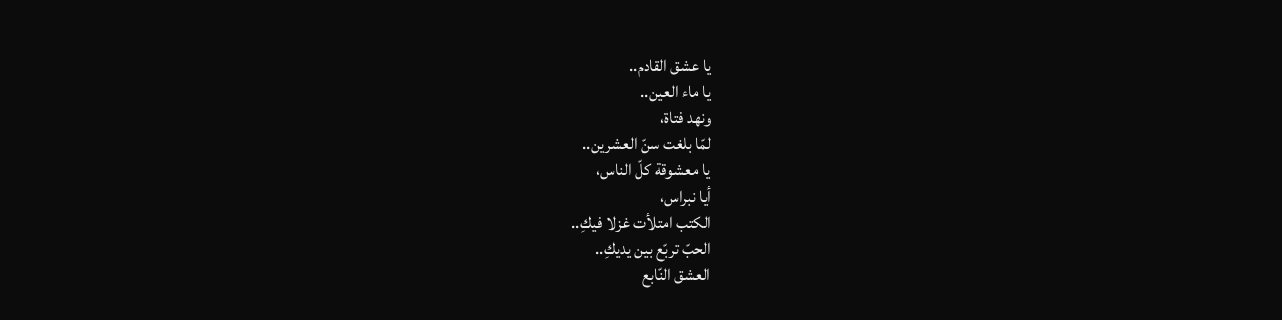يا عشق القادم..
يا ماء العين..
ونهد فتاة،
لمّا بلغت سنّ العشرين..
يا معشوقة كلّ الناس،
أيا نبراس،
الكتب امتلأت غزلا فيكِ..
الحبّ تربّع بين يديكِ..
العشق النّابع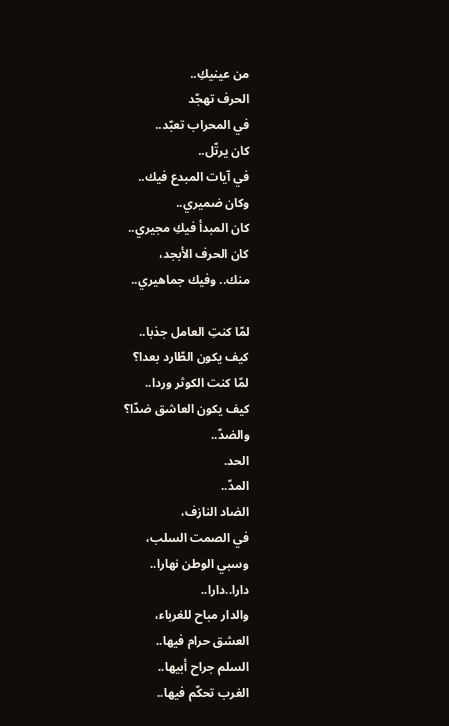من عينيكِ..
الحرف تهجّد
في المحراب تعبّد..
كان يرتّل..
في آيات المبدع فيك..
وكان ضميري..
كان المبدأ فيكِ مجيري..
كان الحرف الأبجد،
منك.. وفيك جماهيري..

لمّا كنتِ العامل جذبا..
كيف يكون الطّارد بعدا؟
لمّا كنت الكوثر وردا..
كيف يكون العاشق ضدّا؟
والضدّ..
الحد.
المدّ..
الضاد النازف،
في الصمت السلب،
وسبي الوطن نهارا..
دارا..دارا..
والدار مباح للغرباء،
العشق حرام فيها..
السلم جراح أبيها..
الغرب تحكّم فيها..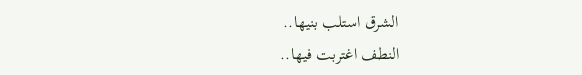الشرق استلب بنيها..
النطف اغتربت فيها..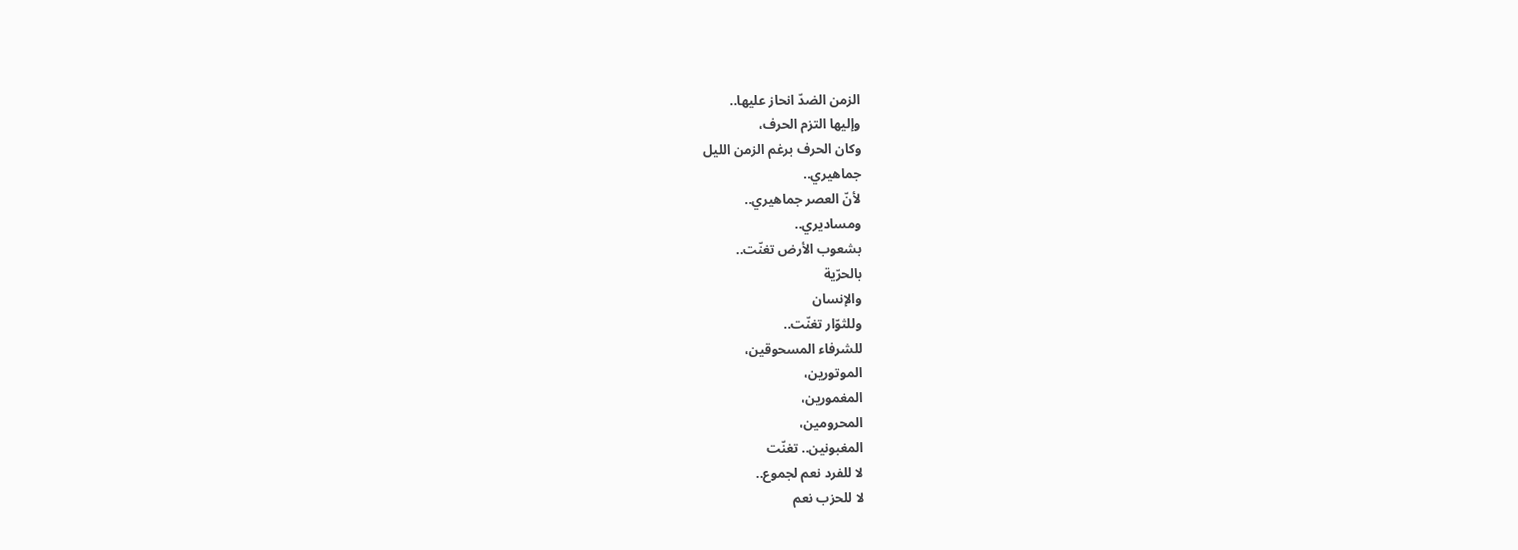الزمن الضدّ انحاز عليها..
وإليها التزم الحرف،
وكان الحرف برغم الزمن الليل
جماهيري..
لأنّ العصر جماهيري..
ومساديري..
بشعوب الأرض تغنّت..
بالحرّية
والإنسان
وللثوّار تغنّت..
للشرفاء المسحوقين،
الموتورين،
المغمورين،
المحرومين،
المغبونين.. تغنّت
لا للفرد نعم لجموع..
لا للحزب نعم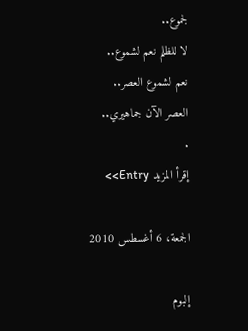لجموع..
لا للظلم نعم لشموع..
نعم لشموع العصر..
العصر الآن جماهيري..
.
إقرأ المزيد Entry>>

الجمعة، 6 أغسطس 2010

إلبوم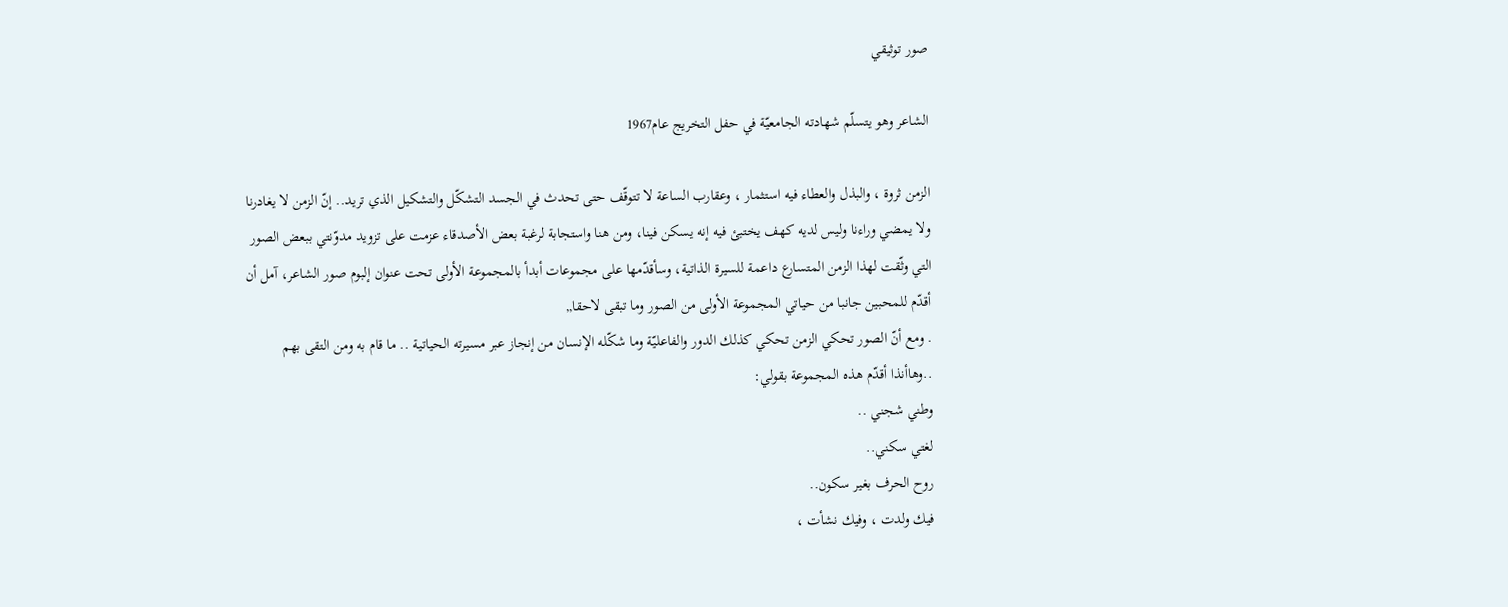صور توثيقي

الشاعر وهو يتسلّم شهادته الجامعيّة في حفل التخريج عام1967

الزمن ثروة ، والبذل والعطاء فيه استثمار ، وعقارب الساعة لا تتوقّف حتى تحدث في الجسد التشكّل والتشكيل الذي تريد.. إنّ الزمن لا يغادرنا ولا يمضي وراءنا وليس لديه كهف يختبئ فيه إنه يسكن فينا، ومن هنا واستجابة لرغبة بعض الأصدقاء عزمت على تزويد مدوّنتي ببعض الصور التي وثّقت لهذا الزمن المتسارع داعمة للسيرة الذاتية، وسأقدّمها على مجموعات أبدأ بالمجموعة الأولى تحت عنوان إلبوم صور الشاعر، آمل أن أقدّم للمحبين جانبا من حياتي المجموعة الأولى من الصور وما تبقى لاحقا,,
. ومع أنّ الصور تحكي الزمن تحكي كذلك الدور والفاعليّة وما شكّله الإنسان من إنجاز عبر مسيرته الحياتية .. ما قام به ومن التقى بهم ..وهاأنذا أقدّم هذه المجموعة بقولي:
وطني شجني ..
لغتي سكني..
روح الحرف بغير سكون..
فيك ولدت ، وفيك نشأت ،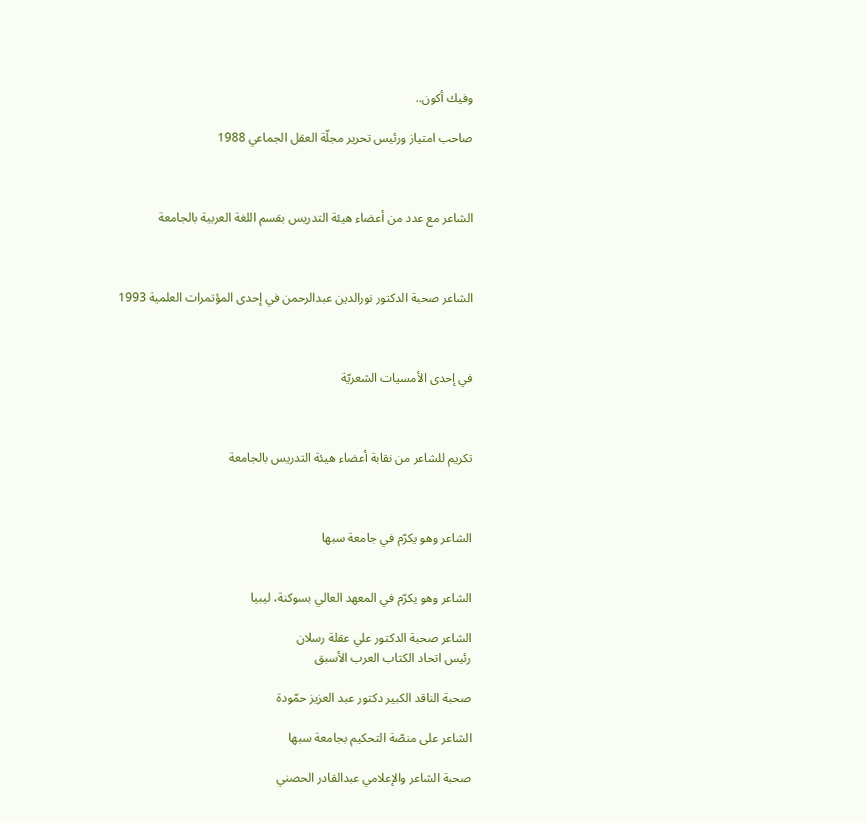وفيك أكون..

صاحب امتياز ورئيس تحرير مجلّة العقل الجماعي 1988



الشاعر مع عدد من أعضاء هيئة التدريس بقسم اللغة العربية بالجامعة



الشاعر صحبة الدكتور نورالدين عبدالرحمن في إحدى المؤتمرات العلمية 1993



في إحدى الأمسيات الشعريّة



تكريم للشاعر من نقابة أعضاء هيئة التدريس بالجامعة



الشاعر وهو يكرّم في جامعة سبها


الشاعر وهو يكرّم في المعهد العالي بسوكنة، ليبيا

الشاعر صحبة الدكتور علي عقلة رسلان
رئيس اتحاد الكتاب العرب الأسبق

صحبة الناقد الكبير دكتور عبد العزيز حمّودة

الشاعر على منصّة التحكيم بجامعة سبها

صحبة الشاعر والإعلامي عبدالقادر الحصني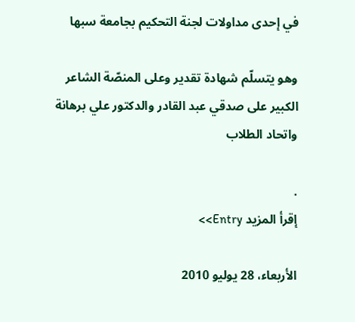في إحدى مداولات لجنة التحكيم بجامعة سبها

وهو يتسلّم شهادة تقدير وعلى المنصّة الشاعر الكبير على صدقي عبد القادر والدكتور علي برهانة واتحاد الطلاب

.
إقرأ المزيد Entry>>

الأربعاء، 28 يوليو 2010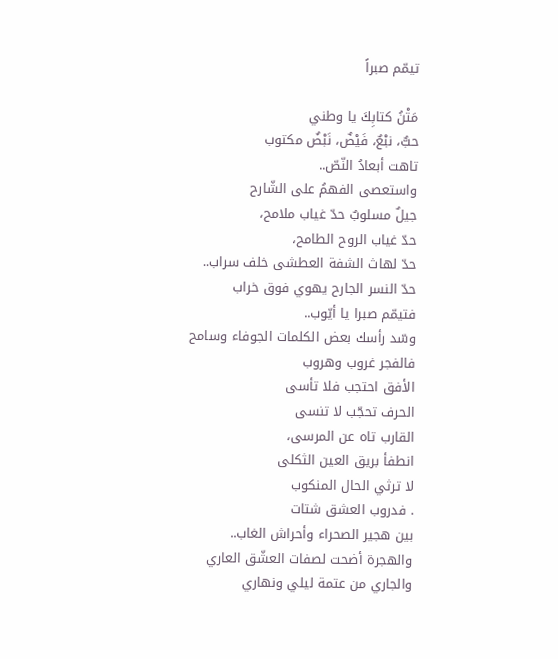تيمّم صبراً

مَتْنُ كتابِكَ يا وطني
حبٌّ، نبْعٌ، فَيْضٌ، نَبْضٌ مكتوب
تاهت أبعادُ النّصّ..
واستعصى الفهمُ على الشّارح
جيلٌ مسلوبٌ حدّ غياب ملامح،
حدّ غياب الروح الطامح،
حدّ لهاث الشفة العطشى خلف سراب..
حدّ النسر الجارح يهوي فوق خراب
فتيمّم صبرا يا أيّوب..
وسّد رأسك بعض الكلمات الجوفاء وسامح
فالفجر غروب وهروب
الأفق احتجب فلا تأسى
الحرف تحجّب لا تنسى
القارب تاه عن المرسى،
انطفأ بريق العين الثكلى
لا ترثي الحال المنكوب
. فدروب العشق شتات
بين هجير الصحراء وأحراش الغاب..
والهجرة أضحت لصفات العشّق العاري
والجاري من عتمة ليلي ونهاري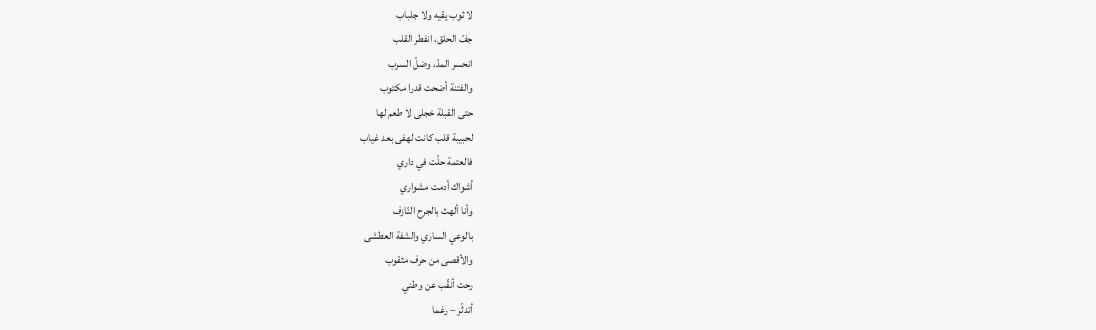لا ثوب يقيه ولا جلباب
جفّ الحلق، انفطر القلب
انحسر المدّ، وضلّ السرب
والفتنة أضحت قدرا مكتوب
حتى القبلة خجلى لا طعم لها
لحبيبة قلب كانت لهفى بعد غياب
فالعتمة حلّت في داري
أشواك أدمت مشواري
وأنا ألهث بالجرح النّازف
بالوعي الساري والشفة العطشى
والأقصى من حرف مثقوب
رحت أنقّب عن وطني
أتدثّر – رغما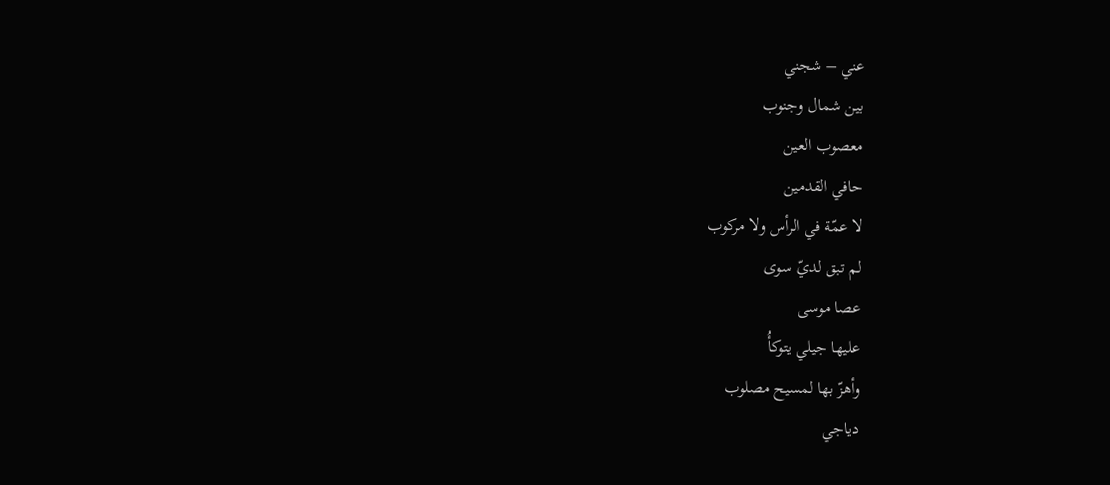عني – شجني
بين شمال وجنوب
معصوب العين
حافي القدمين
لا عمّة في الرأس ولا مركوب
لم تبق لديّ سوى
عصا موسى
عليها جيلي يتوكأُ
وأهزّ بها لمسيح مصلوب
دياجي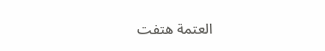العتمة هتفت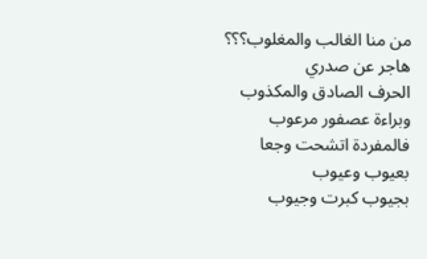من منا الغالب والمغلوب؟؟؟
هاجر عن صدري
الحرف الصادق والمكذوب
وبراءة عصفور مرعوب
فالمفردة اتشحت وجعا
بعيوب وعيوب
بجيوب كبرت وجيوب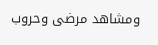ومشاهد مرضى وحروب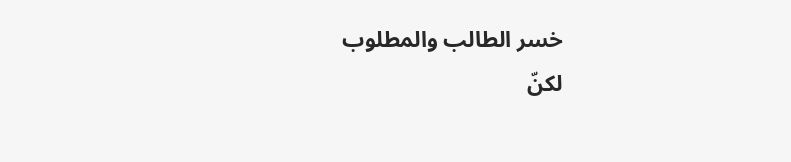خسر الطالب والمطلوب
لكنّ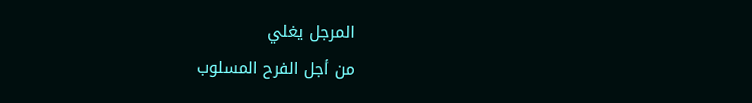المرجل يغلي
من أجل الفرح المسلوب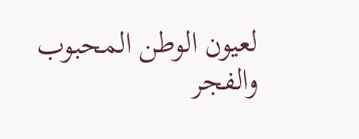لعيون الوطن المحبوب
والفجر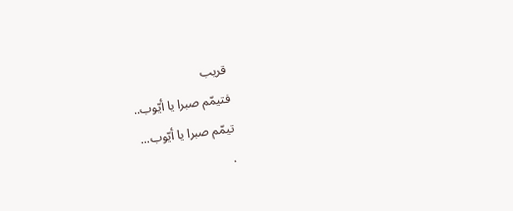قريب
فتيمّم صبرا يا أيّوب..
تيمّم صبرا يا أيّوب...
.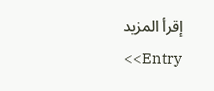إقرأ المزيد Entry>>